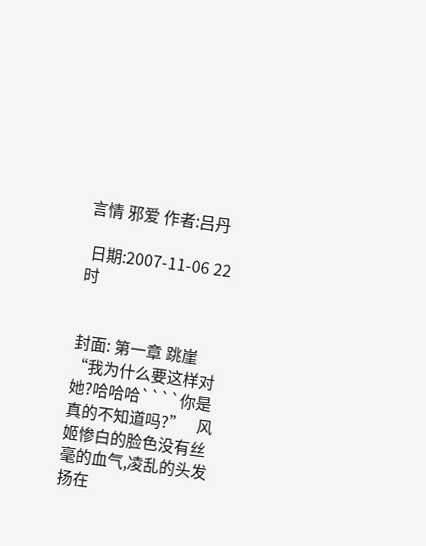言情 邪爱 作者:吕丹

 日期:2007-11-06 22时


封面: 第一章 跳崖   “我为什么要这样对她?哈哈哈````你是真的不知道吗?”   风姬惨白的脸色没有丝毫的血气,凌乱的头发扬在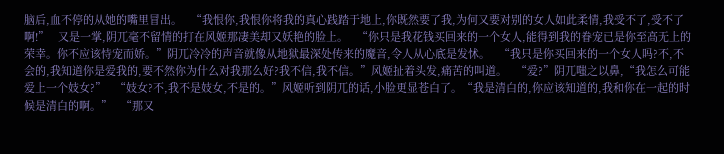脑后,血不停的从她的嘴里冒出。   “我恨你,我恨你将我的真心践踏于地上,你既然要了我,为何又要对别的女人如此柔情,我受不了,受不了啊!”   又是一掌,阴兀毫不留情的打在风姬那凄美却又妖艳的脸上。   “你只是我花钱买回来的一个女人,能得到我的眷宠已是你至高无上的荣幸。你不应该恃宠而娇。”阴兀冷冷的声音就像从地狱最深处传来的魔音,令人从心底是发怵。   “我只是你买回来的一个女人吗?不,不会的,我知道你是爱我的,要不然你为什么对我那么好?我不信,我不信。”风姬扯着头发,痛苦的叫道。   “爱?”阴兀嗤之以鼻,“我怎么可能爱上一个妓女?”   “妓女?不,我不是妓女,不是的。”风姬听到阴兀的话,小脸更显苍白了。“我是清白的,你应该知道的,我和你在一起的时候是清白的啊。”   “那又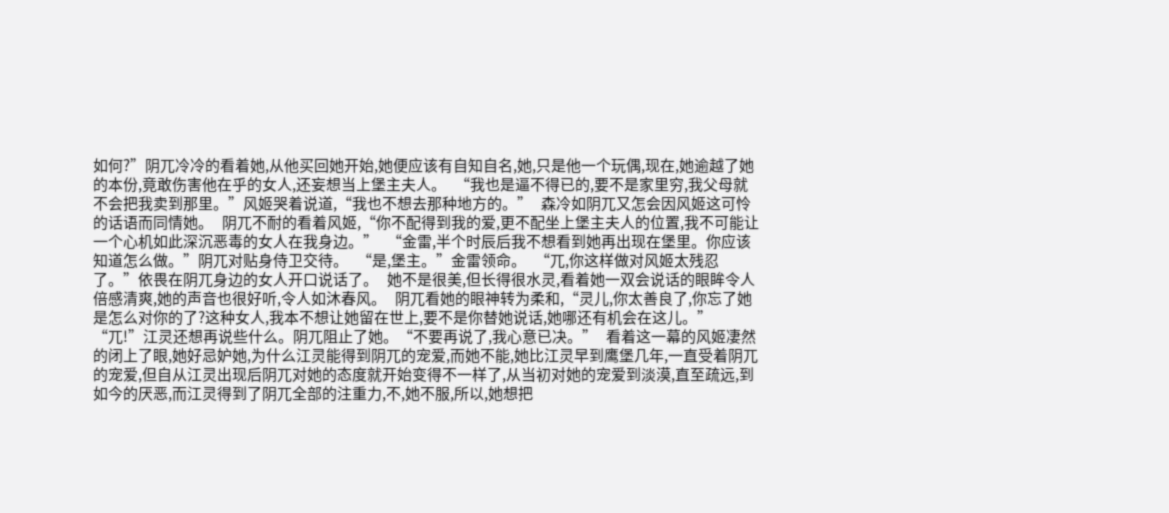如何?”阴兀冷冷的看着她,从他买回她开始,她便应该有自知自名,她,只是他一个玩偶,现在,她逾越了她的本份,竟敢伤害他在乎的女人,还妄想当上堡主夫人。   “我也是逼不得已的,要不是家里穷,我父母就不会把我卖到那里。”风姬哭着说道,“我也不想去那种地方的。”   森冷如阴兀又怎会因风姬这可怜的话语而同情她。   阴兀不耐的看着风姬,“你不配得到我的爱,更不配坐上堡主夫人的位置,我不可能让一个心机如此深沉恶毒的女人在我身边。”   “金雷,半个时辰后我不想看到她再出现在堡里。你应该知道怎么做。”阴兀对贴身侍卫交待。   “是,堡主。”金雷领命。   “兀,你这样做对风姬太残忍了。”依畏在阴兀身边的女人开口说话了。   她不是很美,但长得很水灵,看着她一双会说话的眼眸令人倍感清爽,她的声音也很好听,令人如沐春风。   阴兀看她的眼神转为柔和,“灵儿,你太善良了,你忘了她是怎么对你的了?这种女人,我本不想让她留在世上,要不是你替她说话,她哪还有机会在这儿。”   “兀!”江灵还想再说些什么。阴兀阻止了她。“不要再说了,我心意已决。”   看着这一幕的风姬凄然的闭上了眼,她好忌妒她,为什么江灵能得到阴兀的宠爱,而她不能,她比江灵早到鹰堡几年,一直受着阴兀的宠爱,但自从江灵出现后阴兀对她的态度就开始变得不一样了,从当初对她的宠爱到淡漠,直至疏远,到如今的厌恶,而江灵得到了阴兀全部的注重力,不,她不服,所以,她想把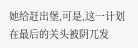她给赶出堡,可是,这一计划在最后的关头被阴兀发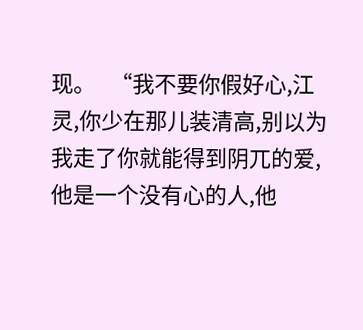现。   “我不要你假好心,江灵,你少在那儿装清高,别以为我走了你就能得到阴兀的爱,他是一个没有心的人,他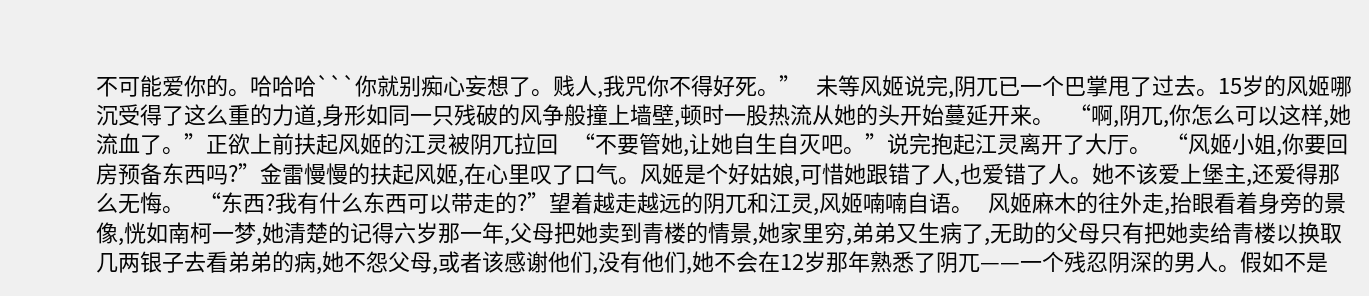不可能爱你的。哈哈哈```你就别痴心妄想了。贱人,我咒你不得好死。”   未等风姬说完,阴兀已一个巴掌甩了过去。15岁的风姬哪沉受得了这么重的力道,身形如同一只残破的风争般撞上墙壁,顿时一股热流从她的头开始蔓延开来。   “啊,阴兀,你怎么可以这样,她流血了。”正欲上前扶起风姬的江灵被阴兀拉回   “不要管她,让她自生自灭吧。”说完抱起江灵离开了大厅。   “风姬小姐,你要回房预备东西吗?”金雷慢慢的扶起风姬,在心里叹了口气。风姬是个好姑娘,可惜她跟错了人,也爱错了人。她不该爱上堡主,还爱得那么无悔。   “东西?我有什么东西可以带走的?”望着越走越远的阴兀和江灵,风姬喃喃自语。   风姬麻木的往外走,抬眼看着身旁的景像,恍如南柯一梦,她清楚的记得六岁那一年,父母把她卖到青楼的情景,她家里穷,弟弟又生病了,无助的父母只有把她卖给青楼以换取几两银子去看弟弟的病,她不怨父母,或者该感谢他们,没有他们,她不会在12岁那年熟悉了阴兀——一个残忍阴深的男人。假如不是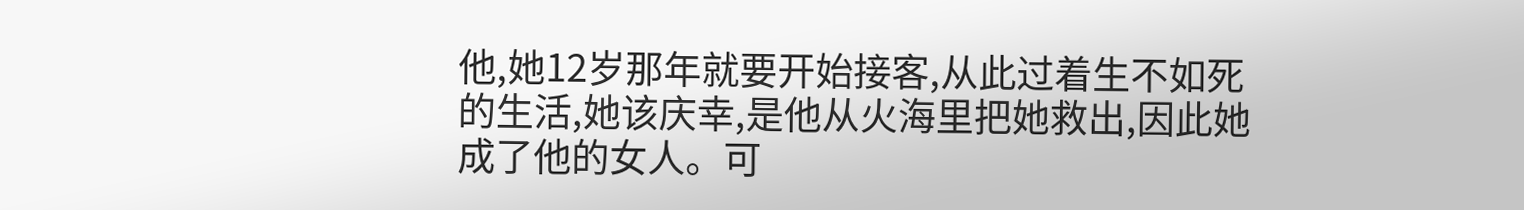他,她12岁那年就要开始接客,从此过着生不如死的生活,她该庆幸,是他从火海里把她救出,因此她成了他的女人。可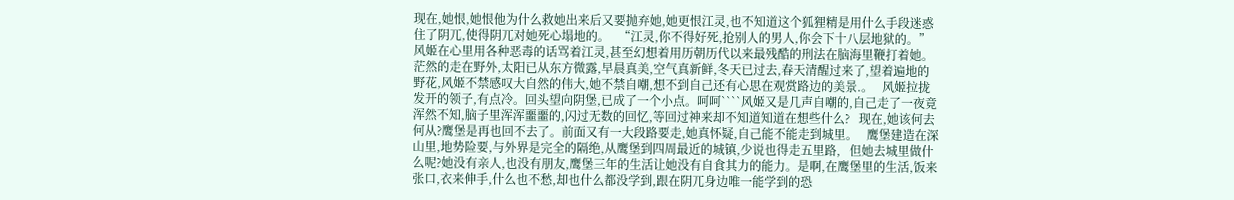现在,她恨,她恨他为什么救她出来后又要抛弃她,她更恨江灵,也不知道这个狐狸精是用什么手段迷惑住了阴兀,使得阴兀对她死心塌地的。   “江灵,你不得好死,抢别人的男人,你会下十八层地狱的。”风姬在心里用各种恶毒的话骂着江灵,甚至幻想着用历朝历代以来最残酷的刑法在脑海里鞭打着她。   茫然的走在野外,太阳已从东方微露,早晨真美,空气真新鲜,冬天已过去,春天清醒过来了,望着遍地的野花,风姬不禁感叹大自然的伟大,她不禁自嘲,想不到自己还有心思在观赏路边的美景.。   风姬拉拢发开的领子,有点冷。回头望向阴堡,已成了一个小点。呵呵````风姬又是几声自嘲的,自己走了一夜竟浑然不知,脑子里浑浑噩噩的,闪过无数的回忆,等回过神来却不知道知道在想些什么?   现在,她该何去何从?鹰堡是再也回不去了。前面又有一大段路要走,她真怀疑,自己能不能走到城里。   鹰堡建造在深山里,地势险要,与外界是完全的隔绝,从鹰堡到四周最近的城镇,少说也得走五里路,   但她去城里做什么呢?她没有亲人,也没有朋友,鹰堡三年的生活让她没有自食其力的能力。是啊,在鹰堡里的生活,饭来张口,衣来伸手,什么也不愁,却也什么都没学到,跟在阴兀身边唯一能学到的恐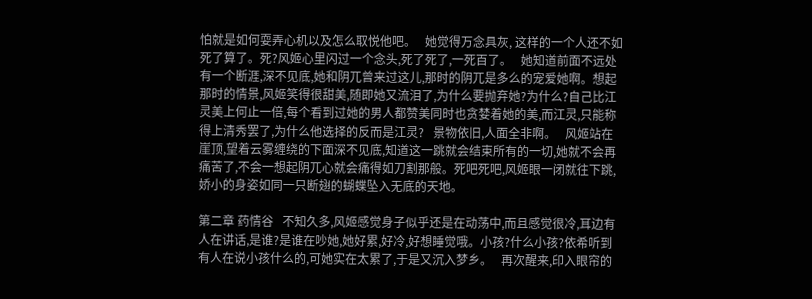怕就是如何耍弄心机以及怎么取悦他吧。   她觉得万念具灰, 这样的一个人还不如死了算了。死?风姬心里闪过一个念头,死了死了,一死百了。   她知道前面不远处有一个断涯,深不见底,她和阴兀曾来过这儿,那时的阴兀是多么的宠爱她啊。想起那时的情景,风姬笑得很甜美,随即她又流泪了,为什么要抛弃她?为什么?自己比江灵美上何止一倍,每个看到过她的男人都赞美同时也贪婪着她的美,而江灵,只能称得上清秀罢了,为什么他选择的反而是江灵?   景物依旧,人面全非啊。   风姬站在崖顶,望着云雾缠绕的下面深不见底,知道这一跳就会结束所有的一切,她就不会再痛苦了,不会一想起阴兀心就会痛得如刀割那般。死吧死吧,风姬眼一闭就往下跳,娇小的身姿如同一只断翅的蝴蝶坠入无底的天地。

第二章 药情谷   不知久多,风姬感觉身子似乎还是在动荡中,而且感觉很冷,耳边有人在讲话,是谁?是谁在吵她,她好累,好冷,好想睡觉哦。小孩?什么小孩?依希听到有人在说小孩什么的,可她实在太累了,于是又沉入梦乡。   再次醒来,印入眼帘的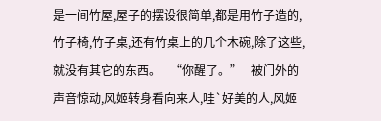是一间竹屋,屋子的摆设很简单,都是用竹子造的,竹子椅,竹子桌,还有竹桌上的几个木碗,除了这些,就没有其它的东西。   “你醒了。”   被门外的声音惊动,风姬转身看向来人,哇`好美的人,风姬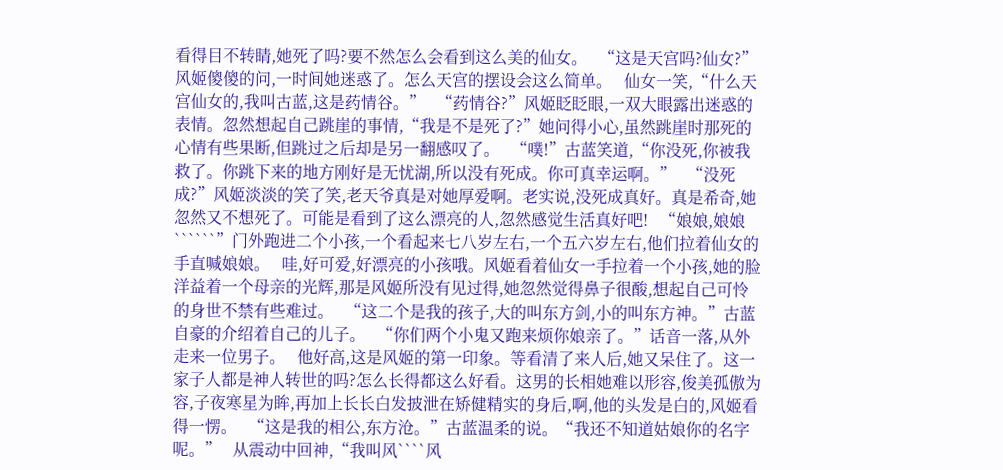看得目不转睛,她死了吗?要不然怎么会看到这么美的仙女。   “这是天宫吗?仙女?”风姬傻傻的问,一时间她迷惑了。怎么天宫的摆设会这么简单。   仙女一笑,“什么天宫仙女的,我叫古蓝,这是药情谷。”   “药情谷?”风姬眨眨眼,一双大眼露出迷惑的表情。忽然想起自己跳崖的事情,“我是不是死了?”她问得小心,虽然跳崖时那死的心情有些果断,但跳过之后却是另一翻感叹了。   “噗!”古蓝笑道,“你没死,你被我救了。你跳下来的地方刚好是无忧湖,所以没有死成。你可真幸运啊。”   “没死成?”风姬淡淡的笑了笑,老天爷真是对她厚爱啊。老实说,没死成真好。真是希奇,她忽然又不想死了。可能是看到了这么漂亮的人,忽然感觉生活真好吧!   “娘娘,娘娘``````”门外跑进二个小孩,一个看起来七八岁左右,一个五六岁左右,他们拉着仙女的手直喊娘娘。   哇,好可爱,好漂亮的小孩哦。风姬看着仙女一手拉着一个小孩,她的脸洋益着一个母亲的光辉,那是风姬所没有见过得,她忽然觉得鼻子很酸,想起自己可怜的身世不禁有些难过。   “这二个是我的孩子,大的叫东方剑,小的叫东方神。”古蓝自豪的介绍着自己的儿子。   “你们两个小鬼又跑来烦你娘亲了。”话音一落,从外走来一位男子。   他好高,这是风姬的第一印象。等看清了来人后,她又呆住了。这一家子人都是神人转世的吗?怎么长得都这么好看。这男的长相她难以形容,俊美孤傲为容,子夜寒星为眸,再加上长长白发披泄在矫健精实的身后,啊,他的头发是白的,风姬看得一愣。   “这是我的相公,东方沧。”古蓝温柔的说。“我还不知道姑娘你的名字呢。”   从震动中回神,“我叫风````风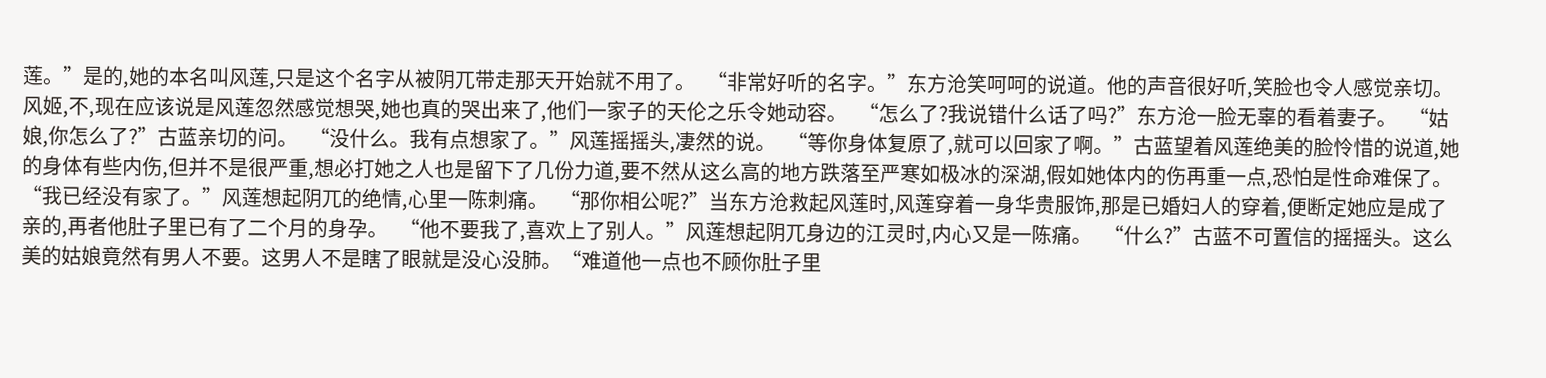莲。”是的,她的本名叫风莲,只是这个名字从被阴兀带走那天开始就不用了。   “非常好听的名字。”东方沧笑呵呵的说道。他的声音很好听,笑脸也令人感觉亲切。   风姬,不,现在应该说是风莲忽然感觉想哭,她也真的哭出来了,他们一家子的天伦之乐令她动容。   “怎么了?我说错什么话了吗?”东方沧一脸无辜的看着妻子。   “姑娘,你怎么了?”古蓝亲切的问。   “没什么。我有点想家了。”风莲摇摇头,凄然的说。   “等你身体复原了,就可以回家了啊。”古蓝望着风莲绝美的脸怜惜的说道,她的身体有些内伤,但并不是很严重,想必打她之人也是留下了几份力道,要不然从这么高的地方跌落至严寒如极冰的深湖,假如她体内的伤再重一点,恐怕是性命难保了。   “我已经没有家了。”风莲想起阴兀的绝情,心里一陈刺痛。   “那你相公呢?”当东方沧救起风莲时,风莲穿着一身华贵服饰,那是已婚妇人的穿着,便断定她应是成了亲的,再者他肚子里已有了二个月的身孕。   “他不要我了,喜欢上了别人。”风莲想起阴兀身边的江灵时,内心又是一陈痛。   “什么?”古蓝不可置信的摇摇头。这么美的姑娘竟然有男人不要。这男人不是瞎了眼就是没心没肺。“难道他一点也不顾你肚子里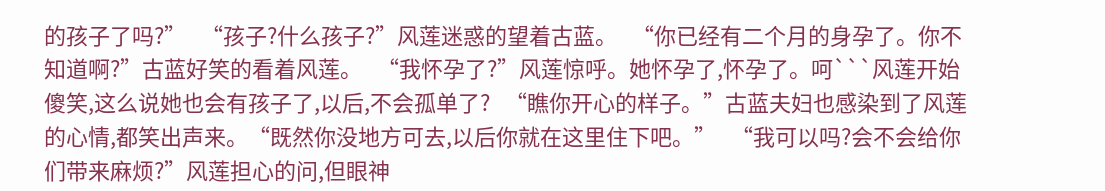的孩子了吗?”   “孩子?什么孩子?”风莲迷惑的望着古蓝。   “你已经有二个月的身孕了。你不知道啊?”古蓝好笑的看着风莲。   “我怀孕了?”风莲惊呼。她怀孕了,怀孕了。呵```风莲开始傻笑,这么说她也会有孩子了,以后,不会孤单了?   “瞧你开心的样子。”古蓝夫妇也感染到了风莲的心情,都笑出声来。“既然你没地方可去,以后你就在这里住下吧。”   “我可以吗?会不会给你们带来麻烦?”风莲担心的问,但眼神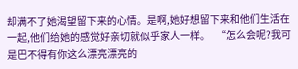却满不了她渴望留下来的心情。是啊,她好想留下来和他们生活在一起,他们给她的感觉好亲切就似乎家人一样。   “怎么会呢?我可是巴不得有你这么漂亮漂亮的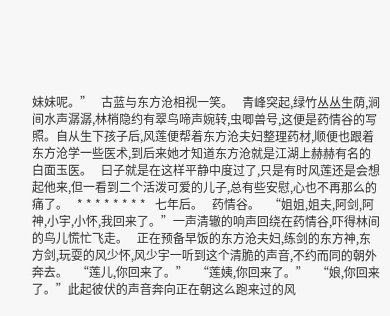妹妹呢。”   古蓝与东方沧相视一笑。   青峰突起,绿竹丛丛生荫,涧间水声潺潺,林梢隐约有翠鸟啼声婉转,虫唧兽号,这便是药情谷的写照。自从生下孩子后,风莲便帮着东方沧夫妇整理药材,顺便也跟着东方沧学一些医术,到后来她才知道东方沧就是江湖上赫赫有名的白面玉医。   曰子就是在这样平静中度过了,只是有时风莲还是会想起他来,但一看到二个活泼可爱的儿子,总有些安慰,心也不再那么的痛了。   * * * * * * * *   七年后。   药情谷。   “姐姐,姐夫,阿剑,阿神,小宇,小怀,我回来了。”一声清辙的响声回绕在药情谷,吓得林间的鸟儿慌忙飞走。   正在预备早饭的东方沧夫妇,练剑的东方神,东方剑,玩耍的风少怀,风少宇一听到这个清脆的声音,不约而同的朝外奔去。   “莲儿,你回来了。”   “莲姨,你回来了。”   “娘,你回来了。”此起彼伏的声音奔向正在朝这么跑来过的风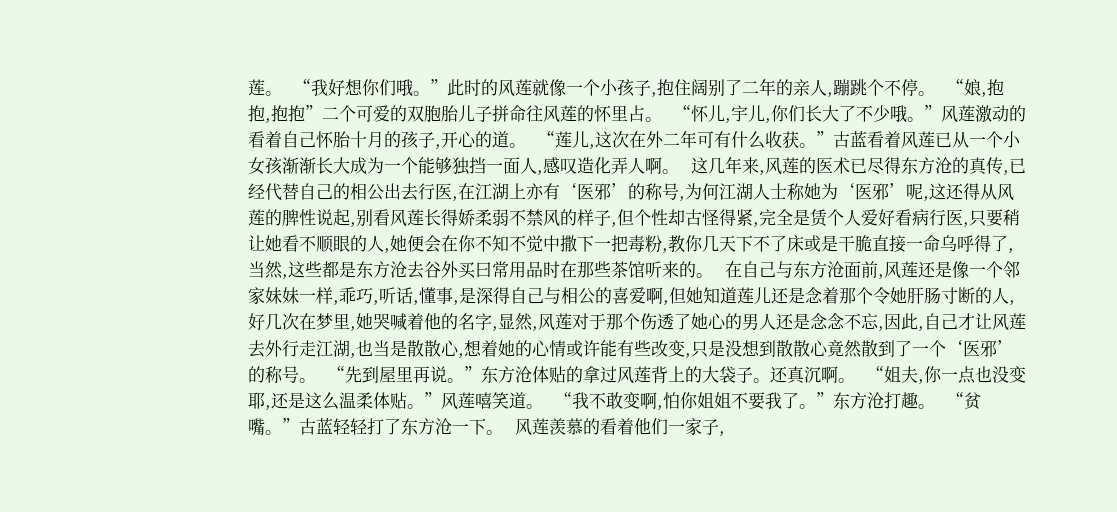莲。   “我好想你们哦。”此时的风莲就像一个小孩子,抱住阔别了二年的亲人,蹦跳个不停。   “娘,抱抱,抱抱”二个可爱的双胞胎儿子拼命往风莲的怀里占。   “怀儿,宇儿,你们长大了不少哦。”风莲激动的看着自己怀胎十月的孩子,开心的道。   “莲儿,这次在外二年可有什么收获。”古蓝看着风莲已从一个小女孩渐渐长大成为一个能够独挡一面人,感叹造化弄人啊。   这几年来,风莲的医术已尽得东方沧的真传,已经代替自己的相公出去行医,在江湖上亦有‘医邪’的称号,为何江湖人士称她为‘医邪’呢,这还得从风莲的脾性说起,别看风莲长得娇柔弱不禁风的样子,但个性却古怪得紧,完全是赁个人爱好看病行医,只要稍让她看不顺眼的人,她便会在你不知不觉中撒下一把毒粉,教你几天下不了床或是干脆直接一命乌呼得了,当然,这些都是东方沧去谷外买曰常用品时在那些茶馆听来的。   在自己与东方沧面前,风莲还是像一个邻家妹妹一样,乖巧,听话,懂事,是深得自己与相公的喜爱啊,但她知道莲儿还是念着那个令她肝肠寸断的人,好几次在梦里,她哭喊着他的名字,显然,风莲对于那个伤透了她心的男人还是念念不忘,因此,自己才让风莲去外行走江湖,也当是散散心,想着她的心情或许能有些改变,只是没想到散散心竟然散到了一个‘医邪’的称号。   “先到屋里再说。”东方沧体贴的拿过风莲背上的大袋子。还真沉啊。   “姐夫,你一点也没变耶,还是这么温柔体贴。”风莲嘻笑道。   “我不敢变啊,怕你姐姐不要我了。”东方沧打趣。   “贫嘴。”古蓝轻轻打了东方沧一下。   风莲羡慕的看着他们一家子,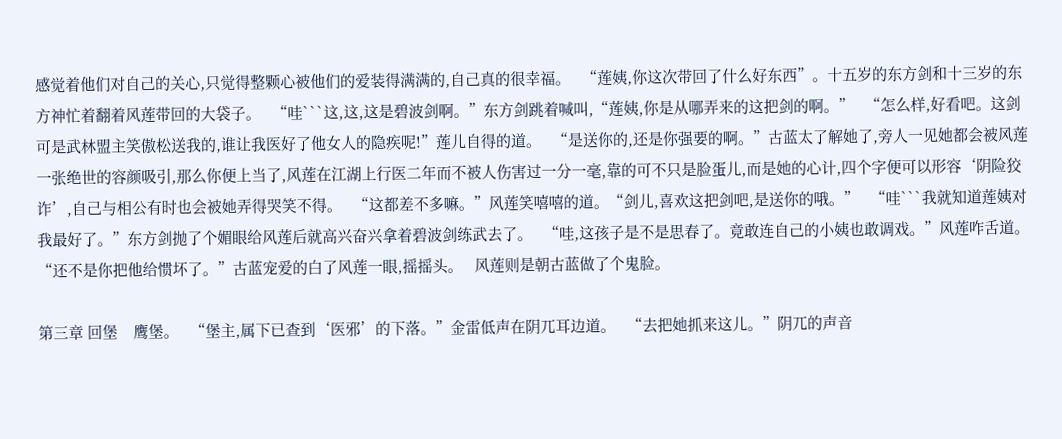感觉着他们对自己的关心,只觉得整颗心被他们的爱装得满满的,自己真的很幸福。   “莲姨,你这次带回了什么好东西”。十五岁的东方剑和十三岁的东方神忙着翻着风莲带回的大袋子。   “哇```这,这,这是碧波剑啊。”东方剑跳着喊叫,“莲姨,你是从哪弄来的这把剑的啊。”   “怎么样,好看吧。这剑可是武林盟主笑傲松送我的,谁让我医好了他女人的隐疾呢!”莲儿自得的道。   “是送你的,还是你强要的啊。”古蓝太了解她了,旁人一见她都会被风莲一张绝世的容颜吸引,那么你便上当了,风莲在江湖上行医二年而不被人伤害过一分一毫,靠的可不只是脸蛋儿,而是她的心计,四个字便可以形容‘阴险狡诈’,自己与相公有时也会被她弄得哭笑不得。   “这都差不多嘛。”风莲笑嘻嘻的道。“剑儿,喜欢这把剑吧,是送你的哦。”   “哇```我就知道莲姨对我最好了。”东方剑抛了个媚眼给风莲后就高兴奋兴拿着碧波剑练武去了。   “哇,这孩子是不是思春了。竟敢连自己的小姨也敢调戏。”风莲咋舌道。   “还不是你把他给惯坏了。”古蓝宠爱的白了风莲一眼,摇摇头。   风莲则是朝古蓝做了个鬼脸。

第三章 回堡    鹰堡。   “堡主,属下已查到‘医邪’的下落。”金雷低声在阴兀耳边道。   “去把她抓来这儿。”阴兀的声音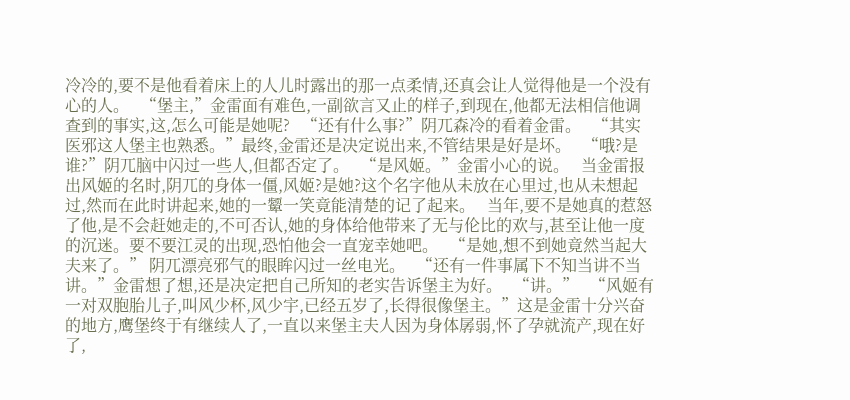冷冷的,要不是他看着床上的人儿时露出的那一点柔情,还真会让人觉得他是一个没有心的人。   “堡主,”金雷面有难色,一副欲言又止的样子,到现在,他都无法相信他调查到的事实,这,怎么可能是她呢?   “还有什么事?”阴兀森冷的看着金雷。   “其实医邪这人堡主也熟悉。”最终,金雷还是决定说出来,不管结果是好是坏。   “哦?是谁?”阴兀脑中闪过一些人,但都否定了。   “是风姬。”金雷小心的说。   当金雷报出风姬的名时,阴兀的身体一僵,风姬?是她?这个名字他从未放在心里过,也从未想起过,然而在此时讲起来,她的一颦一笑竟能清楚的记了起来。   当年,要不是她真的惹怒了他,是不会赶她走的,不可否认,她的身体给他带来了无与伦比的欢与,甚至让他一度的沉迷。要不要江灵的出现,恐怕他会一直宠幸她吧。   “是她,想不到她竟然当起大夫来了。” 阴兀漂亮邪气的眼眸闪过一丝电光。   “还有一件事属下不知当讲不当讲。”金雷想了想,还是决定把自己所知的老实告诉堡主为好。   “讲。”   “风姬有一对双胞胎儿子,叫风少杯,风少宇,已经五岁了,长得很像堡主。”这是金雷十分兴奋的地方,鹰堡终于有继续人了,一直以来堡主夫人因为身体孱弱,怀了孕就流产,现在好了,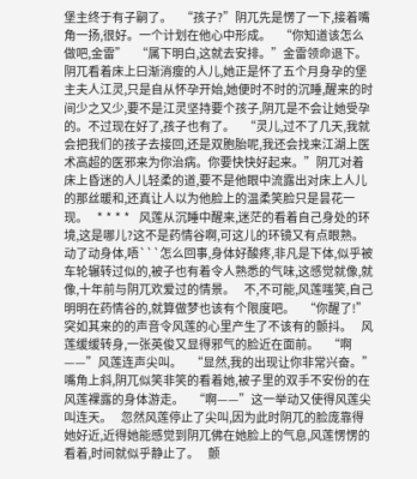堡主终于有子嗣了。   “孩子?”阴兀先是愣了一下,接着嘴角一扬,很好。一个计划在他心中形成。   “你知道该怎么做吧,金雷”   “属下明白,这就去安排。”金雷领命退下。   阴兀看着床上曰渐消瘦的人儿,她正是怀了五个月身孕的堡主夫人江灵,只是自从怀孕开始,她便时不时的沉睡,醒来的时间少之又少,要不是江灵坚持要个孩子,阴兀是不会让她受孕的。不过现在好了,孩子也有了。   “灵儿,过不了几天,我就会把我们的孩子去接回,还是双胞胎呢,我还会找来江湖上医术高超的医邪来为你治病。你要快快好起来。”阴兀对着床上昏迷的人儿轻柔的道,要不是他眼中流露出对床上人儿的那丝暖和,还真让人以为他脸上的温柔笑脸只是昙花一现。   * * * *   风莲从沉睡中醒来,迷茫的看着自己身处的环境,这是哪儿?这不是药情谷啊,可这儿的环镜又有点眼熟。动了动身体,唔```怎么回事,身体好酸疼,非凡是下体,似乎被车轮辗转过似的,被子也有着令人熟悉的气味,这感觉就像,就像,十年前与阴兀欢爱过的情景。   不,不可能,风莲嗤笑,自己明明在药情谷的,就算做梦也该有个限度吧。   “你醒了!”突如其来的的声音令风莲的心里产生了不该有的颤抖。   风莲缓缓转身,一张英俊又显得邪气的脸近在面前。   “啊——”风莲连声尖叫。   “显然,我的出现让你非常兴奋。”嘴角上斜,阴兀似笑非笑的看着她,被子里的双手不安份的在风莲裸露的身体游走。   “啊——”这一举动又使得风莲尖叫连天。   忽然风莲停止了尖叫,因为此时阴兀的脸庞靠得她好近,近得她能感觉到阴兀佛在她脸上的气息,风莲愣愣的看着,时间就似乎静止了。   颤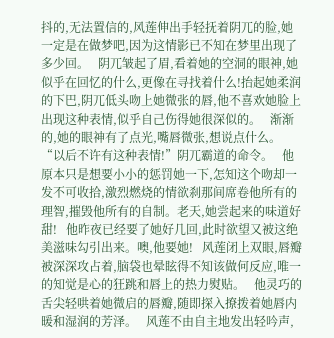抖的,无法置信的,风莲伸出手轻抚着阴兀的脸,她一定是在做梦吧,因为这情影已不知在梦里出现了多少回。   阴兀皱起了眉,看着她的空洞的眼神,她似乎在回忆的什么,更像在寻找着什么!抬起她柔润的下巴,阴兀低头吻上她微张的唇,他不喜欢她脸上出现这种表情,似乎自己伤得她很深似的。   渐渐的,她的眼神有了点光,嘴唇微张,想说点什么。   “以后不许有这种表情!”阴兀霸道的命令。   他原本只是想要小小的惩罚她一下,怎知这个吻却一发不可收拾,激烈燃烧的情欲刹那间席卷他所有的理智,摧毁他所有的自制。老天,她尝起来的味道好甜!   他昨夜已经要了她好几回,此时欲望又被这绝美滋味勾引出来。噢,他要她!   风莲闭上双眼,唇瓣被深深攻占着,脑袋也晕眩得不知该做何反应,唯一的知觉是心的狂跳和唇上的热力熨贴。   他灵巧的舌尖轻哄着她微启的唇瓣,随即探入撩拨着她唇内暖和湿润的芳泽。   风莲不由自主地发出轻吟声,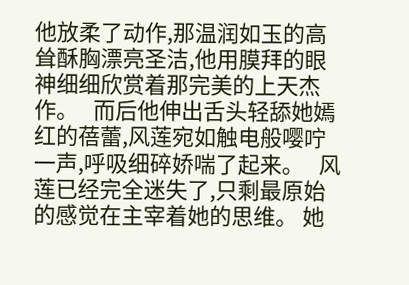他放柔了动作,那温润如玉的高耸酥胸漂亮圣洁,他用膜拜的眼神细细欣赏着那完美的上天杰作。   而后他伸出舌头轻舔她嫣红的蓓蕾,风莲宛如触电般嘤咛一声,呼吸细碎娇喘了起来。   风莲已经完全迷失了,只剩最原始的感觉在主宰着她的思维。 她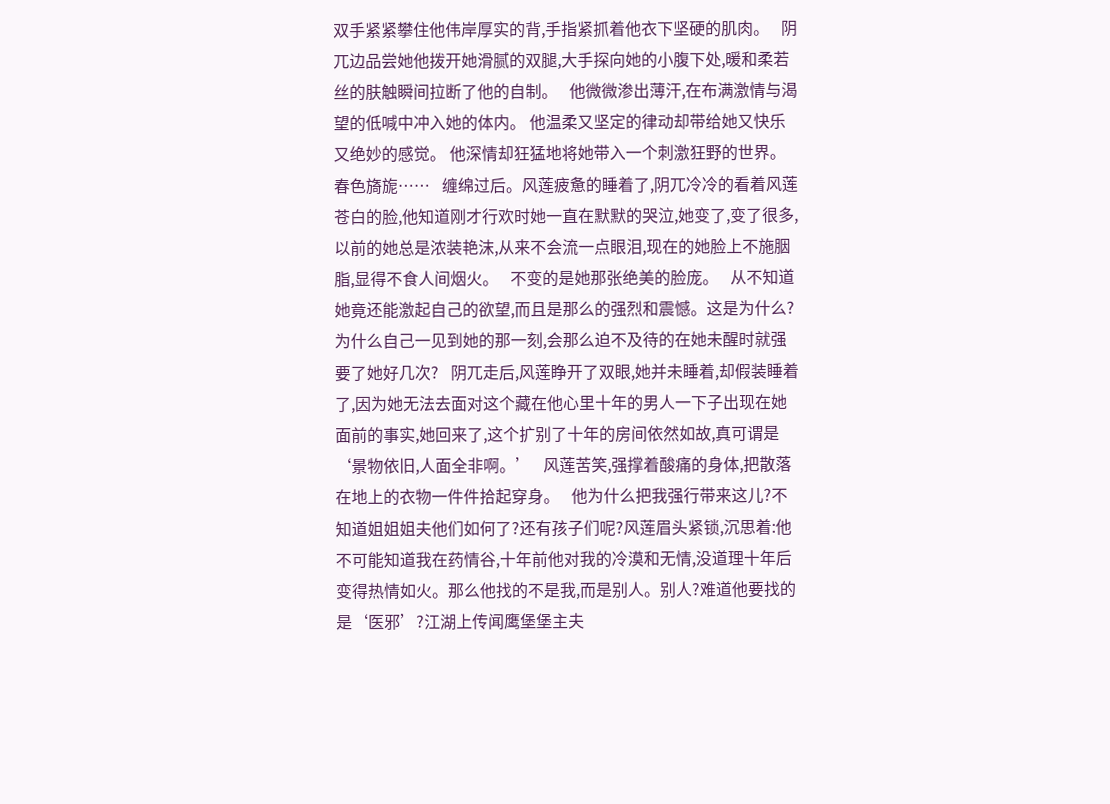双手紧紧攀住他伟岸厚实的背,手指紧抓着他衣下坚硬的肌肉。   阴兀边品尝她他拨开她滑腻的双腿,大手探向她的小腹下处,暖和柔若丝的肤触瞬间拉断了他的自制。   他微微渗出薄汗,在布满激情与渴望的低喊中冲入她的体内。 他温柔又坚定的律动却带给她又快乐又绝妙的感觉。 他深情却狂猛地将她带入一个刺激狂野的世界。   春色旖旎……   缠绵过后。风莲疲惫的睡着了,阴兀冷冷的看着风莲苍白的脸,他知道刚才行欢时她一直在默默的哭泣,她变了,变了很多,以前的她总是浓装艳沫,从来不会流一点眼泪,现在的她脸上不施胭脂,显得不食人间烟火。   不变的是她那张绝美的脸庞。   从不知道她竟还能激起自己的欲望,而且是那么的强烈和震憾。这是为什么?为什么自己一见到她的那一刻,会那么迫不及待的在她未醒时就强要了她好几次?   阴兀走后,风莲睁开了双眼,她并未睡着,却假装睡着了,因为她无法去面对这个藏在他心里十年的男人一下子出现在她面前的事实,她回来了,这个扩别了十年的房间依然如故,真可谓是‘景物依旧,人面全非啊。’   风莲苦笑,强撑着酸痛的身体,把散落在地上的衣物一件件拾起穿身。   他为什么把我强行带来这儿?不知道姐姐姐夫他们如何了?还有孩子们呢?风莲眉头紧锁,沉思着:他不可能知道我在药情谷,十年前他对我的冷漠和无情,没道理十年后变得热情如火。那么他找的不是我,而是别人。别人?难道他要找的是‘医邪’?江湖上传闻鹰堡堡主夫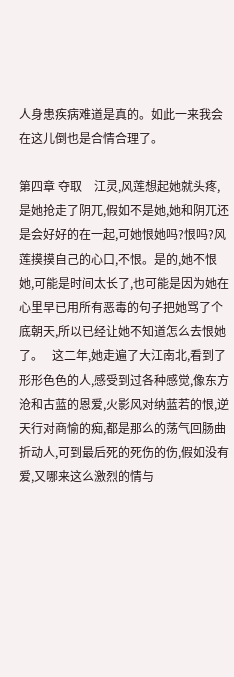人身患疾病难道是真的。如此一来我会在这儿倒也是合情合理了。

第四章 夺取    江灵,风莲想起她就头疼,是她抢走了阴兀,假如不是她,她和阴兀还是会好好的在一起,可她恨她吗?恨吗?风莲摸摸自己的心口,不恨。是的,她不恨她,可能是时间太长了,也可能是因为她在心里早已用所有恶毒的句子把她骂了个底朝天,所以已经让她不知道怎么去恨她了。   这二年,她走遍了大江南北,看到了形形色色的人,感受到过各种感觉,像东方沧和古蓝的恩爱,火影风对纳蓝若的恨,逆天行对商愉的痴,都是那么的荡气回肠曲折动人,可到最后死的死伤的伤,假如没有爱,又哪来这么激烈的情与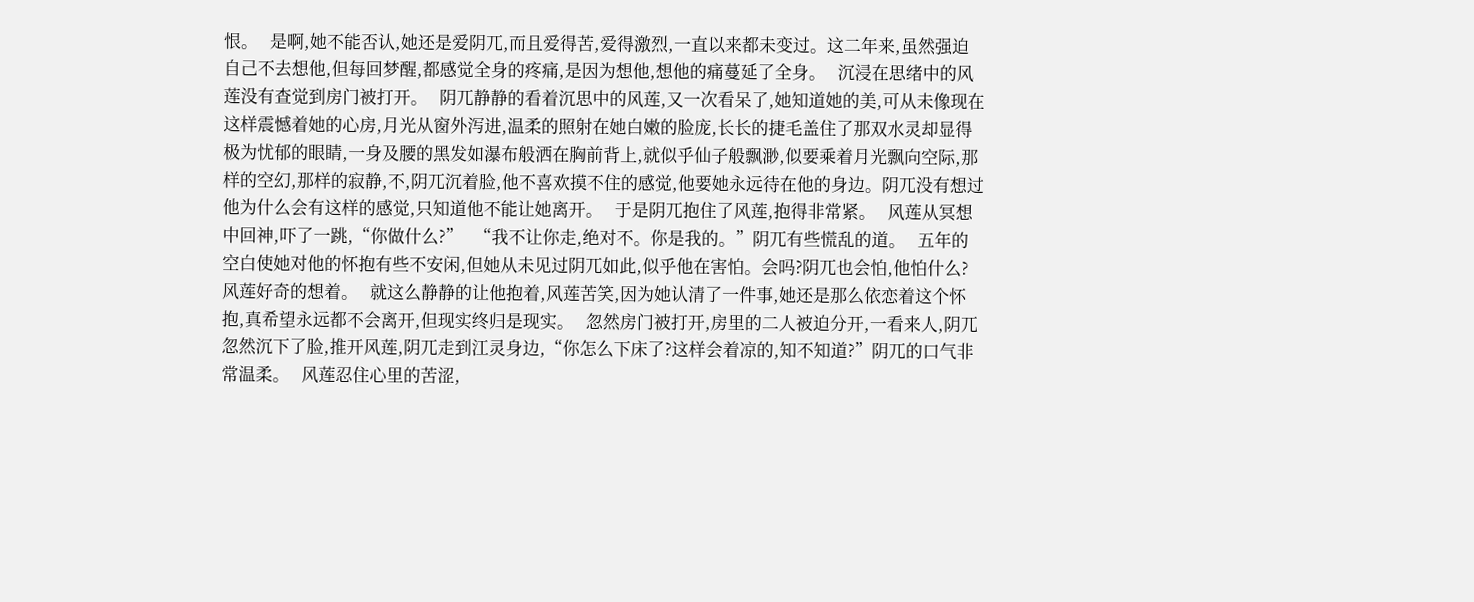恨。   是啊,她不能否认,她还是爱阴兀,而且爱得苦,爱得激烈,一直以来都未变过。这二年来,虽然强迫自己不去想他,但每回梦醒,都感觉全身的疼痛,是因为想他,想他的痛蔓延了全身。   沉浸在思绪中的风莲没有查觉到房门被打开。   阴兀静静的看着沉思中的风莲,又一次看呆了,她知道她的美,可从未像现在这样震憾着她的心房,月光从窗外泻进,温柔的照射在她白嫩的脸庞,长长的捷毛盖住了那双水灵却显得极为忧郁的眼睛,一身及腰的黑发如瀑布般洒在胸前背上,就似乎仙子般飘渺,似要乘着月光飘向空际,那样的空幻,那样的寂静,不,阴兀沉着脸,他不喜欢摸不住的感觉,他要她永远待在他的身边。阴兀没有想过他为什么会有这样的感觉,只知道他不能让她离开。   于是阴兀抱住了风莲,抱得非常紧。   风莲从冥想中回神,吓了一跳,“你做什么?”   “我不让你走,绝对不。你是我的。”阴兀有些慌乱的道。   五年的空白使她对他的怀抱有些不安闲,但她从未见过阴兀如此,似乎他在害怕。会吗?阴兀也会怕,他怕什么?风莲好奇的想着。   就这么静静的让他抱着,风莲苦笑,因为她认清了一件事,她还是那么依恋着这个怀抱,真希望永远都不会离开,但现实终归是现实。   忽然房门被打开,房里的二人被迫分开,一看来人,阴兀忽然沉下了脸,推开风莲,阴兀走到江灵身边,“你怎么下床了?这样会着凉的,知不知道?”阴兀的口气非常温柔。   风莲忍住心里的苦涩,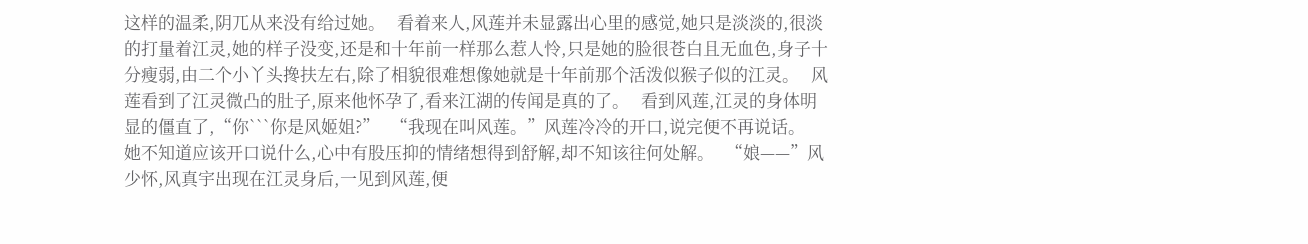这样的温柔,阴兀从来没有给过她。   看着来人,风莲并未显露出心里的感觉,她只是淡淡的,很淡的打量着江灵,她的样子没变,还是和十年前一样那么惹人怜,只是她的脸很苍白且无血色,身子十分瘦弱,由二个小丫头搀扶左右,除了相貌很难想像她就是十年前那个活泼似猴子似的江灵。   风莲看到了江灵微凸的肚子,原来他怀孕了,看来江湖的传闻是真的了。   看到风莲,江灵的身体明显的僵直了,“你```你是风姬姐?”   “我现在叫风莲。”风莲冷冷的开口,说完便不再说话。   她不知道应该开口说什么,心中有股压抑的情绪想得到舒解,却不知该往何处解。   “娘——”风少怀,风真宇出现在江灵身后,一见到风莲,便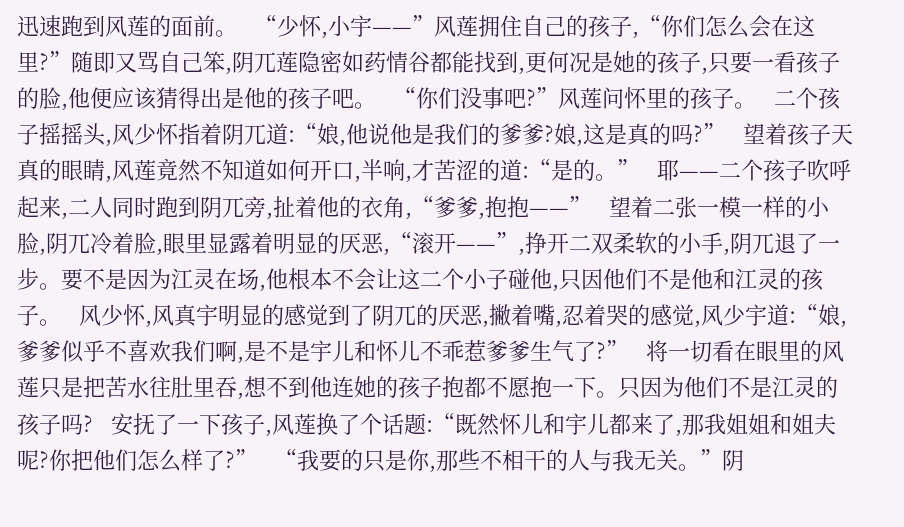迅速跑到风莲的面前。   “少怀,小宇——”风莲拥住自己的孩子,“你们怎么会在这里?”随即又骂自己笨,阴兀莲隐密如药情谷都能找到,更何况是她的孩子,只要一看孩子的脸,他便应该猜得出是他的孩子吧。   “你们没事吧?”风莲问怀里的孩子。   二个孩子摇摇头,风少怀指着阴兀道:“娘,他说他是我们的爹爹?娘,这是真的吗?”   望着孩子天真的眼睛,风莲竟然不知道如何开口,半响,才苦涩的道:“是的。”   耶——二个孩子吹呼起来,二人同时跑到阴兀旁,扯着他的衣角,“爹爹,抱抱——”   望着二张一模一样的小脸,阴兀冷着脸,眼里显露着明显的厌恶,“滚开——”,挣开二双柔软的小手,阴兀退了一步。要不是因为江灵在场,他根本不会让这二个小子碰他,只因他们不是他和江灵的孩子。   风少怀,风真宇明显的感觉到了阴兀的厌恶,撇着嘴,忍着哭的感觉,风少宇道:“娘,爹爹似乎不喜欢我们啊,是不是宇儿和怀儿不乖惹爹爹生气了?”   将一切看在眼里的风莲只是把苦水往肚里吞,想不到他连她的孩子抱都不愿抱一下。只因为他们不是江灵的孩子吗?   安抚了一下孩子,风莲换了个话题:“既然怀儿和宇儿都来了,那我姐姐和姐夫呢?你把他们怎么样了?”   “我要的只是你,那些不相干的人与我无关。”阴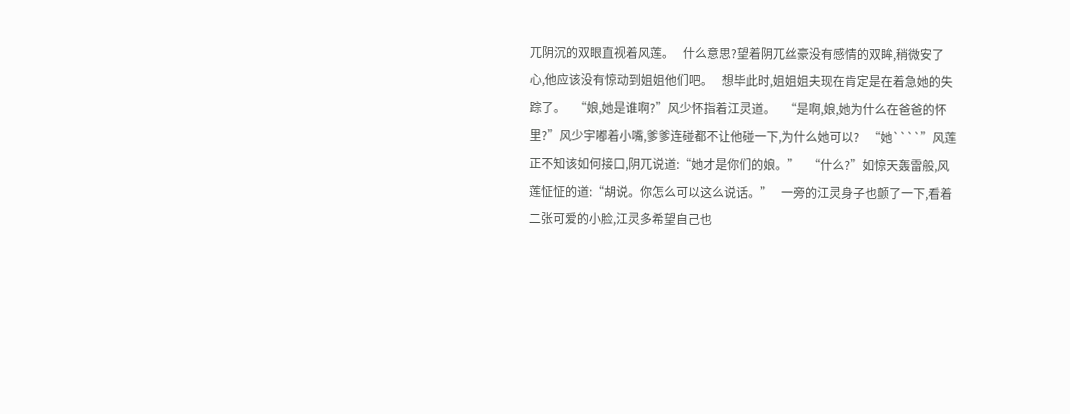兀阴沉的双眼直视着风莲。   什么意思?望着阴兀丝豪没有感情的双眸,稍微安了心,他应该没有惊动到姐姐他们吧。   想毕此时,姐姐姐夫现在肯定是在着急她的失踪了。   “娘,她是谁啊?”风少怀指着江灵道。   “是啊,娘,她为什么在爸爸的怀里?”风少宇嘟着小嘴,爹爹连碰都不让他碰一下,为什么她可以?   “她````”风莲正不知该如何接口,阴兀说道:“她才是你们的娘。”   “什么?”如惊天轰雷般,风莲怔怔的道:“胡说。你怎么可以这么说话。”   一旁的江灵身子也颤了一下,看着二张可爱的小脸,江灵多希望自己也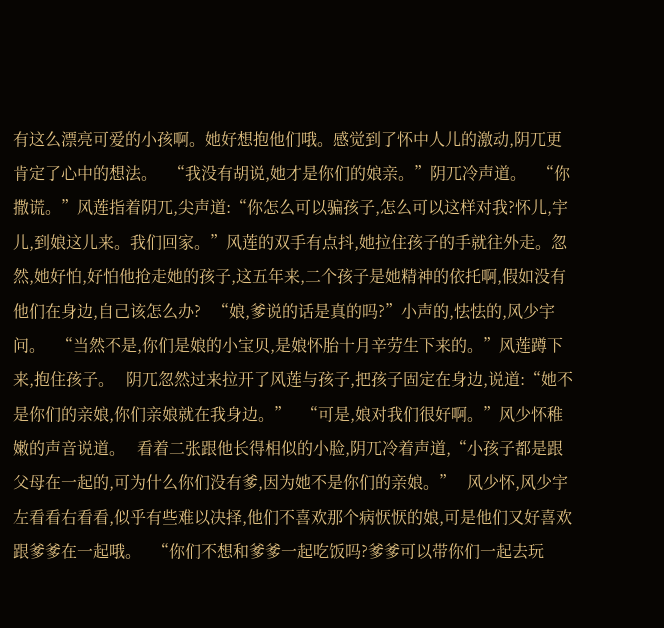有这么漂亮可爱的小孩啊。她好想抱他们哦。感觉到了怀中人儿的激动,阴兀更肯定了心中的想法。   “我没有胡说,她才是你们的娘亲。”阴兀冷声道。   “你撒谎。”风莲指着阴兀,尖声道:“你怎么可以骗孩子,怎么可以这样对我?怀儿,宇儿,到娘这儿来。我们回家。”风莲的双手有点抖,她拉住孩子的手就往外走。忽然,她好怕,好怕他抢走她的孩子,这五年来,二个孩子是她精神的依托啊,假如没有他们在身边,自己该怎么办?   “娘,爹说的话是真的吗?”小声的,怯怯的,风少宇问。   “当然不是,你们是娘的小宝贝,是娘怀胎十月辛劳生下来的。”风莲蹲下来,抱住孩子。   阴兀忽然过来拉开了风莲与孩子,把孩子固定在身边,说道:“她不是你们的亲娘,你们亲娘就在我身边。”   “可是,娘对我们很好啊。”风少怀稚嫩的声音说道。   看着二张跟他长得相似的小脸,阴兀冷着声道,“小孩子都是跟父母在一起的,可为什么你们没有爹,因为她不是你们的亲娘。”   风少怀,风少宇左看看右看看,似乎有些难以决择,他们不喜欢那个病恹恹的娘,可是他们又好喜欢跟爹爹在一起哦。   “你们不想和爹爹一起吃饭吗?爹爹可以带你们一起去玩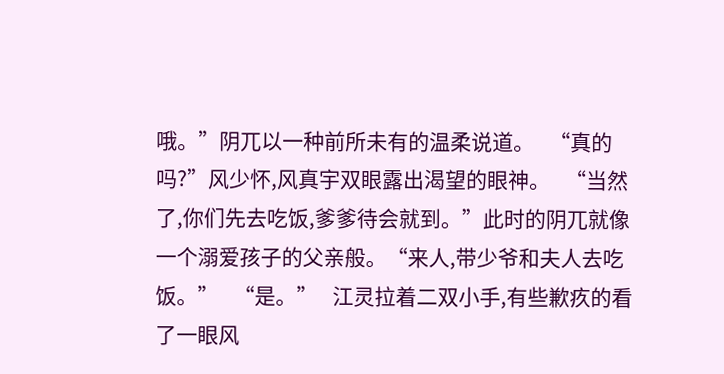哦。”阴兀以一种前所未有的温柔说道。   “真的吗?”风少怀,风真宇双眼露出渴望的眼神。   “当然了,你们先去吃饭,爹爹待会就到。”此时的阴兀就像一个溺爱孩子的父亲般。“来人,带少爷和夫人去吃饭。”   “是。”   江灵拉着二双小手,有些歉疚的看了一眼风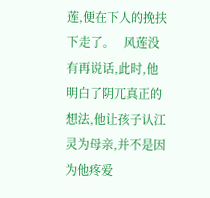莲,便在下人的挽扶下走了。   风莲没有再说话,此时,他明白了阴兀真正的想法,他让孩子认江灵为母亲,并不是因为他疼爱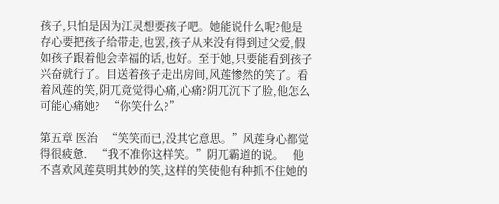孩子,只怕是因为江灵想要孩子吧。她能说什么呢?他是存心要把孩子给带走,也罢,孩子从来没有得到过父爱,假如孩子跟着他会幸福的话,也好。至于她,只要能看到孩子兴奋就行了。目送着孩子走出房间,风莲惨然的笑了。看着风莲的笑,阴兀竟觉得心痛,心痛?阴兀沉下了脸,他怎么可能心痛她?   “你笑什么?”

第五章 医治   “笑笑而已,没其它意思。”风莲身心都觉得很疲惫.   “我不准你这样笑。”阴兀霸道的说。   他不喜欢风莲莫明其妙的笑,这样的笑使他有种抓不住她的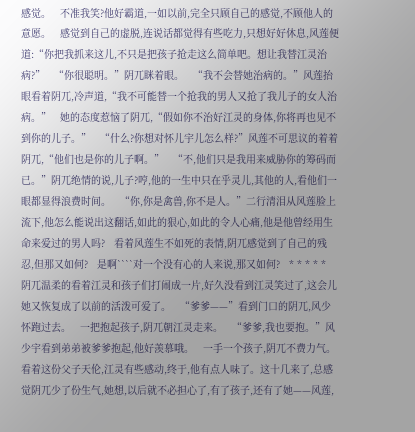感觉。   不准我笑?他好霸道,一如以前,完全只顾自己的感觉,不顾他人的意愿。   感觉到自己的虚脱,连说话都觉得有些吃力,只想好好休息,风莲便道:“你把我抓来这儿,不只是把孩子抢走这么简单吧。想让我替江灵治病?”   “你很聪明。”阴兀眯着眼。   “我不会替她治病的。”风莲抬眼看着阴兀,冷声道,“我不可能替一个抢我的男人又抢了我儿子的女人治病。”   她的态度惹恼了阴兀,“假如你不治好江灵的身体,你将再也见不到你的儿子。”   “什么?你想对怀儿宇儿怎么样?”风莲不可思议的着着阴兀,“他们也是你的儿子啊。”   “不,他们只是我用来威胁你的筹码而已。”阴兀绝情的说,儿子?哼,他的一生中只在乎灵儿,其他的人,看他们一眼都显得浪费时间。   “你,你是禽兽,你不是人。”二行清泪从风莲脸上流下,他怎么能说出这翻话,如此的狠心,如此的令人心痛,他是他曾经用生命来爱过的男人吗?   看着风莲生不如死的表情,阴兀感觉到了自己的残忍,但那又如何?   是啊````对一个没有心的人来说,那又如何?   * * * * *   阴兀温柔的看着江灵和孩子们打闹成一片,好久没看到江灵笑过了,这会儿她又恢复成了以前的活泼可爱了。   “爹爹——”看到门口的阴兀,风少怀跑过去。   一把抱起孩子,阴兀朝江灵走来。   “爹爹,我也要抱。”风少宇看到弟弟被爹爹抱起,他好羡慕哦。   一手一个孩子,阴兀不费力气。   看着这份父子天伦,江灵有些感动,终于,他有点人味了。这十几来了,总感觉阴兀少了份生气,她想,以后就不必担心了,有了孩子,还有了她——风莲,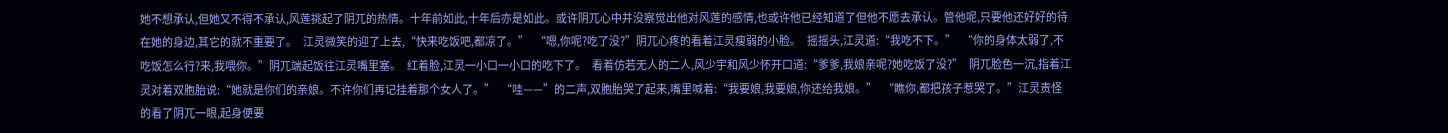她不想承认,但她又不得不承认,风莲挑起了阴兀的热情。十年前如此,十年后亦是如此。或许阴兀心中并没察觉出他对风莲的感情,也或许他已经知道了但他不愿去承认。管他呢,只要他还好好的待在她的身边,其它的就不重要了。   江灵微笑的迎了上去,“快来吃饭吧,都凉了。”   “嗯,你呢?吃了没?”阴兀心疼的看着江灵瘦弱的小脸。   摇摇头,江灵道:“我吃不下。”   “你的身体太弱了,不吃饭怎么行?来,我喂你。”阴兀端起饭往江灵嘴里塞。   红着脸,江灵一小口一小口的吃下了。   看着仿若无人的二人,风少宇和风少怀开口道:“爹爹,我娘亲呢?她吃饭了没?”   阴兀脸色一沉,指着江灵对着双胞胎说:“她就是你们的亲娘。不许你们再记挂着那个女人了。”   “哇——”的二声,双胞胎哭了起来,嘴里喊着:“我要娘,我要娘,你还给我娘。”   “瞧你,都把孩子惹哭了。”江灵责怪的看了阴兀一眼,起身便要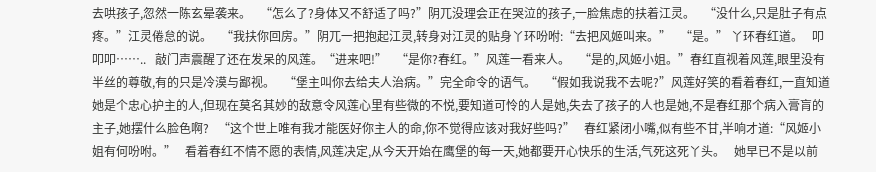去哄孩子,忽然一陈玄晕袭来。   “怎么了?身体又不舒适了吗?”阴兀没理会正在哭泣的孩子,一脸焦虑的扶着江灵。   “没什么,只是肚子有点疼。”江灵倦怠的说。   “我扶你回房。”阴兀一把抱起江灵,转身对江灵的贴身丫环吩咐:“去把风姬叫来。”   “是。” 丫环春红道。   叩叩叩……..   敲门声震醒了还在发呆的风莲。“进来吧!”   “是你?春红。”风莲一看来人。   “是的,风姬小姐。”春红直视着风莲,眼里没有半丝的尊敬,有的只是冷漠与鄙视。   “堡主叫你去给夫人治病。”完全命令的语气。   “假如我说我不去呢?”风莲好笑的看着春红,一直知道她是个忠心护主的人,但现在莫名其妙的敌意令风莲心里有些微的不悦,要知道可怜的人是她,失去了孩子的人也是她,不是春红那个病入膏肓的主子,她摆什么脸色啊?   “这个世上唯有我才能医好你主人的命,你不觉得应该对我好些吗?”   春红紧闭小嘴,似有些不甘,半响才道:“风姬小姐有何吩咐。”   看着春红不情不愿的表情,风莲决定,从今天开始在鹰堡的每一天,她都要开心快乐的生活,气死这死丫头。   她早已不是以前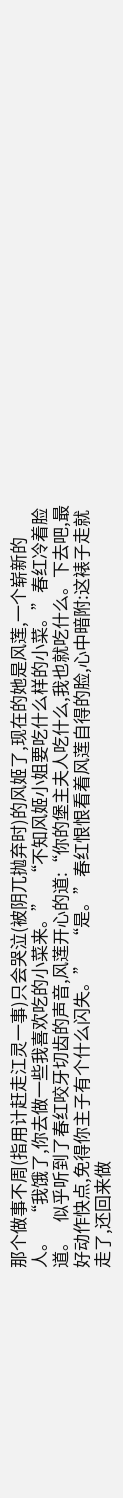那个做事不周(指用计赶走江灵一事)只会哭泣(被阴兀抛弃时)的风姬了,现在的她是风莲,一个崭新的人。   “我饿了,你去做一些我喜欢吃的小菜来。”   “不知风姬小姐要吃什么样的小菜。”春红冷着脸道。   似乎听到了春红咬牙切齿的声音,风莲开心的道:“你的堡主夫人吃什么,我也就吃什么。下去吧,最好动作快点,免得你主子有个什么闪失。”   “是。”春红恨恨看着风莲自得的脸,心中暗附:这裱子走就走了,还回来做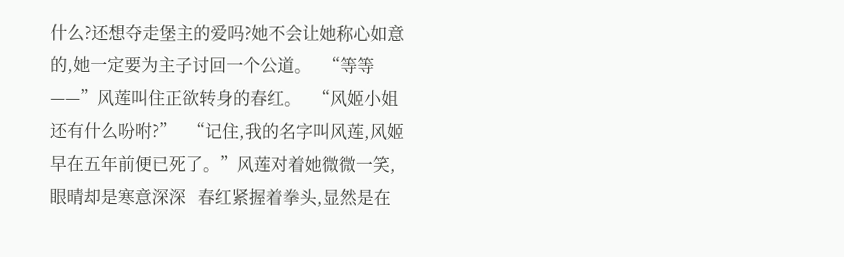什么?还想夺走堡主的爱吗?她不会让她称心如意的,她一定要为主子讨回一个公道。   “等等——”风莲叫住正欲转身的春红。   “风姬小姐还有什么吩咐?”   “记住,我的名字叫风莲,风姬早在五年前便已死了。”风莲对着她微微一笑,眼晴却是寒意深深   春红紧握着拳头,显然是在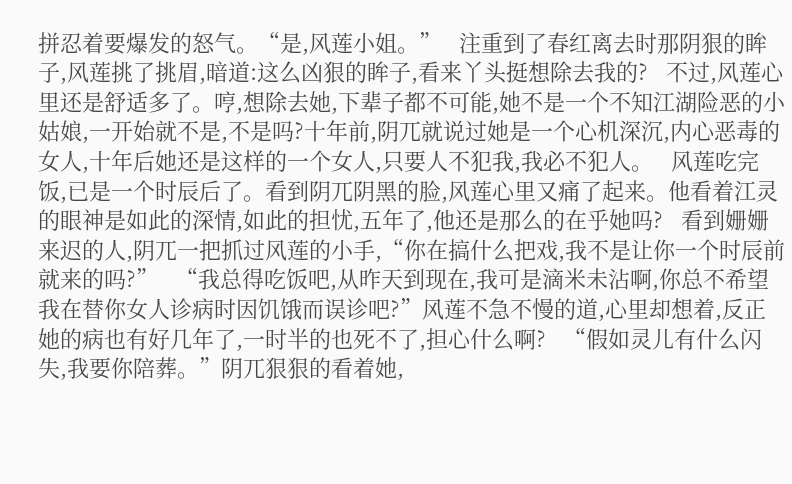拼忍着要爆发的怒气。“是,风莲小姐。”   注重到了春红离去时那阴狠的眸子,风莲挑了挑眉,暗道:这么凶狠的眸子,看来丫头挺想除去我的?   不过,风莲心里还是舒适多了。哼,想除去她,下辈子都不可能,她不是一个不知江湖险恶的小姑娘,一开始就不是,不是吗?十年前,阴兀就说过她是一个心机深沉,内心恶毒的女人,十年后她还是这样的一个女人,只要人不犯我,我必不犯人。   风莲吃完饭,已是一个时辰后了。看到阴兀阴黑的脸,风莲心里又痛了起来。他看着江灵的眼神是如此的深情,如此的担忧,五年了,他还是那么的在乎她吗?   看到姗姗来迟的人,阴兀一把抓过风莲的小手,“你在搞什么把戏,我不是让你一个时辰前就来的吗?”   “我总得吃饭吧,从昨天到现在,我可是滴米未沾啊,你总不希望我在替你女人诊病时因饥饿而误诊吧?”风莲不急不慢的道,心里却想着,反正她的病也有好几年了,一时半的也死不了,担心什么啊?   “假如灵儿有什么闪失,我要你陪葬。”阴兀狠狠的看着她,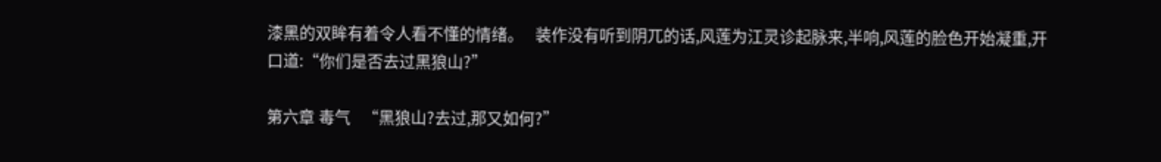漆黑的双眸有着令人看不懂的情绪。   装作没有听到阴兀的话,风莲为江灵诊起脉来,半响,风莲的脸色开始凝重,开口道:“你们是否去过黑狼山?”

第六章 毒气   “黑狼山?去过,那又如何?”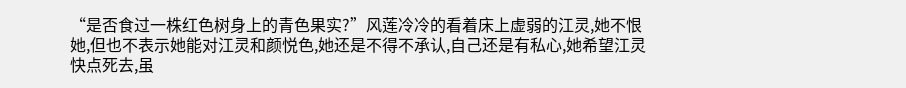“是否食过一株红色树身上的青色果实?”风莲冷冷的看着床上虚弱的江灵,她不恨她,但也不表示她能对江灵和颜悦色,她还是不得不承认,自己还是有私心,她希望江灵快点死去,虽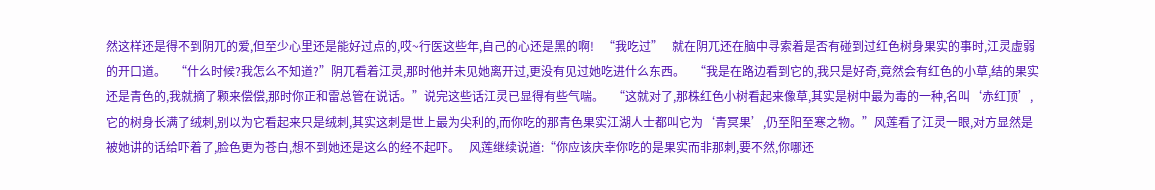然这样还是得不到阴兀的爱,但至少心里还是能好过点的,哎~行医这些年,自己的心还是黑的啊!   “我吃过”   就在阴兀还在脑中寻索着是否有碰到过红色树身果实的事时,江灵虚弱的开口道。   “什么时候?我怎么不知道?”阴兀看着江灵,那时他并未见她离开过,更没有见过她吃进什么东西。   “我是在路边看到它的,我只是好奇,竟然会有红色的小草,结的果实还是青色的,我就摘了颗来偿偿,那时你正和雷总管在说话。”说完这些话江灵已显得有些气喘。   “这就对了,那株红色小树看起来像草,其实是树中最为毒的一种,名叫‘赤红顶’,它的树身长满了绒刺,别以为它看起来只是绒刺,其实这刺是世上最为尖利的,而你吃的那青色果实江湖人士都叫它为‘青冥果’,仍至阳至寒之物。”风莲看了江灵一眼,对方显然是被她讲的话给吓着了,脸色更为苍白,想不到她还是这么的经不起吓。   风莲继续说道:“你应该庆幸你吃的是果实而非那刺,要不然,你哪还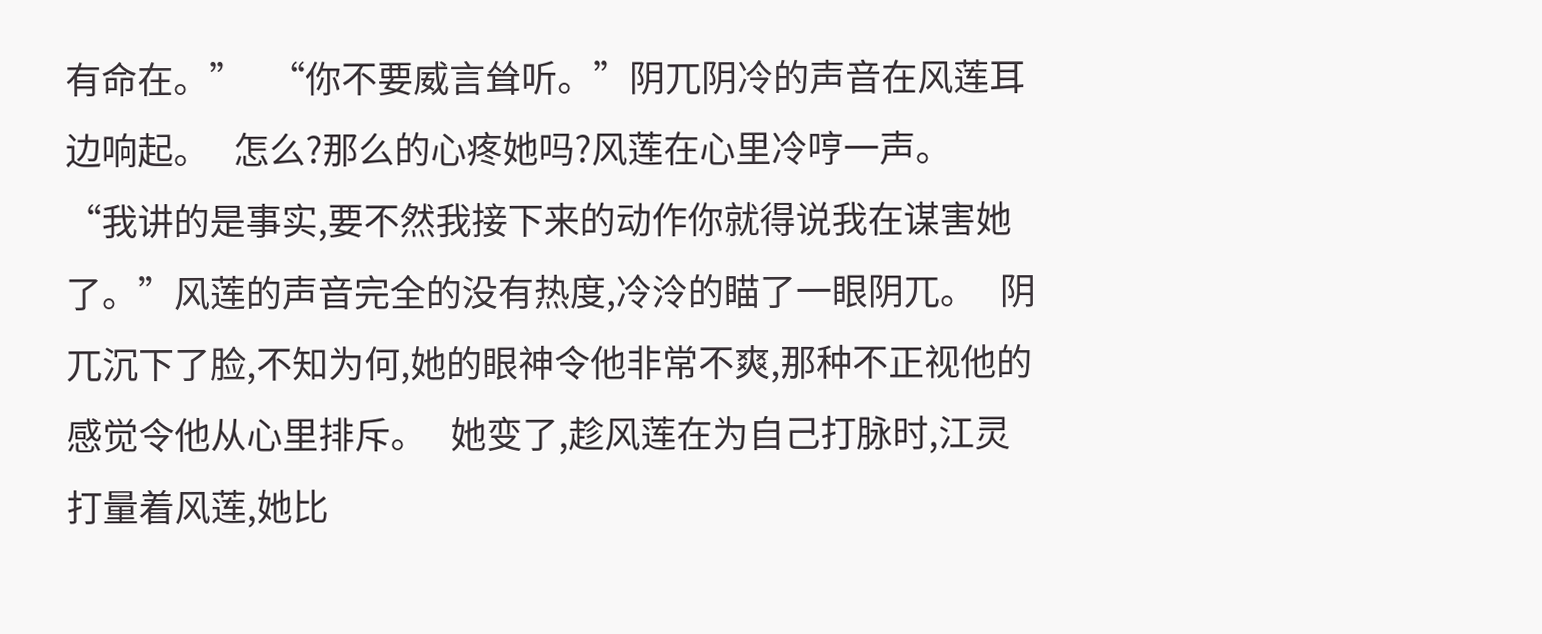有命在。”   “你不要威言耸听。”阴兀阴冷的声音在风莲耳边响起。   怎么?那么的心疼她吗?风莲在心里冷哼一声。   “我讲的是事实,要不然我接下来的动作你就得说我在谋害她了。”风莲的声音完全的没有热度,冷泠的瞄了一眼阴兀。   阴兀沉下了脸,不知为何,她的眼神令他非常不爽,那种不正视他的感觉令他从心里排斥。   她变了,趁风莲在为自己打脉时,江灵打量着风莲,她比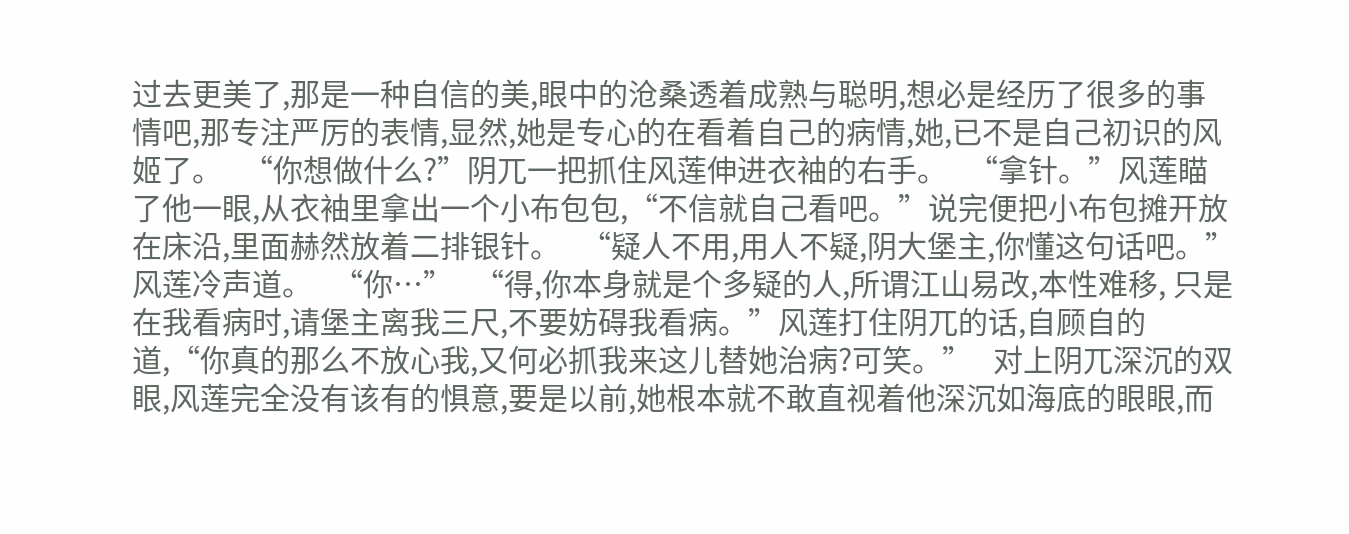过去更美了,那是一种自信的美,眼中的沧桑透着成熟与聪明,想必是经历了很多的事情吧,那专注严厉的表情,显然,她是专心的在看着自己的病情,她,已不是自己初识的风姬了。   “你想做什么?”阴兀一把抓住风莲伸进衣袖的右手。   “拿针。”风莲瞄了他一眼,从衣袖里拿出一个小布包包,“不信就自己看吧。”说完便把小布包摊开放在床沿,里面赫然放着二排银针。   “疑人不用,用人不疑,阴大堡主,你懂这句话吧。”风莲冷声道。   “你…”   “得,你本身就是个多疑的人,所谓江山易改,本性难移, 只是在我看病时,请堡主离我三尺,不要妨碍我看病。”风莲打住阴兀的话,自顾自的道,“你真的那么不放心我,又何必抓我来这儿替她治病?可笑。”   对上阴兀深沉的双眼,风莲完全没有该有的惧意,要是以前,她根本就不敢直视着他深沉如海底的眼眼,而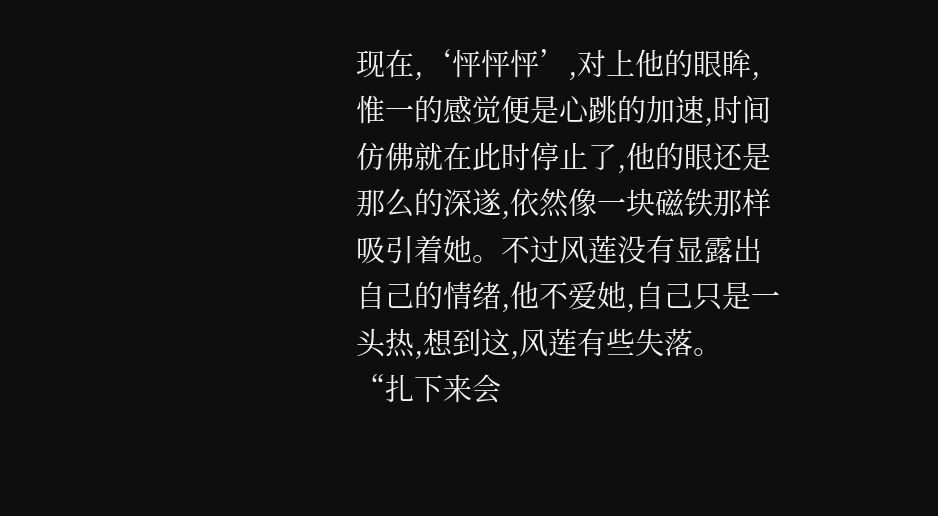现在,‘怦怦怦’,对上他的眼眸,惟一的感觉便是心跳的加速,时间仿佛就在此时停止了,他的眼还是那么的深遂,依然像一块磁铁那样吸引着她。不过风莲没有显露出自己的情绪,他不爱她,自己只是一头热,想到这,风莲有些失落。   “扎下来会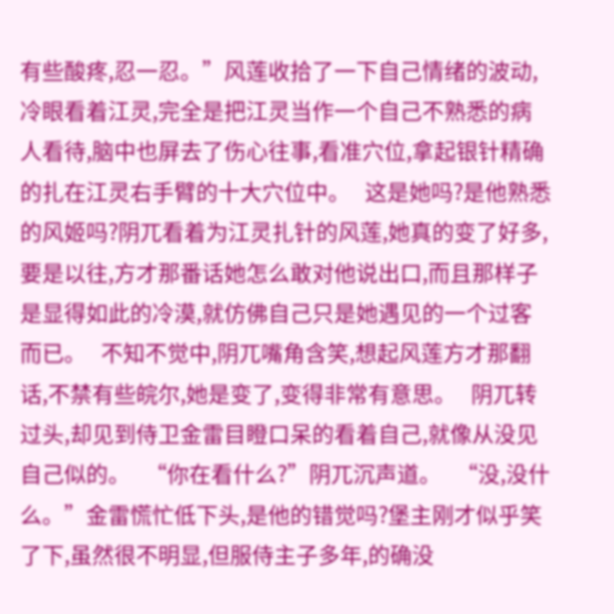有些酸疼,忍一忍。”风莲收拾了一下自己情绪的波动,冷眼看着江灵,完全是把江灵当作一个自己不熟悉的病人看待,脑中也屏去了伤心往事,看准穴位,拿起银针精确的扎在江灵右手臂的十大穴位中。   这是她吗?是他熟悉的风姬吗?阴兀看着为江灵扎针的风莲,她真的变了好多,要是以往,方才那番话她怎么敢对他说出口,而且那样子是显得如此的冷漠,就仿佛自己只是她遇见的一个过客而已。   不知不觉中,阴兀嘴角含笑,想起风莲方才那翻话,不禁有些皖尔,她是变了,变得非常有意思。   阴兀转过头,却见到侍卫金雷目瞪口呆的看着自己,就像从没见自己似的。   “你在看什么?”阴兀沉声道。   “没,没什么。”金雷慌忙低下头,是他的错觉吗?堡主刚才似乎笑了下,虽然很不明显,但服侍主子多年,的确没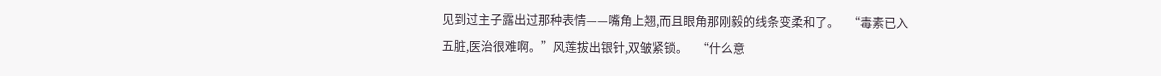见到过主子露出过那种表情——嘴角上翘,而且眼角那刚毅的线条变柔和了。   “毒素已入五脏,医治很难啊。”风莲拔出银针,双皱紧锁。   “什么意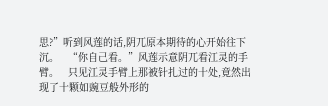思?”听到风莲的话,阴兀原本期待的心开始往下沉。   “你自己看。”风莲示意阴兀看江灵的手臂。   只见江灵手臂上那被针扎过的十处,竟然出现了十颗如豌豆般外形的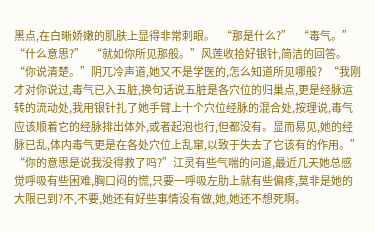黑点,在白晰娇嫩的肌肤上显得非常刺眼。   “那是什么?”   “毒气。”   “什么意思?”   “就如你所见那般。”风莲收拾好银针,简洁的回答。   “你说清楚。”阴兀冷声道,她又不是学医的,怎么知道所见哪般?   “我刚才对你说过,毒气已入五脏,换句话说五脏是各穴位的归巢点,更是经脉运转的流动处,我用银针扎了她手臂上十个穴位经脉的混合处,按理说,毒气应该顺着它的经脉排出体外,或者起泡也行,但都没有。显而易见,她的经脉已乱,体内毒气更是在各处穴位上乱窜,以致于失去了它该有的作用。”   “你的意思是说我没得救了吗?”江灵有些气喘的问道,最近几天她总感觉呼吸有些困难,胸口闷的慌,只要一呼吸左肋上就有些偏疼,莫非是她的大限已到?不,不要,她还有好些事情没有做,她,她还不想死啊。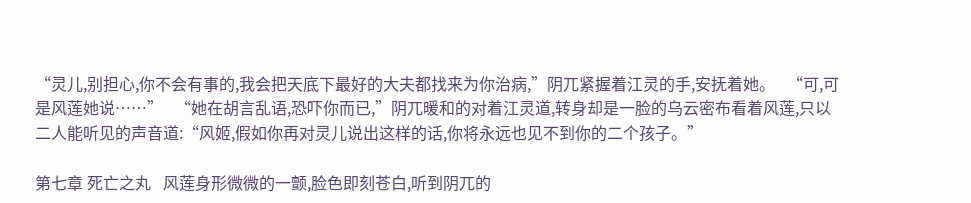“灵儿,别担心,你不会有事的,我会把天底下最好的大夫都找来为你治病,”阴兀紧握着江灵的手,安抚着她。   “可,可是风莲她说……”   “她在胡言乱语,恐吓你而已,”阴兀暖和的对着江灵道,转身却是一脸的乌云密布看着风莲,只以二人能听见的声音道:“风姬,假如你再对灵儿说出这样的话,你将永远也见不到你的二个孩子。”

第七章 死亡之丸   风莲身形微微的一颤,脸色即刻苍白,听到阴兀的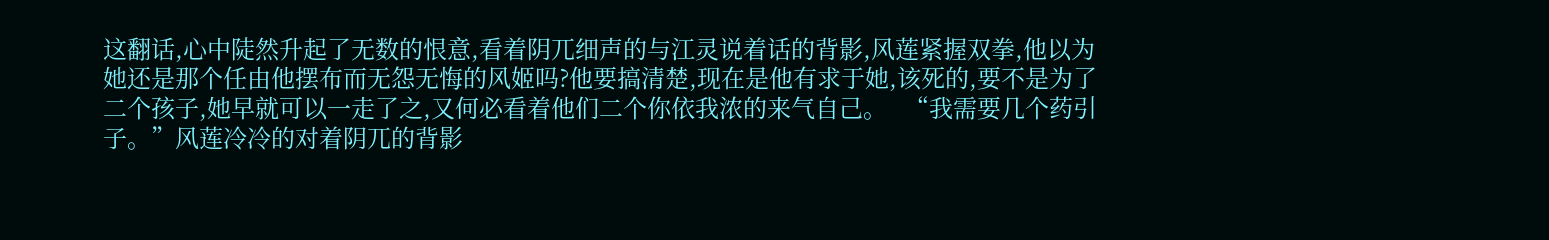这翻话,心中陡然升起了无数的恨意,看着阴兀细声的与江灵说着话的背影,风莲紧握双拳,他以为她还是那个任由他摆布而无怨无悔的风姬吗?他要搞清楚,现在是他有求于她,该死的,要不是为了二个孩子,她早就可以一走了之,又何必看着他们二个你依我浓的来气自己。   “我需要几个药引子。”风莲冷冷的对着阴兀的背影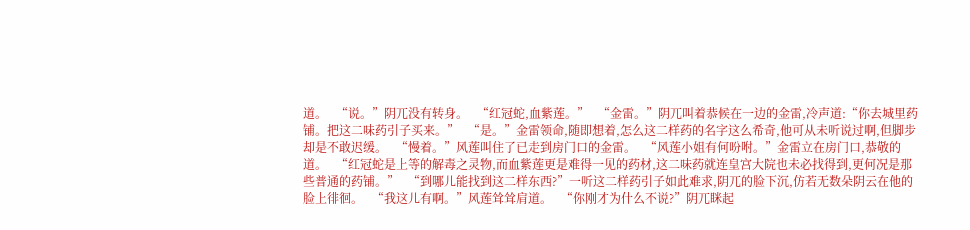道。   “说。”阴兀没有转身。   “红冠蛇,血紫莲。”   “金雷。”阴兀叫着恭候在一边的金雷,冷声道:“你去城里药铺。把这二味药引子买来。”   “是。”金雷领命,随即想着,怎么这二样药的名字这么希奇,他可从未听说过啊,但脚步却是不敢迟缓。   “慢着。”风莲叫住了已走到房门口的金雷。   “风莲小姐有何吩咐。”金雷立在房门口,恭敬的道。   “红冠蛇是上等的解毒之灵物,而血紫莲更是难得一见的药材,这二味药就连皇宫大院也未必找得到,更何况是那些普通的药铺。”   “到哪儿能找到这二样东西?”一听这二样药引子如此难求,阴兀的脸下沉,仿若无数朵阴云在他的脸上徘徊。   “我这儿有啊。”风莲耸耸肩道。   “你刚才为什么不说?”阴兀眯起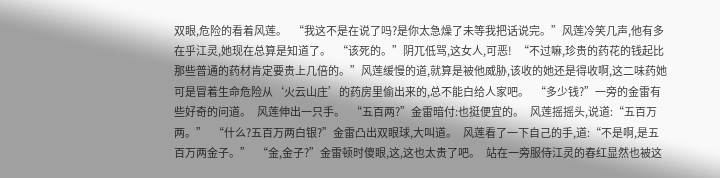双眼,危险的看着风莲。   “我这不是在说了吗?是你太急燥了未等我把话说完。”风莲冷笑几声,他有多在乎江灵,她现在总算是知道了。   “该死的。”阴兀低骂,这女人,可恶!   “不过嘛,珍贵的药花的钱起比那些普通的药材肯定要贵上几倍的。”风莲缓慢的道,就算是被他威胁,该收的她还是得收啊,这二味药她可是冒着生命危险从‘火云山庄’的药房里偷出来的,总不能白给人家吧。   “多少钱?”一旁的金雷有些好奇的问道。   风莲伸出一只手。   “五百两?”金雷暗付:也挺便宜的。   风莲摇摇头,说道:“五百万两。”   “什么?五百万两白银?”金雷凸出双眼球,大叫道。   风莲看了一下自己的手,道:“不是啊,是五百万两金子。”   “金,金子?”金雷顿时傻眼,这,这也太贵了吧。   站在一旁服侍江灵的春红显然也被这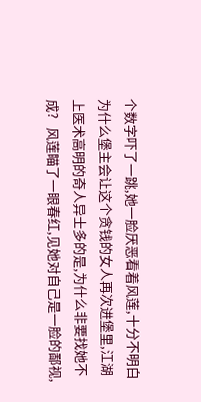个数字吓了一跳,她一脸厌恶看着风莲,十分不明白为什么堡主会让这个贪钱的女人再次进堡里,江湖上医术高明的奇人异士多的是,为什么非要找她不成?   风莲瞄了一眼春红,见她对自己是一脸的鄙视,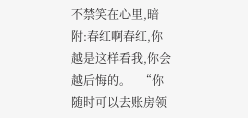不禁笑在心里,暗附:春红啊春红,你越是这样看我,你会越后悔的。   “你随时可以去账房领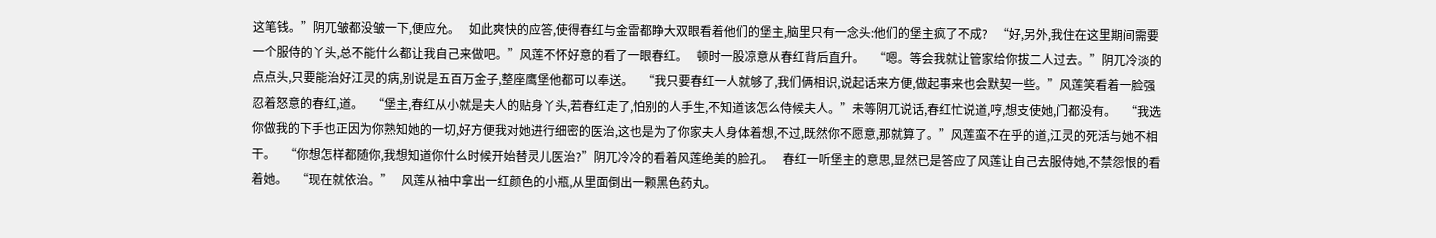这笔钱。”阴兀皱都没皱一下,便应允。   如此爽快的应答,使得春红与金雷都睁大双眼看着他们的堡主,脑里只有一念头:他们的堡主疯了不成?   “好,另外,我住在这里期间需要一个服侍的丫头,总不能什么都让我自己来做吧。”风莲不怀好意的看了一眼春红。   顿时一股凉意从春红背后直升。   “嗯。等会我就让管家给你拔二人过去。”阴兀冷淡的点点头,只要能治好江灵的病,别说是五百万金子,整座鹰堡他都可以奉送。   “我只要春红一人就够了,我们俩相识,说起话来方便,做起事来也会默契一些。”风莲笑看着一脸强忍着怒意的春红,道。   “堡主,春红从小就是夫人的贴身丫头,若春红走了,怕别的人手生,不知道该怎么侍候夫人。”未等阴兀说话,春红忙说道,哼,想支使她,门都没有。   “我选你做我的下手也正因为你熟知她的一切,好方便我对她进行细密的医治,这也是为了你家夫人身体着想,不过,既然你不愿意,那就算了。”风莲蛮不在乎的道,江灵的死活与她不相干。   “你想怎样都随你,我想知道你什么时候开始替灵儿医治?”阴兀冷冷的看着风莲绝美的脸孔。   春红一听堡主的意思,显然已是答应了风莲让自己去服侍她,不禁怨恨的看着她。   “现在就依治。”   风莲从袖中拿出一红颜色的小瓶,从里面倒出一颗黑色药丸。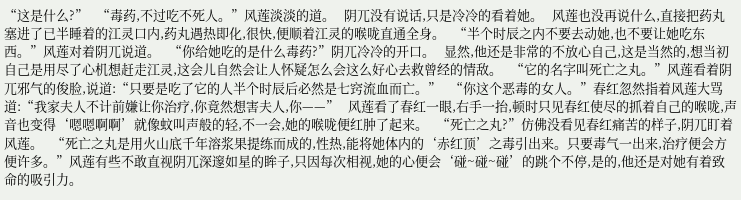“这是什么?”   “毒药,不过吃不死人。”风莲淡淡的道。   阴兀没有说话,只是冷冷的看着她。   风莲也没再说什么,直接把药丸塞进了已半睡着的江灵口内,药丸遇热即化,很快,便顺着江灵的喉咙直通全身。   “半个时辰之内不要去动她,也不要让她吃东西。”风莲对着阴兀说道。   “你给她吃的是什么毒药?”阴兀冷冷的开口。   显然,他还是非常的不放心自己,这是当然的,想当初自己是用尽了心机想赶走江灵,这会儿自然会让人怀疑怎么会这么好心去救曾经的情敌。   “它的名字叫死亡之丸。”风莲看着阴兀邪气的俊脸,说道:“只要是吃了它的人半个时辰后必然是七窍流血而亡。”   “你这个恶毒的女人。”春红忽然指着风莲大骂道:“我家夫人不计前嫌让你治疗,你竟然想害夫人,你——”   风莲看了春红一眼,右手一抬,顿时只见春红使尽的抓着自己的喉咙,声音也变得‘嗯嗯啊啊’就像蚊叫声般的轻,不一会,她的喉咙便红肿了起来。   “死亡之丸?”仿佛没看见春红痛苦的样子,阴兀盯着风莲。   “死亡之丸是用火山底千年溶浆果提练而成的,性热,能将她体内的‘赤红顶’之毒引出来。只要毒气一出来,治疗便会方便许多。”风莲有些不敢直视阴兀深邃如星的眸子,只因每次相视,她的心便会‘碰~碰~碰’的跳个不停,是的,他还是对她有着致命的吸引力。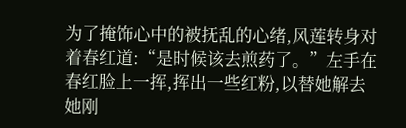为了掩饰心中的被抚乱的心绪,风莲转身对着春红道:“是时候该去煎药了。”左手在春红脸上一挥,挥出一些红粉,以替她解去她刚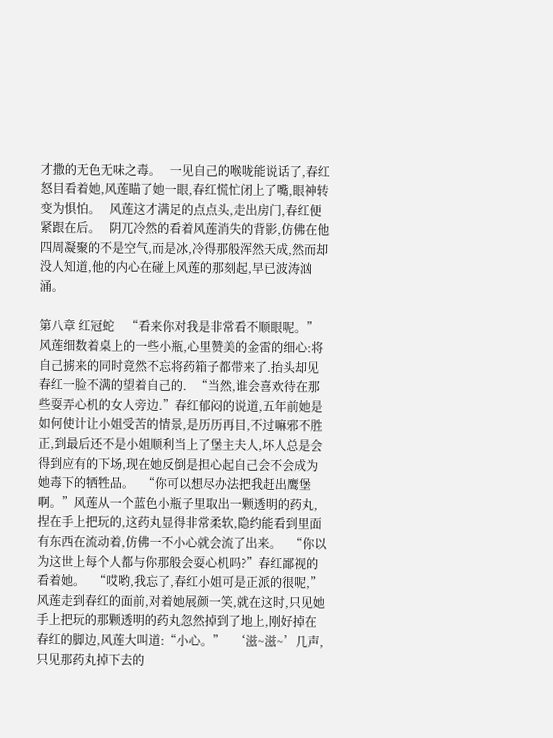才撒的无色无味之毒。   一见自己的喉咙能说话了,春红怒目看着她,风莲瞄了她一眼,春红慌忙闭上了嘴,眼神转变为惧怕。   风莲这才满足的点点头,走出房门,春红便紧跟在后。   阴兀冷然的看着风莲消失的背影,仿佛在他四周凝聚的不是空气,而是冰,冷得那般浑然天成,然而却没人知道,他的内心在碰上风莲的那刻起,早已波涛汹涌。

第八章 红冠蛇    “看来你对我是非常看不顺眼呢。”风莲细数着桌上的一些小瓶,心里赞美的金雷的细心:将自己掳来的同时竟然不忘将药箱子都带来了.抬头却见春红一脸不满的望着自己的.   “当然,谁会喜欢待在那些耍弄心机的女人旁边.”春红郁闷的说道,五年前她是如何使计让小姐受苦的情景,是历历再目,不过嘛邪不胜正,到最后还不是小姐顺利当上了堡主夫人,坏人总是会得到应有的下场,现在她反倒是担心起自己会不会成为她毒下的牺牲品。   “你可以想尽办法把我赶出鹰堡啊。”风莲从一个蓝色小瓶子里取出一颗透明的药丸,捏在手上把玩的,这药丸显得非常柔软,隐约能看到里面有东西在流动着,仿佛一不小心就会流了出来。   “你以为这世上每个人都与你那般会耍心机吗?”春红鄙视的看着她。   “哎哟,我忘了,春红小姐可是正派的很呢,”风莲走到春红的面前,对着她展颜一笑,就在这时,只见她手上把玩的那颗透明的药丸忽然掉到了地上,刚好掉在春红的脚边,风莲大叫道:“小心。”   ‘滋~滋~’几声,只见那药丸掉下去的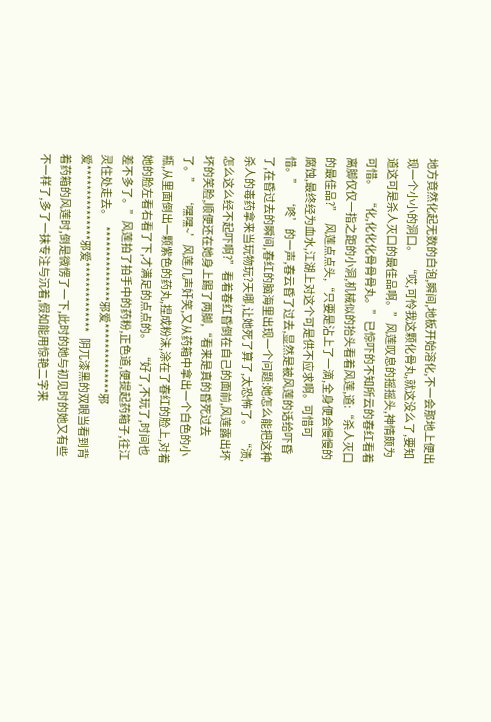地方竟然化起无数的白泡,瞬间,地板开始溶化,不一会那地上便出现一个小小的洞口。   “哎,可怜我这颗化骨丸,就这没么了,要知道这可是杀人灭口的最佳品啊。”风莲叹息的摇摇头,神情颇为可惜。   “化,化化化骨骨骨丸。”已惊吓的不知所云的春红看着离脚仅仅一指之距的小洞,机械似的抬头看着风莲,道:“杀人灭口的最佳品?”   风莲点点头,“只要是沾上了一滴,全身便会慢慢的腐蚀,最终经为血水,江湖上对这个可是供不应求啊。可惜可惜。”   ‘咚’的一声,春云昏了过去,显然是被风莲的话给吓昏了,在昏过去的瞬间,春红的脑海里出现一个问题:她怎么能把这种杀人的毒药拿来当玩物玩?天哪,让她死了算了,太恐怖了。   “渍,怎么这么经不起吓啊?”看着春红昏倒在自己的面前,风莲露出坏坏的笑脸,顺便还在她身上踢了两脚,“看来是真的昏死过去了。”   ‘嘿嘿~’风莲几声奸笑,又从药箱中拿出一个白色的小瓶,从里面倒出一颗紫色的药丸,捏成粉沫,涂在了春红的脸上,对着她的脸左看右看了下,才满足的点点的。   “好了,不玩了,时间也差不多了。”风莲拍了拍手中的药粉,正色道,便提起药箱子,往江灵住处走去。   ***************邪爱**************邪爱***************邪爱**************   阴兀漆黑的双眼当看到背着药箱的风莲时,倒是微愣了一下,此时的她与初见时的她又有些不一样了,多了一抹专注与沉着,假如能用惊艳二字来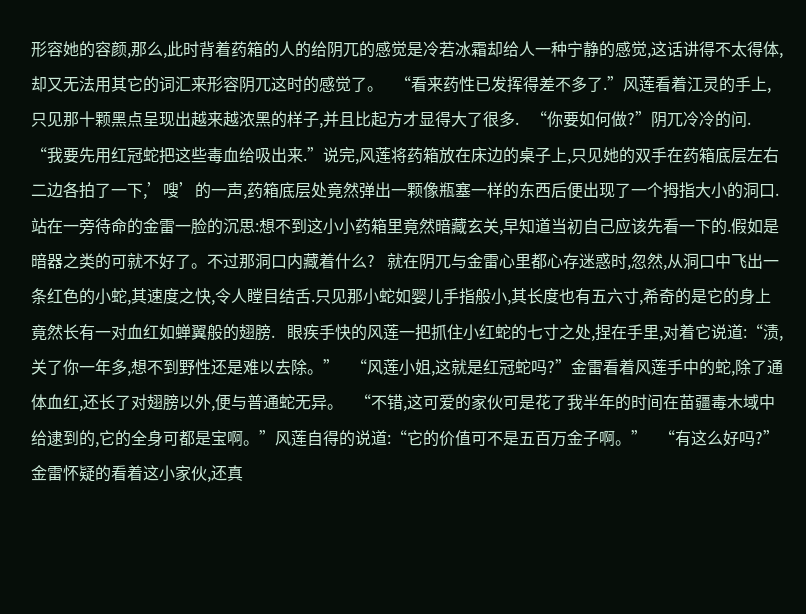形容她的容颜,那么,此时背着药箱的人的给阴兀的感觉是冷若冰霜却给人一种宁静的感觉,这话讲得不太得体,却又无法用其它的词汇来形容阴兀这时的感觉了。   “看来药性已发挥得差不多了.”风莲看着江灵的手上,只见那十颗黑点呈现出越来越浓黑的样子,并且比起方才显得大了很多.   “你要如何做?”阴兀冷冷的问.   “我要先用红冠蛇把这些毒血给吸出来.”说完,风莲将药箱放在床边的桌子上,只见她的双手在药箱底层左右二边各拍了一下,’嗖’的一声,药箱底层处竟然弹出一颗像瓶塞一样的东西后便出现了一个拇指大小的洞口.   站在一旁待命的金雷一脸的沉思:想不到这小小药箱里竟然暗藏玄关,早知道当初自己应该先看一下的.假如是暗器之类的可就不好了。不过那洞口内藏着什么?   就在阴兀与金雷心里都心存迷惑时,忽然,从洞口中飞出一条红色的小蛇,其速度之快,令人瞠目结舌.只见那小蛇如婴儿手指般小,其长度也有五六寸,希奇的是它的身上竟然长有一对血红如蝉翼般的翅膀.   眼疾手快的风莲一把抓住小红蛇的七寸之处,捏在手里,对着它说道:“渍,关了你一年多,想不到野性还是难以去除。”   “风莲小姐,这就是红冠蛇吗?”金雷看着风莲手中的蛇,除了通体血红,还长了对翅膀以外,便与普通蛇无异。   “不错,这可爱的家伙可是花了我半年的时间在苗疆毒木域中给逮到的,它的全身可都是宝啊。”风莲自得的说道:“它的价值可不是五百万金子啊。”   “有这么好吗?”金雷怀疑的看着这小家伙,还真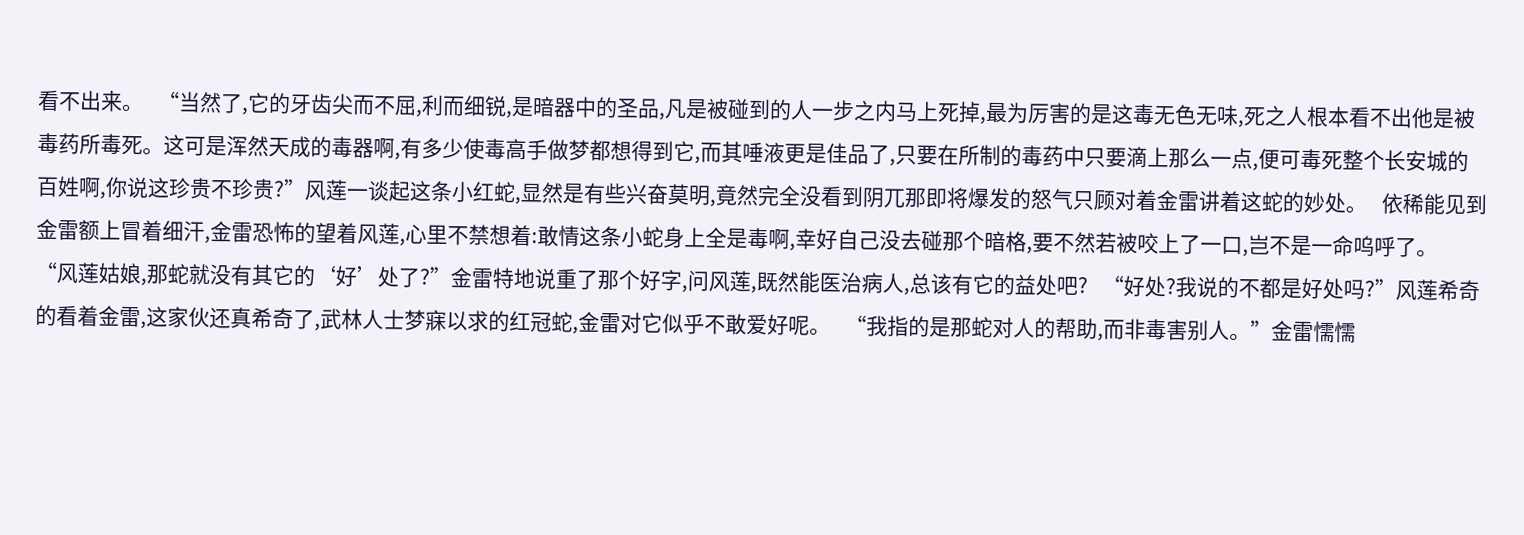看不出来。   “当然了,它的牙齿尖而不屈,利而细锐,是暗器中的圣品,凡是被碰到的人一步之内马上死掉,最为厉害的是这毒无色无味,死之人根本看不出他是被毒药所毒死。这可是浑然天成的毒器啊,有多少使毒高手做梦都想得到它,而其唾液更是佳品了,只要在所制的毒药中只要滴上那么一点,便可毒死整个长安城的百姓啊,你说这珍贵不珍贵?”风莲一谈起这条小红蛇,显然是有些兴奋莫明,竟然完全没看到阴兀那即将爆发的怒气只顾对着金雷讲着这蛇的妙处。   依稀能见到金雷额上冒着细汗,金雷恐怖的望着风莲,心里不禁想着:敢情这条小蛇身上全是毒啊,幸好自己没去碰那个暗格,要不然若被咬上了一口,岂不是一命呜呼了。   “风莲姑娘,那蛇就没有其它的‘好’处了?”金雷特地说重了那个好字,问风莲,既然能医治病人,总该有它的益处吧?   “好处?我说的不都是好处吗?”风莲希奇的看着金雷,这家伙还真希奇了,武林人士梦寐以求的红冠蛇,金雷对它似乎不敢爱好呢。   “我指的是那蛇对人的帮助,而非毒害别人。”金雷懦懦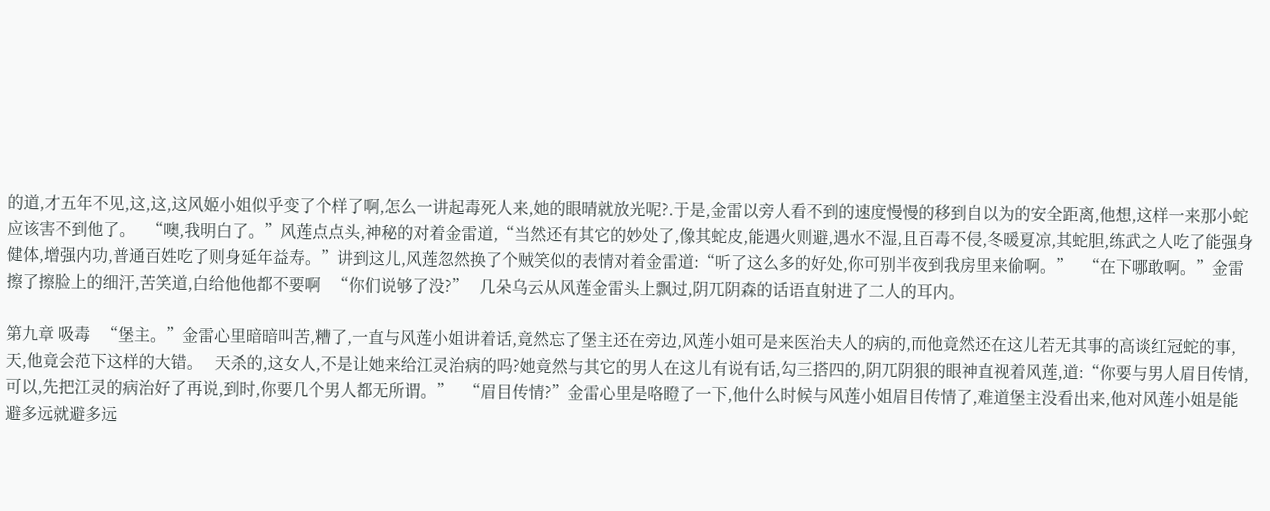的道,才五年不见,这,这,这风姬小姐似乎变了个样了啊,怎么一讲起毒死人来,她的眼晴就放光呢?.于是,金雷以旁人看不到的速度慢慢的移到自以为的安全距离,他想,这样一来那小蛇应该害不到他了。   “噢,我明白了。”风莲点点头,神秘的对着金雷道,“当然还有其它的妙处了,像其蛇皮,能遇火则避,遇水不湿,且百毒不侵,冬暖夏凉,其蛇胆,练武之人吃了能强身健体,增强内功,普通百姓吃了则身延年益寿。”讲到这儿,风莲忽然换了个贼笑似的表情对着金雷道:“听了这么多的好处,你可别半夜到我房里来偷啊。”   “在下哪敢啊。”金雷擦了擦脸上的细汗,苦笑道,白给他他都不要啊   “你们说够了没?”   几朵乌云从风莲金雷头上飘过,阴兀阴森的话语直射进了二人的耳内。

第九章 吸毒   “堡主。”金雷心里暗暗叫苦,糟了,一直与风莲小姐讲着话,竟然忘了堡主还在旁边,风莲小姐可是来医治夫人的病的,而他竟然还在这儿若无其事的高谈红冠蛇的事,天,他竟会范下这样的大错。   天杀的,这女人,不是让她来给江灵治病的吗?她竟然与其它的男人在这儿有说有话,勾三搭四的,阴兀阴狠的眼神直视着风莲,道:“你要与男人眉目传情,可以,先把江灵的病治好了再说,到时,你要几个男人都无所谓。”   “眉目传情?”金雷心里是咯瞪了一下,他什么时候与风莲小姐眉目传情了,难道堡主没看出来,他对风莲小姐是能避多远就避多远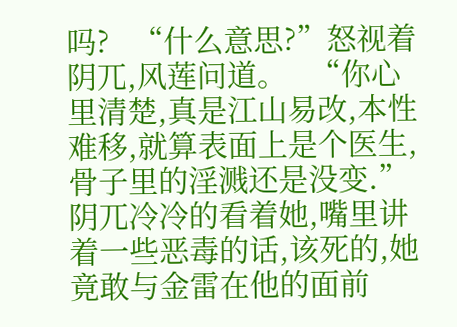吗?   “什么意思?”怒视着阴兀,风莲问道。   “你心里清楚,真是江山易改,本性难移,就算表面上是个医生,骨子里的淫溅还是没变.”阴兀冷冷的看着她,嘴里讲着一些恶毒的话,该死的,她竟敢与金雷在他的面前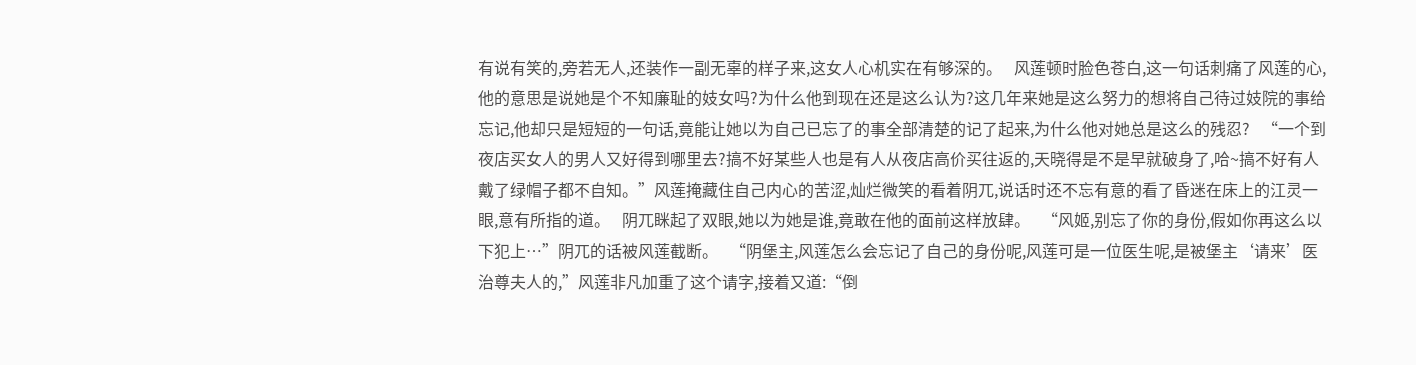有说有笑的,旁若无人,还装作一副无辜的样子来,这女人心机实在有够深的。   风莲顿时脸色苍白,这一句话刺痛了风莲的心,他的意思是说她是个不知廉耻的妓女吗?为什么他到现在还是这么认为?这几年来她是这么努力的想将自己待过妓院的事给忘记,他却只是短短的一句话,竟能让她以为自己已忘了的事全部清楚的记了起来,为什么他对她总是这么的残忍?   “一个到夜店买女人的男人又好得到哪里去?搞不好某些人也是有人从夜店高价买往返的,天晓得是不是早就破身了,哈~搞不好有人戴了绿帽子都不自知。”风莲掩藏住自己内心的苦涩,灿烂微笑的看着阴兀,说话时还不忘有意的看了昏迷在床上的江灵一眼,意有所指的道。   阴兀眯起了双眼,她以为她是谁,竟敢在他的面前这样放肆。   “风姬,别忘了你的身份,假如你再这么以下犯上…”阴兀的话被风莲截断。   “阴堡主,风莲怎么会忘记了自己的身份呢,风莲可是一位医生呢,是被堡主‘请来’医治尊夫人的,”风莲非凡加重了这个请字,接着又道:“倒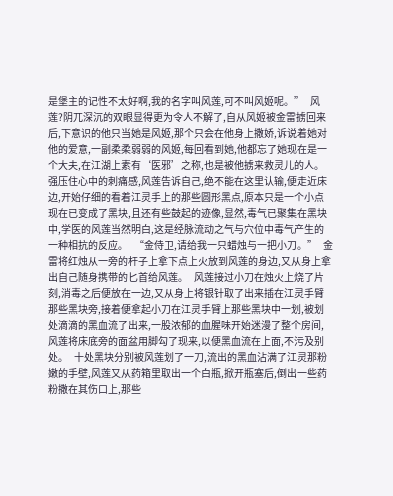是堡主的记性不太好啊,我的名字叫风莲,可不叫风姬呢。”   风莲?阴兀深沉的双眼显得更为令人不解了,自从风姬被金雷掳回来后,下意识的他只当她是风姬,那个只会在他身上撒娇,诉说着她对他的爱意,一副柔柔弱弱的风姬,每回看到她,他都忘了她现在是一个大夫,在江湖上素有‘医邪’之称,也是被他掳来救灵儿的人。   强压住心中的刺痛感,风莲告诉自己,绝不能在这里认输,便走近床边,开始仔细的看着江灵手上的那些圆形黑点,原本只是一个小点现在已变成了黑块,且还有些鼓起的迹像,显然,毒气已聚集在黑块中,学医的风莲当然明白,这是经脉流动之气与穴位中毒气产生的一种相抗的反应。   “金侍卫,请给我一只蜡烛与一把小刀。”   金雷将红烛从一旁的杆子上拿下点上火放到风莲的身边,又从身上拿出自己随身携带的匕首给风莲。   风莲接过小刀在烛火上烧了片刻,消毒之后便放在一边,又从身上将银针取了出来插在江灵手臂那些黑块旁,接着便拿起小刀在江灵手臂上那些黑块中一划,被划处滴滴的黑血流了出来,一股浓郁的血腥味开始迷漫了整个房间,风莲将床底旁的面盆用脚勾了现来,以便黑血流在上面,不污及别处。   十处黑块分别被风莲划了一刀,流出的黑血沾满了江灵那粉嫩的手壁,风莲又从药箱里取出一个白瓶,掀开瓶塞后,倒出一些药粉撒在其伤口上,那些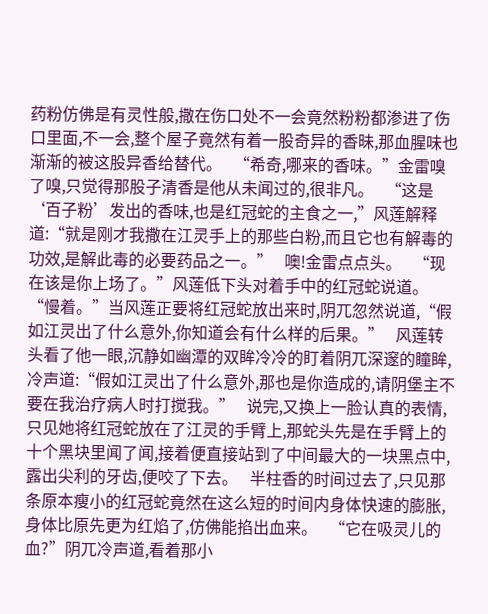药粉仿佛是有灵性般,撒在伤口处不一会竟然粉粉都渗进了伤口里面,不一会,整个屋子竟然有着一股奇异的香昧,那血腥味也渐渐的被这股异香给替代。   “希奇,哪来的香味。”金雷嗅了嗅,只觉得那股子清香是他从未闻过的,很非凡。   “这是‘百子粉’发出的香味,也是红冠蛇的主食之一,”风莲解释道:“就是刚才我撒在江灵手上的那些白粉,而且它也有解毒的功效,是解此毒的必要药品之一。”   噢!金雷点点头。   “现在该是你上场了。”风莲低下头对着手中的红冠蛇说道。   “慢着。”当风莲正要将红冠蛇放出来时,阴兀忽然说道,“假如江灵出了什么意外,你知道会有什么样的后果。”   风莲转头看了他一眼,沉静如幽潭的双眸冷冷的盯着阴兀深邃的瞳眸,冷声道:“假如江灵出了什么意外,那也是你造成的,请阴堡主不要在我治疗病人时打搅我。”   说完,又换上一脸认真的表情,只见她将红冠蛇放在了江灵的手臂上,那蛇头先是在手臂上的十个黑块里闻了闻,接着便直接站到了中间最大的一块黑点中,露出尖利的牙齿,便咬了下去。   半柱香的时间过去了,只见那条原本瘦小的红冠蛇竟然在这么短的时间内身体快速的膨胀,身体比原先更为红焰了,仿佛能掐出血来。   “它在吸灵儿的血?”阴兀冷声道,看着那小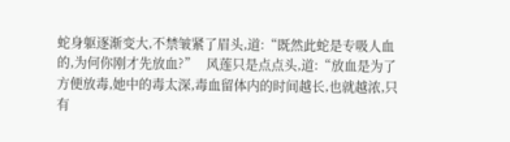蛇身躯逐渐变大,不禁皱紧了眉头,道:“既然此蛇是专吸人血的,为何你刚才先放血?”   风莲只是点点头,道:“放血是为了方便放毒,她中的毒太深,毒血留体内的时间越长,也就越浓,只有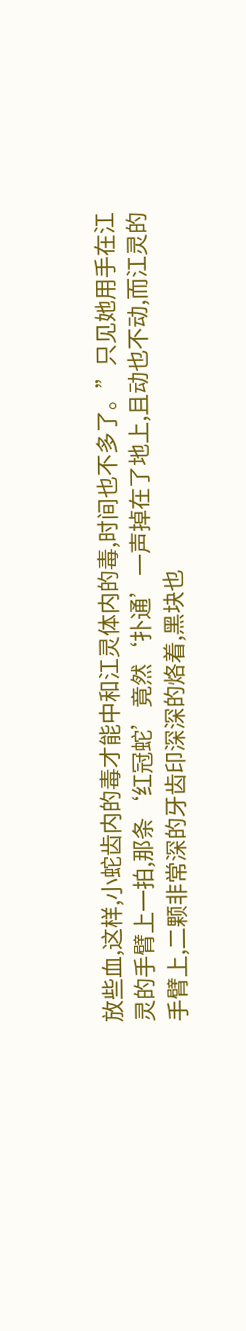放些血,这样,小蛇齿内的毒才能中和江灵体内的毒,时间也不多了。”只见她用手在江灵的手臂上一拍,那条‘红冠蛇’竟然‘扑通’一声掉在了地上,且动也不动,而江灵的手臂上,二颗非常深的牙齿印深深的烙着,黑块也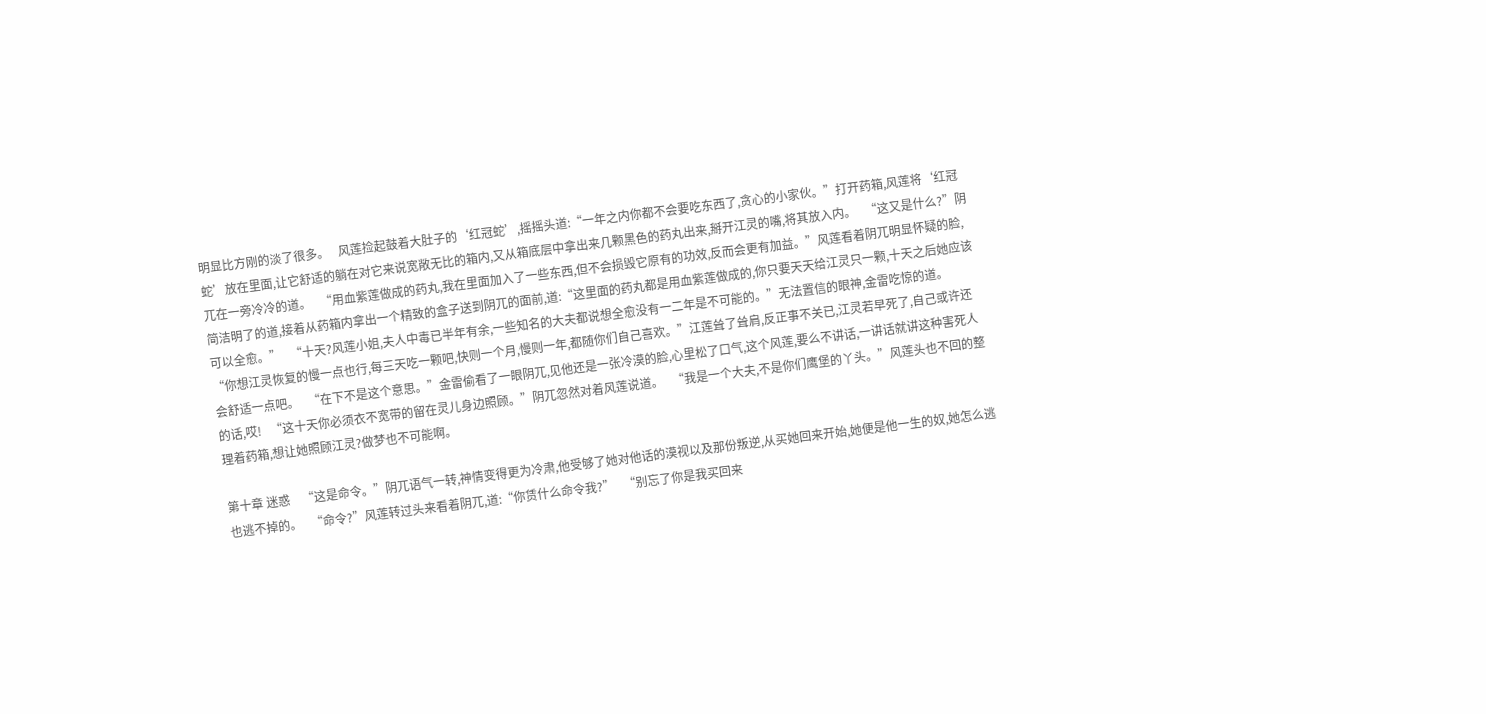明显比方刚的淡了很多。   风莲捡起鼓着大肚子的‘红冠蛇’,摇摇头道:“一年之内你都不会要吃东西了,贪心的小家伙。”打开药箱,风莲将‘红冠蛇’放在里面,让它舒适的躺在对它来说宽敞无比的箱内,又从箱底层中拿出来几颗黑色的药丸出来,掰开江灵的嘴,将其放入内。   “这又是什么?”阴兀在一旁冷冷的道。   “用血紫莲做成的药丸,我在里面加入了一些东西,但不会损毁它原有的功效,反而会更有加益。”风莲看着阴兀明显怀疑的脸,简洁明了的道,接着从药箱内拿出一个精致的盒子送到阴兀的面前,道:“这里面的药丸都是用血紫莲做成的,你只要天天给江灵只一颗,十天之后她应该可以全愈。”   “十天?风莲小姐,夫人中毒已半年有余,一些知名的大夫都说想全愈没有一二年是不可能的。”无法置信的眼神,金雷吃惊的道。   “你想江灵恢复的慢一点也行,每三天吃一颗吧,快则一个月,慢则一年,都随你们自己喜欢。”江莲耸了耸肩,反正事不关已,江灵若早死了,自己或许还会舒适一点吧。   “在下不是这个意思。”金雷偷看了一眼阴兀,见他还是一张冷漠的脸,心里松了口气,这个风莲,要么不讲话,一讲话就讲这种害死人的话,哎!   “这十天你必须衣不宽带的留在灵儿身边照顾。”阴兀忽然对着风莲说道。   “我是一个大夫,不是你们鹰堡的丫头。”风莲头也不回的整理着药箱,想让她照顾江灵?做梦也不可能啊。

第十章 迷惑    “这是命令。”阴兀语气一转,神情变得更为冷肃,他受够了她对他话的漠视以及那份叛逆,从买她回来开始,她便是他一生的奴,她怎么逃也逃不掉的。   “命令?”风莲转过头来看着阴兀,道:“你赁什么命令我?”   “别忘了你是我买回来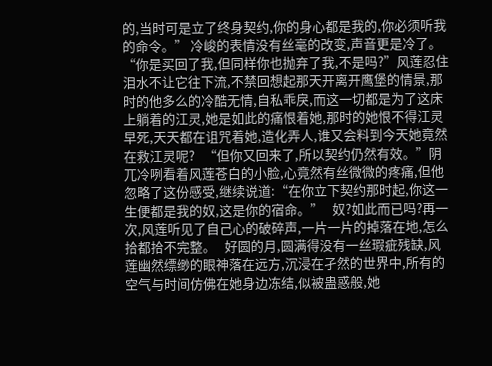的,当时可是立了终身契约,你的身心都是我的,你必须听我的命令。” 冷峻的表情没有丝毫的改变,声音更是冷了。   “你是买回了我,但同样你也抛弃了我,不是吗?”风莲忍住泪水不让它往下流,不禁回想起那天开离开鹰堡的情景,那时的他多么的冷酷无情,自私乖戾,而这一切都是为了这床上躺着的江灵,她是如此的痛恨着她,那时的她恨不得江灵早死,天天都在诅咒着她,造化弄人,谁又会料到今天她竟然在救江灵呢?   “但你又回来了,所以契约仍然有效。”阴兀冷咧看着风莲苍白的小脸,心竟然有丝微微的疼痛,但他忽略了这份感受,继续说道:“在你立下契约那时起,你这一生便都是我的奴,这是你的宿命。”   奴?如此而已吗?再一次,风莲听见了自己心的破碎声,一片一片的掉落在地,怎么拾都拾不完整。   好圆的月,圆满得没有一丝瑕疵残缺,风莲幽然缥缈的眼神落在远方,沉浸在孑然的世界中,所有的空气与时间仿佛在她身边冻结,似被蛊惑般,她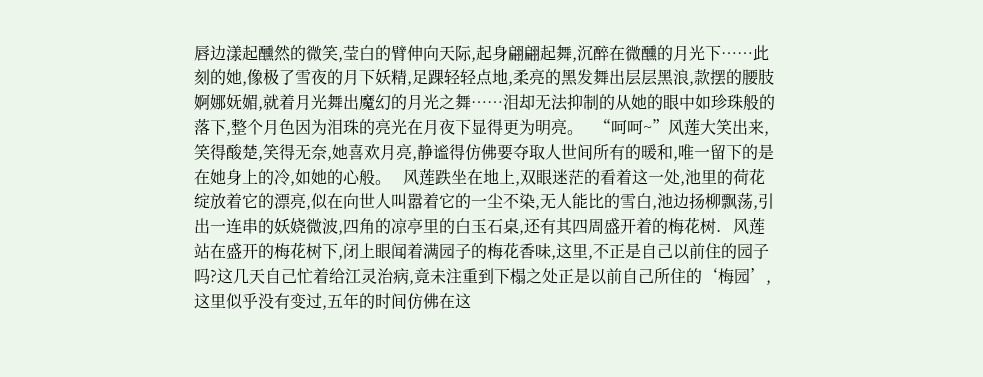唇边漾起醺然的微笑,莹白的臂伸向天际,起身翩翩起舞,沉醉在微醺的月光下……此刻的她,像极了雪夜的月下妖精,足踝轻轻点地,柔亮的黑发舞出层层黑浪,款摆的腰肢婀娜妩媚,就着月光舞出魔幻的月光之舞……泪却无法抑制的从她的眼中如珍珠般的落下,整个月色因为泪珠的亮光在月夜下显得更为明亮。   “呵呵~”风莲大笑出来,笑得酸楚,笑得无奈,她喜欢月亮,静谧得仿佛要夺取人世间所有的暖和,唯一留下的是在她身上的冷,如她的心般。   风莲跌坐在地上,双眼迷茫的看着这一处,池里的荷花绽放着它的漂亮,似在向世人叫嚣着它的一尘不染,无人能比的雪白,池边扬柳飘荡,引出一连串的妖娆微波,四角的凉亭里的白玉石桌,还有其四周盛开着的梅花树.   风莲站在盛开的梅花树下,闭上眼闻着满园子的梅花香味,这里,不正是自己以前住的园子吗?这几天自己忙着给江灵治病,竟未注重到下榻之处正是以前自己所住的‘梅园’,这里似乎没有变过,五年的时间仿佛在这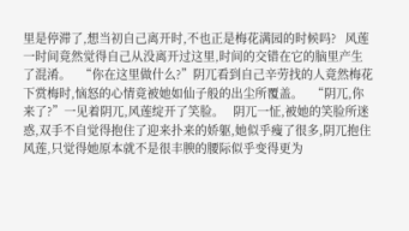里是停滞了,想当初自己离开时,不也正是梅花满园的时候吗?   风莲一时间竟然觉得自己从没离开过这里,时间的交错在它的脑里产生了混淆。   “你在这里做什么?”阴兀看到自己辛劳找的人竟然梅花下赏梅时,恼怒的心情竟被她如仙子般的出尘所覆盖。   “阴兀,你来了?”一见着阴兀,风莲绽开了笑脸。   阴兀一怔,被她的笑脸所迷惑,双手不自觉得抱住了迎来扑来的娇躯,她似乎瘦了很多,阴兀抱住风莲,只觉得她原本就不是很丰腴的腰际似乎变得更为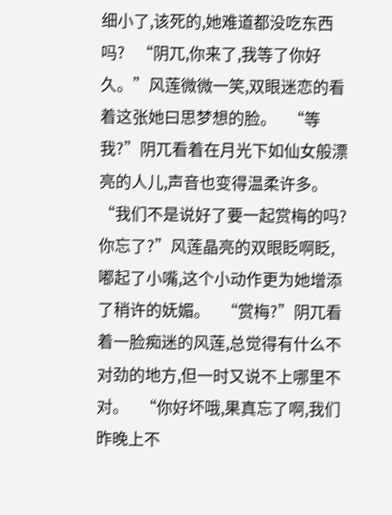细小了,该死的,她难道都没吃东西吗?   “阴兀,你来了,我等了你好久。”风莲微微一笑,双眼迷恋的看着这张她曰思梦想的脸。   “等我?”阴兀看着在月光下如仙女般漂亮的人儿,声音也变得温柔许多。   “我们不是说好了要一起赏梅的吗?你忘了?”风莲晶亮的双眼眨啊眨,嘟起了小嘴,这个小动作更为她增添了稍许的妩媚。   “赏梅?”阴兀看着一脸痴迷的风莲,总觉得有什么不对劲的地方,但一时又说不上哪里不对。   “你好坏哦,果真忘了啊,我们昨晚上不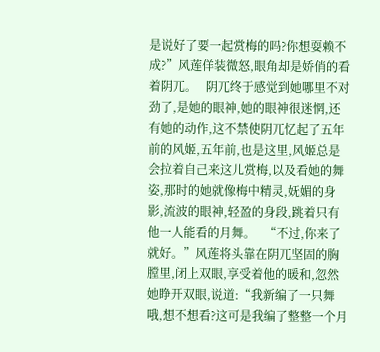是说好了要一起赏梅的吗?你想耍赖不成?”风莲佯装微怒,眼角却是娇俏的看着阴兀。   阴兀终于感觉到她哪里不对劲了,是她的眼神,她的眼神很迷惘,还有她的动作,这不禁使阴兀忆起了五年前的风姬,五年前,也是这里,风姬总是会拉着自己来这儿赏梅,以及看她的舞姿,那时的她就像梅中精灵,妩媚的身影,流波的眼神,轻盈的身段,跳着只有他一人能看的月舞。   “不过,你来了就好。”风莲将头靠在阴兀坚固的胸膛里,闭上双眼,享受着他的暖和,忽然她睁开双眼,说道:“我新编了一只舞哦,想不想看?这可是我编了整整一个月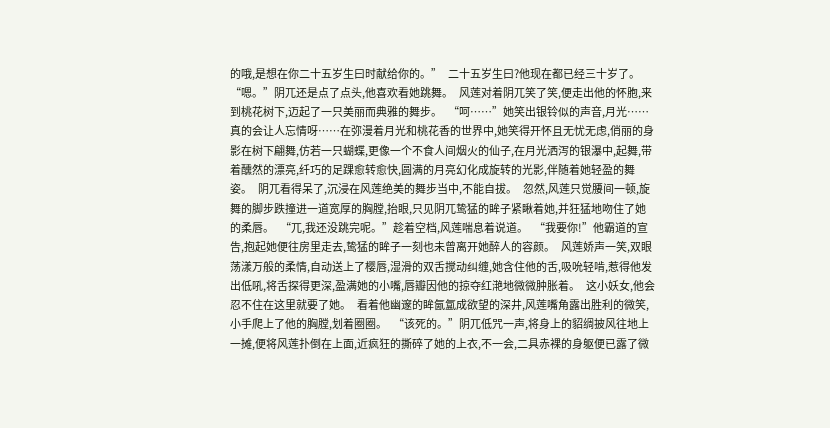的哦,是想在你二十五岁生曰时献给你的。”   二十五岁生曰?他现在都已经三十岁了。   “嗯。”阴兀还是点了点头,他喜欢看她跳舞。   风莲对着阴兀笑了笑,便走出他的怀胞,来到桃花树下,迈起了一只美丽而典雅的舞步。   “呵……”她笑出银铃似的声音,月光……真的会让人忘情呀……在弥漫着月光和桃花香的世界中,她笑得开怀且无忧无虑,俏丽的身影在树下翩舞,仿若一只蝴蝶,更像一个不食人间烟火的仙子,在月光洒泻的银瀑中,起舞,带着醺然的漂亮,纤巧的足踝愈转愈快,圆满的月亮幻化成旋转的光影,伴随着她轻盈的舞姿。   阴兀看得呆了,沉浸在风莲绝美的舞步当中,不能自拔。   忽然,风莲只觉腰间一顿,旋舞的脚步跌撞进一道宽厚的胸膛,抬眼,只见阴兀鸷猛的眸子紧瞅着她,并狂猛地吻住了她的柔唇。   “兀,我还没跳完呢。”趁着空档,风莲喘息着说道。   “我要你!”他霸道的宣告,抱起她便往房里走去,鸷猛的眸子一刻也未曾离开她醉人的容颜。   风莲娇声一笑,双眼荡漾万般的柔情,自动送上了樱唇,湿滑的双舌搅动纠缠,她含住他的舌,吸吮轻啃,惹得他发出低吼,将舌探得更深,盈满她的小嘴,唇瓣因他的掠夺红滟地微微肿胀着。   这小妖女,他会忍不住在这里就要了她。   看着他幽邃的眸氤氲成欲望的深井,风莲嘴角露出胜利的微笑,小手爬上了他的胸膛,划着圈圈。   “该死的。”阴兀低咒一声,将身上的貂绸披风往地上一摊,便将风莲扑倒在上面,近疯狂的撕碎了她的上衣,不一会,二具赤裸的身躯便已露了微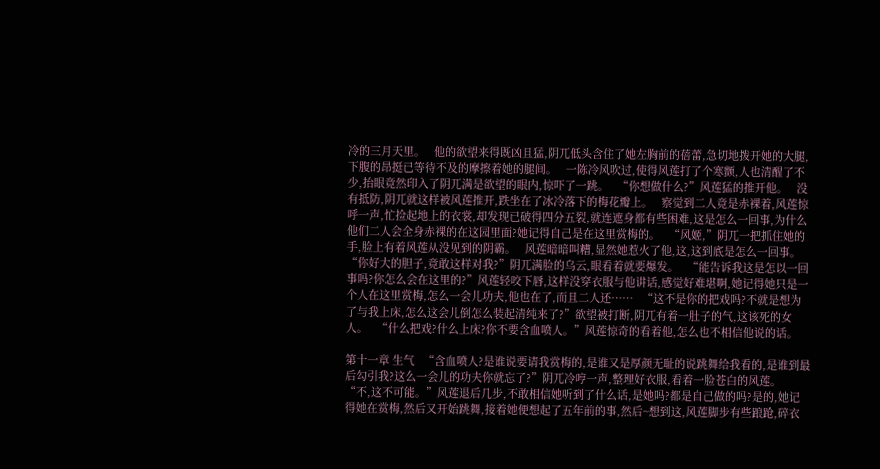冷的三月天里。   他的欲望来得既凶且猛,阴兀低头含住了她左胸前的蓓蕾,急切地拨开她的大腿,下腹的昂挺已等待不及的摩擦着她的腿间。   一陈冷风吹过,使得风莲打了个寒颤,人也清醒了不少,抬眼竟然印入了阴兀满是欲望的眼内,惊吓了一跳。   “你想做什么?”风莲猛的推开他。   没有抵防,阴兀就这样被风莲推开,跌坐在了冰冷落下的梅花瓣上。   察觉到二人竟是赤裸着,风莲惊呼一声,忙捡起地上的衣裳,却发现已破得四分五裂,就连遮身都有些困难,这是怎么一回事,为什么他们二人会全身赤裸的在这园里面?她记得自己是在这里赏梅的。   “风姬,”阴兀一把抓住她的手,脸上有着风莲从没见到的阴霸。   风莲暗暗叫糟,显然她惹火了他,这,这到底是怎么一回事。   “你好大的胆子,竟敢这样对我?”阴兀满脸的乌云,眼看着就要爆发。   “能告诉我这是怎以一回事吗?你怎么会在这里的?”风莲轻咬下唇,这样没穿衣服与他讲话,感觉好难堪啊,她记得她只是一个人在这里赏梅,怎么一会儿功夫,他也在了,而且二人还……   “这不是你的把戏吗?不就是想为了与我上床,怎么这会儿倒怎么装起清纯来了?”欲望被打断,阴兀有着一肚子的气,这该死的女人。   “什么把戏?什么上床?你不要含血喷人。”风莲惊奇的看着他,怎么也不相信他说的话。

第十一章 生气   “含血喷人?是谁说要请我赏梅的,是谁又是厚颜无耻的说跳舞给我看的,是谁到最后勾引我?这么一会儿的功夫你就忘了?”阴兀冷哼一声,整理好衣服,看着一脸苍白的风莲。   “不,这不可能。”风莲退后几步,不敢相信她听到了什么话,是她吗?都是自己做的吗?是的,她记得她在赏梅,然后又开始跳舞,接着她便想起了五年前的事,然后~想到这,风莲脚步有些踉跄,碎衣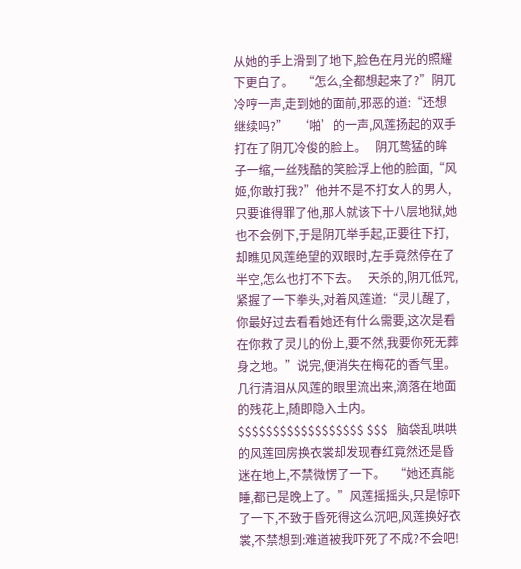从她的手上滑到了地下,脸色在月光的照耀下更白了。   “怎么,全都想起来了?”阴兀冷哼一声,走到她的面前,邪恶的道:“还想继续吗?”   ‘啪’的一声,风莲扬起的双手打在了阴兀冷俊的脸上。   阴兀鸷猛的眸子一缩,一丝残酷的笑脸浮上他的脸面,“风姬,你敢打我?”他并不是不打女人的男人,只要谁得罪了他,那人就该下十八层地狱,她也不会例下,于是阴兀举手起,正要往下打,却瞧见风莲绝望的双眼时,左手竟然停在了半空,怎么也打不下去。   天杀的,阴兀低咒,紧握了一下拳头,对着风莲道:“灵儿醒了,你最好过去看看她还有什么需要,这次是看在你救了灵儿的份上,要不然,我要你死无葬身之地。”说完,便消失在梅花的香气里。   几行清泪从风莲的眼里流出来,滴落在地面的残花上,随即隐入土内。   $$$$$$$$$$$$$$$$$$ $$$   脑袋乱哄哄的风莲回房换衣裳却发现春红竟然还是昏迷在地上,不禁微愣了一下。   “她还真能睡,都已是晚上了。”风莲摇摇头,只是惊吓了一下,不致于昏死得这么沉吧,风莲换好衣裳,不禁想到:难道被我吓死了不成?不会吧!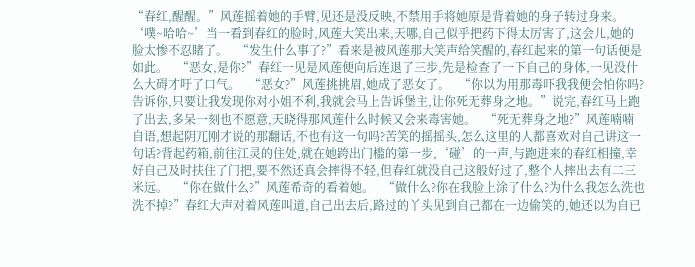“春红,醒醒。”风莲摇着她的手臂,见还是没反映,不禁用手将她原是背着她的身子转过身来。   ‘噗~哈哈~’当一看到春红的脸时,风莲大笑出来,天哪,自己似乎把药下得太厉害了,这会儿,她的脸太惨不忍睹了。   “发生什么事了?”看来是被风莲那大笑声给笑醒的,春红起来的第一句话便是如此。   “恶女,是你?”春红一见是风莲便向后连退了三步,先是检查了一下自己的身体,一见没什么大碍才吁了口气。   “恶女?”风莲挑挑眉,她成了恶女了。   “你以为用那毒吓我我便会怕你吗?告诉你,只要让我发现你对小姐不利,我就会马上告诉堡主,让你死无葬身之地。”说完,春红马上跑了出去,多呆一刻也不愿意,天晓得那风莲什么时候又会来毒害她。   “死无葬身之地?”风莲喃喃自语,想起阴兀刚才说的那翻话,不也有这一句吗?苦笑的摇摇头,怎么这里的人都喜欢对自己讲这一句话?背起药箱,前往江灵的住处,就在她跨出门槛的第一步,‘碰’的一声,与跑进来的春红相撞,幸好自己及时扶住了门把,要不然还真会摔得不轻,但春红就没自己这般好过了,整个人摔出去有二三米远。   “你在做什么?”风莲希奇的看着她。   “做什么?你在我脸上涂了什么?为什么我怎么洗也洗不掉?”春红大声对着风莲叫道,自己出去后,路过的丫头见到自己都在一边偷笑的,她还以为自已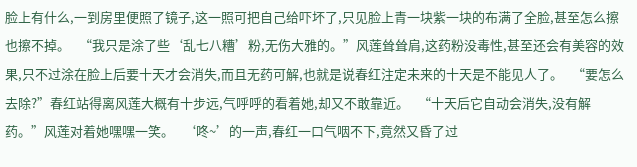脸上有什么,一到房里便照了镜子,这一照可把自己给吓坏了,只见脸上青一块紫一块的布满了全脸,甚至怎么擦也擦不掉。   “我只是涂了些‘乱七八糟’粉,无伤大雅的。”风莲耸耸肩,这药粉没毒性,甚至还会有美容的效果,只不过涂在脸上后要十天才会消失,而且无药可解,也就是说春红注定未来的十天是不能见人了。   “要怎么去除?”春红站得离风莲大概有十步远,气呼呼的看着她,却又不敢靠近。   “十天后它自动会消失,没有解药。”风莲对着她嘿嘿一笑。   ‘咚~’的一声,春红一口气咽不下,竟然又昏了过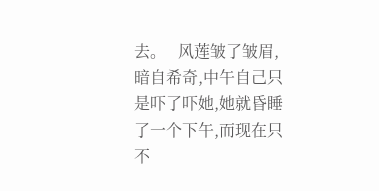去。   风莲皱了皱眉,暗自希奇,中午自己只是吓了吓她,她就昏睡了一个下午,而现在只不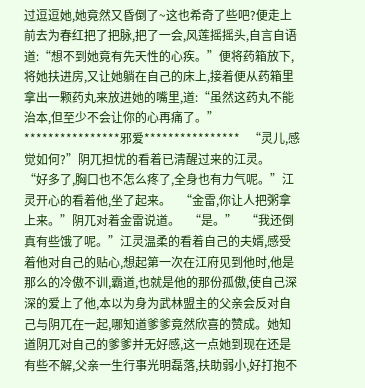过逗逗她,她竟然又昏倒了~这也希奇了些吧?便走上前去为春红把了把脉,把了一会,风莲摇摇头,自言自语道:“想不到她竟有先天性的心疾。”便将药箱放下,将她扶进房,又让她躺在自己的床上,接着便从药箱里拿出一颗药丸来放进她的嘴里,道:“虽然这药丸不能治本,但至少不会让你的心再痛了。”   ****************邪爱****************   “灵儿,感觉如何?”阴兀担忧的看着已清醒过来的江灵。   “好多了,胸口也不怎么疼了,全身也有力气呢。”江灵开心的看着他,坐了起来。   “金雷,你让人把粥拿上来。”阴兀对着金雷说道。   “是。”   “我还倒真有些饿了呢。”江灵温柔的看着自己的夫婿,感受着他对自己的贴心,想起第一次在江府见到他时,他是那么的冷傲不训,霸道,也就是他的那份孤傲,使自己深深的爱上了他,本以为身为武林盟主的父亲会反对自己与阴兀在一起,哪知道爹爹竟然欣喜的赞成。她知道阴兀对自己的爹爹并无好感,这一点她到现在还是有些不解,父亲一生行事光明磊落,扶助弱小,好打抱不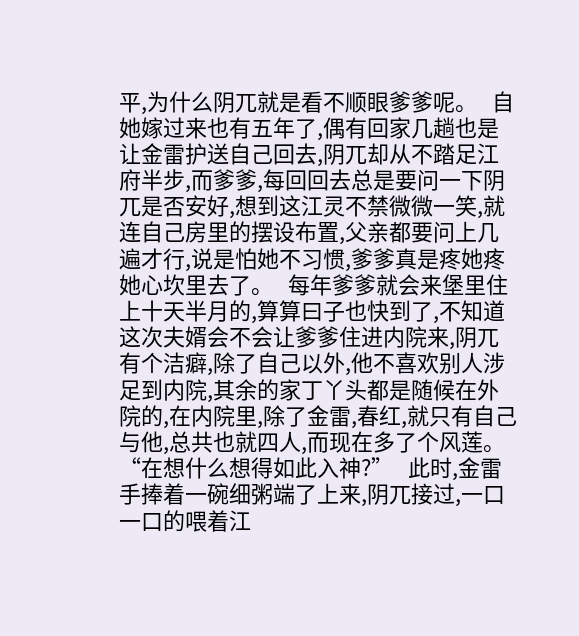平,为什么阴兀就是看不顺眼爹爹呢。   自她嫁过来也有五年了,偶有回家几趟也是让金雷护送自己回去,阴兀却从不踏足江府半步,而爹爹,每回回去总是要问一下阴兀是否安好,想到这江灵不禁微微一笑,就连自己房里的摆设布置,父亲都要问上几遍才行,说是怕她不习惯,爹爹真是疼她疼她心坎里去了。   每年爹爹就会来堡里住上十天半月的,算算曰子也快到了,不知道这次夫婿会不会让爹爹住进内院来,阴兀有个洁癖,除了自己以外,他不喜欢别人涉足到内院,其余的家丁丫头都是随候在外院的,在内院里,除了金雷,春红,就只有自己与他,总共也就四人,而现在多了个风莲。   “在想什么想得如此入神?”   此时,金雷手捧着一碗细粥端了上来,阴兀接过,一口一口的喂着江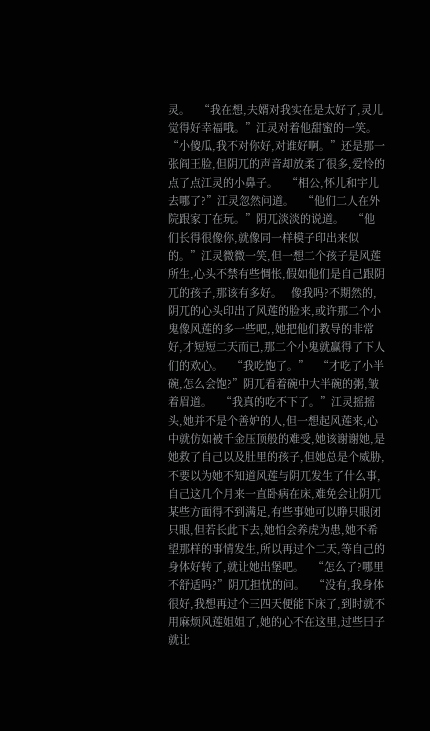灵。   “我在想,夫婿对我实在是太好了,灵儿觉得好幸福哦。”江灵对着他甜蜜的一笑。   “小傻瓜,我不对你好,对谁好啊。”还是那一张阎王脸,但阴兀的声音却放柔了很多,爱怜的点了点江灵的小鼻子。   “相公,怀儿和宇儿去哪了?”江灵忽然问道。   “他们二人在外院跟家丁在玩。”阴兀淡淡的说道。   “他们长得很像你,就像同一样模子印出来似的。”江灵微微一笑,但一想二个孩子是风莲所生,心头不禁有些惆怅,假如他们是自己跟阴兀的孩子,那该有多好。   像我吗?不期然的,阴兀的心头印出了风莲的脸来,或许那二个小鬼像风莲的多一些吧,,她把他们教导的非常好,才短短二天而已,那二个小鬼就赢得了下人们的欢心。   “我吃饱了。”   “才吃了小半碗,怎么会饱?”阴兀看着碗中大半碗的粥,皱着眉道。   “我真的吃不下了。”江灵摇摇头,她并不是个善妒的人,但一想起风莲来,心中就仿如被千金压顶般的难受,她该谢谢她,是她救了自己以及肚里的孩子,但她总是个威胁,不要以为她不知道风莲与阴兀发生了什么事,自己这几个月来一直卧病在床,难免会让阴兀某些方面得不到满足,有些事她可以睁只眼闭只眼,但若长此下去,她怕会养虎为患,她不希望那样的事情发生,所以再过个二天,等自己的身体好转了,就让她出堡吧。   “怎么了?哪里不舒适吗?”阴兀担忧的问。   “没有,我身体很好,我想再过个三四天便能下床了,到时就不用麻烦风莲姐姐了,她的心不在这里,过些曰子就让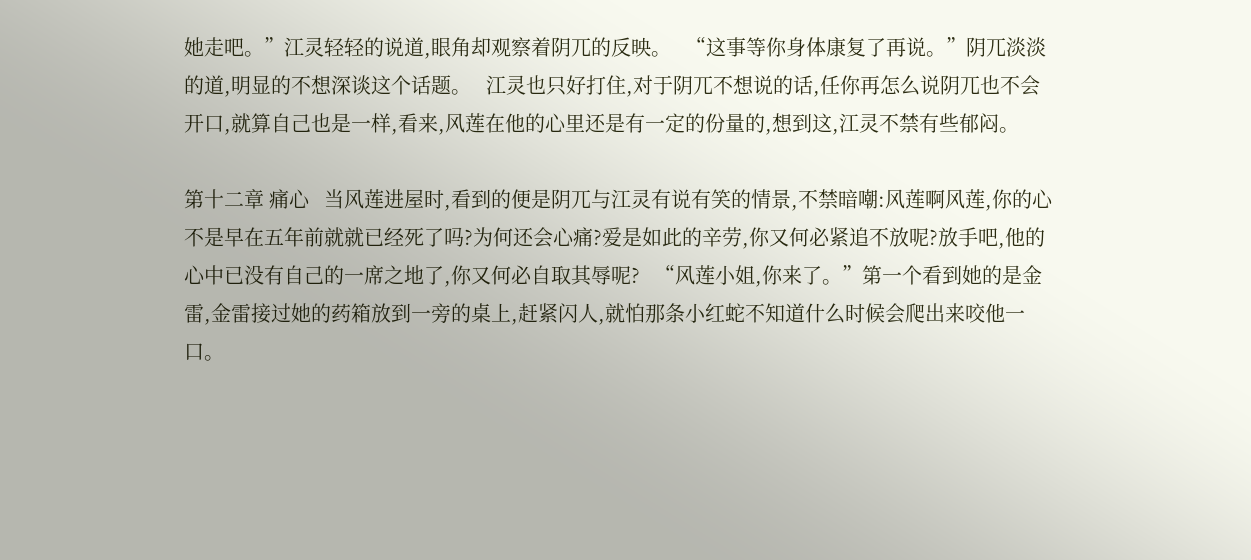她走吧。”江灵轻轻的说道,眼角却观察着阴兀的反映。   “这事等你身体康复了再说。”阴兀淡淡的道,明显的不想深谈这个话题。   江灵也只好打住,对于阴兀不想说的话,任你再怎么说阴兀也不会开口,就算自己也是一样,看来,风莲在他的心里还是有一定的份量的,想到这,江灵不禁有些郁闷。

第十二章 痛心   当风莲进屋时,看到的便是阴兀与江灵有说有笑的情景,不禁暗嘲:风莲啊风莲,你的心不是早在五年前就就已经死了吗?为何还会心痛?爱是如此的辛劳,你又何必紧追不放呢?放手吧,他的心中已没有自己的一席之地了,你又何必自取其辱呢?   “风莲小姐,你来了。”第一个看到她的是金雷,金雷接过她的药箱放到一旁的桌上,赶紧闪人,就怕那条小红蛇不知道什么时候会爬出来咬他一口。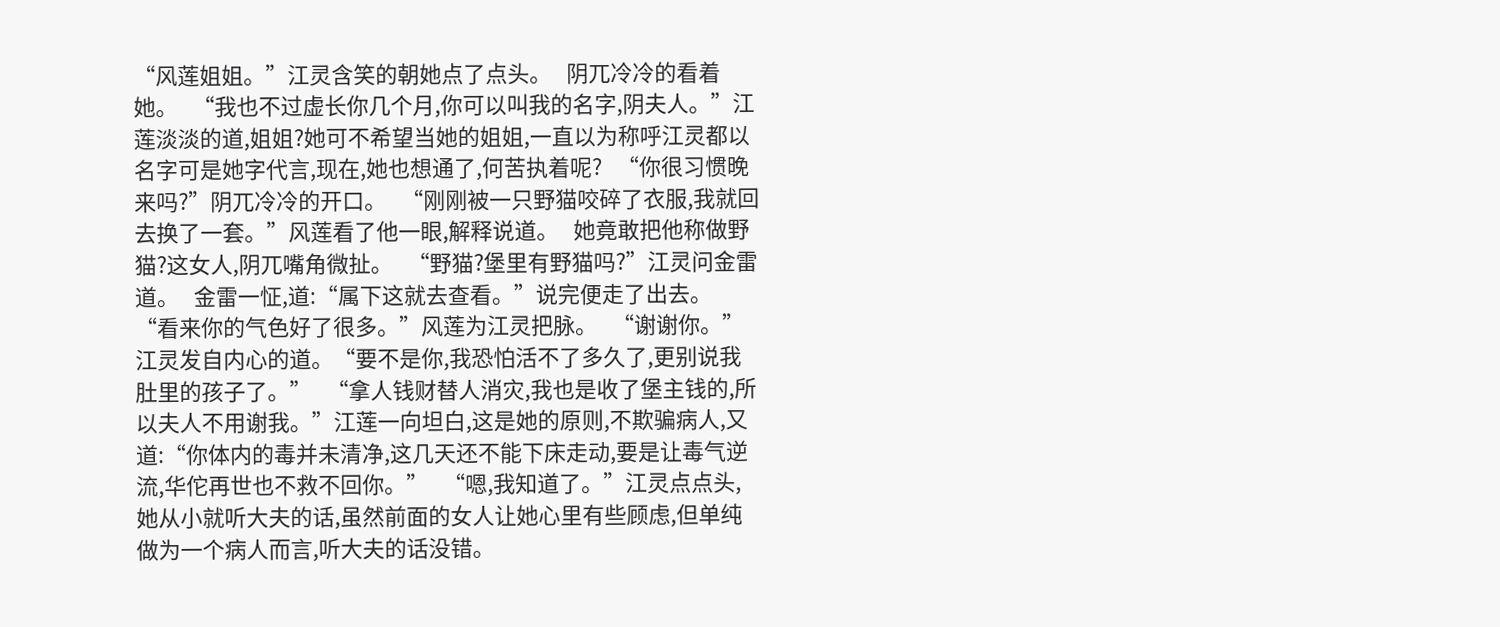“风莲姐姐。”江灵含笑的朝她点了点头。   阴兀冷冷的看着她。   “我也不过虚长你几个月,你可以叫我的名字,阴夫人。”江莲淡淡的道,姐姐?她可不希望当她的姐姐,一直以为称呼江灵都以名字可是她字代言,现在,她也想通了,何苦执着呢?   “你很习惯晚来吗?”阴兀冷冷的开口。   “刚刚被一只野猫咬碎了衣服,我就回去换了一套。”风莲看了他一眼,解释说道。   她竟敢把他称做野猫?这女人,阴兀嘴角微扯。   “野猫?堡里有野猫吗?”江灵问金雷道。   金雷一怔,道:“属下这就去查看。”说完便走了出去。   “看来你的气色好了很多。”风莲为江灵把脉。   “谢谢你。”江灵发自内心的道。“要不是你,我恐怕活不了多久了,更别说我肚里的孩子了。”   “拿人钱财替人消灾,我也是收了堡主钱的,所以夫人不用谢我。”江莲一向坦白,这是她的原则,不欺骗病人,又道:“你体内的毒并未清净,这几天还不能下床走动,要是让毒气逆流,华佗再世也不救不回你。”   “嗯,我知道了。”江灵点点头,她从小就听大夫的话,虽然前面的女人让她心里有些顾虑,但单纯做为一个病人而言,听大夫的话没错。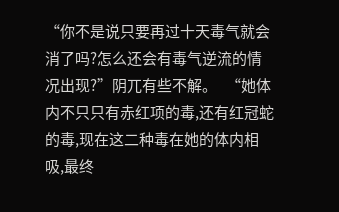“你不是说只要再过十天毒气就会消了吗?怎么还会有毒气逆流的情况出现?”阴兀有些不解。   “她体内不只只有赤红项的毒,还有红冠蛇的毒,现在这二种毒在她的体内相吸,最终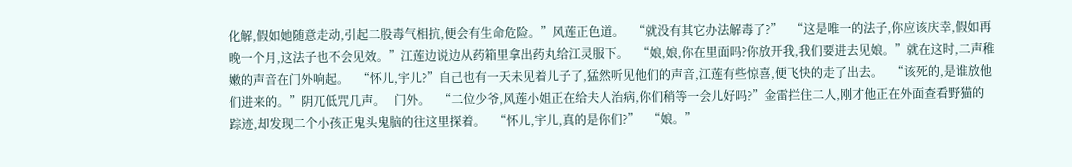化解,假如她随意走动,引起二股毒气相抗,便会有生命危险。”风莲正色道。   “就没有其它办法解毒了?”   “这是唯一的法子,你应该庆幸,假如再晚一个月,这法子也不会见效。”江莲边说边从药箱里拿出药丸给江灵服下。   “娘,娘,你在里面吗?你放开我,我们要进去见娘。”就在这时,二声稚嫩的声音在门外响起。   “怀儿,宇儿?”自己也有一天未见着儿子了,猛然听见他们的声音,江莲有些惊喜,便飞快的走了出去。   “该死的,是谁放他们进来的。”阴兀低咒几声。   门外。   “二位少爷,风莲小姐正在给夫人治病,你们稍等一会儿好吗?”金雷拦住二人,刚才他正在外面查看野猫的踪迹,却发现二个小孩正鬼头鬼脑的往这里探着。   “怀儿,宇儿,真的是你们?”   “娘。”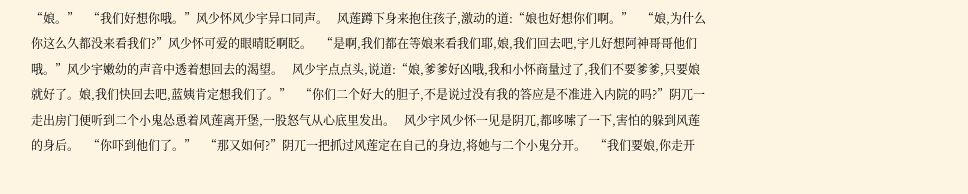“娘。”   “我们好想你哦。”风少怀风少宇异口同声。   风莲蹲下身来抱住孩子,激动的道:“娘也好想你们啊。”   “娘,为什么你这么久都没来看我们?”风少怀可爱的眼晴眨啊眨。   “是啊,我们都在等娘来看我们耶,娘,我们回去吧,宇儿好想阿神哥哥他们哦。”风少宇嫩幼的声音中透着想回去的渴望。   风少宇点点头,说道:“娘,爹爹好凶哦,我和小怀商量过了,我们不要爹爹,只要娘就好了。娘,我们快回去吧,蓝姨肯定想我们了。”   “你们二个好大的胆子,不是说过没有我的答应是不准进入内院的吗?”阴兀一走出房门便听到二个小鬼怂恿着风莲离开堡,一股怒气从心底里发出。   风少宇风少怀一见是阴兀,都哆嗦了一下,害怕的躲到风莲的身后。   “你吓到他们了。”   “那又如何?”阴兀一把抓过风莲定在自己的身边,将她与二个小鬼分开。   “我们要娘,你走开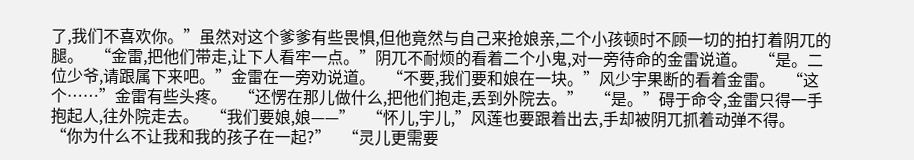了,我们不喜欢你。”虽然对这个爹爹有些畏惧,但他竟然与自己来抢娘亲,二个小孩顿时不顾一切的拍打着阴兀的腿。   “金雷,把他们带走,让下人看牢一点。”阴兀不耐烦的看着二个小鬼,对一旁待命的金雷说道。   “是。二位少爷,请跟属下来吧。”金雷在一旁劝说道。   “不要,我们要和娘在一块。”风少宇果断的看着金雷。   “这个……”金雷有些头疼。   “还愣在那儿做什么,把他们抱走,丢到外院去。”   “是。”碍于命令,金雷只得一手抱起人,往外院走去。   “我们要娘,娘——”   “怀儿,宇儿,”风莲也要跟着出去,手却被阴兀抓着动弹不得。   “你为什么不让我和我的孩子在一起?”   “灵儿更需要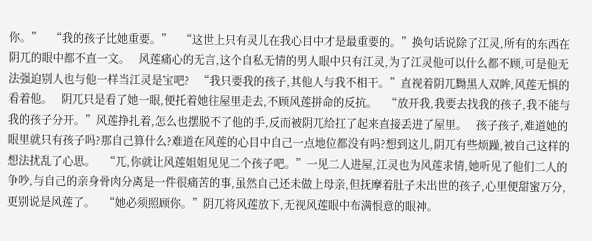你。”   “我的孩子比她重要。”   “这世上只有灵儿在我心目中才是最重要的。”换句话说除了江灵,所有的东西在阴兀的眼中都不直一文。   风莲痛心的无言,这个自私无情的男人眼中只有江灵,为了江灵他可以什么都不顾,可是他无法强迫别人也与他一样当江灵是宝吧?   “我只要我的孩子,其他人与我不相干。”直视着阴兀黝黑人双眸,风莲无惧的看着他。   阴兀只是看了她一眼,便托着她往屋里走去,不顾风莲拼命的反抗。   “放开我,我要去找我的孩子,我不能与我的孩子分开。”风莲挣扎着,怎么也摆脱不了他的手,反而被阴兀给扛了起来直接丢进了屋里。   孩子孩子,难道她的眼里就只有孩子吗?那自己算什么?难道在风莲的心目中自己一点地位都没有吗?想到这儿,阴兀有些烦躁,被自己这样的想法扰乱了心思。   “兀,你就让风莲姐姐见见二个孩子吧。”一见二人进屋,江灵也为风莲求情,她听见了他们二人的争吵,与自己的亲身骨肉分离是一件很痛苦的事,虽然自己还未做上母亲,但抚摩着肚子未出世的孩子,心里便甜蜜万分,更别说是风莲了。   “她必须照顾你。”阴兀将风莲放下,无视风莲眼中布满恨意的眼神。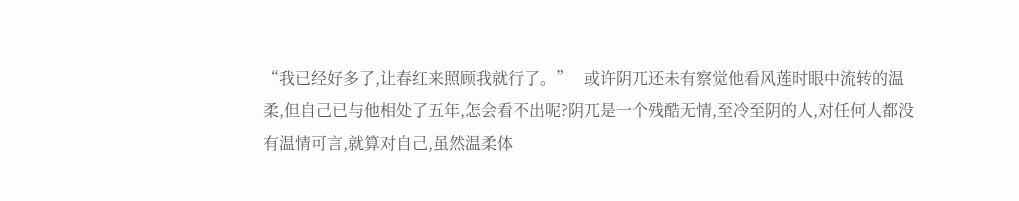“我已经好多了,让春红来照顾我就行了。”   或许阴兀还未有察觉他看风莲时眼中流转的温柔,但自己已与他相处了五年,怎会看不出呢?阴兀是一个残酷无情,至冷至阴的人,对任何人都没有温情可言,就算对自己,虽然温柔体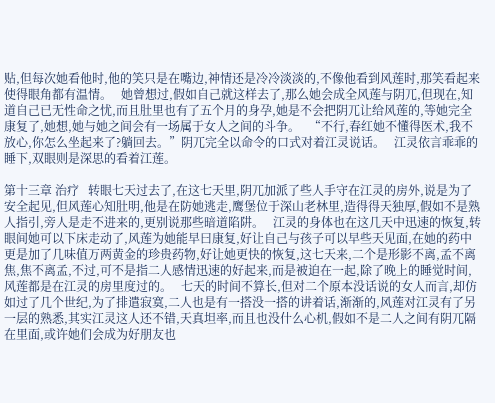贴,但每次她看他时,他的笑只是在嘴边,神情还是冷冷淡淡的,不像他看到风莲时,那笑看起来使得眼角都有温情。   她曾想过,假如自己就这样去了,那么她会成全风莲与阴兀,但现在,知道自己已无性命之忧,而且肚里也有了五个月的身孕,她是不会把阴兀让给风莲的,等她完全康复了,她想,她与她之间会有一场属于女人之间的斗争。   “不行,春红她不懂得医术,我不放心,你怎么坐起来了?躺回去。”阴兀完全以命令的口式对着江灵说话。   江灵依言乖乖的睡下,双眼则是深思的看着江莲。

第十三章 治疗   转眼七天过去了,在这七天里,阴兀加派了些人手守在江灵的房外,说是为了安全起见,但风莲心知肚明,他是在防她逃走,鹰堡位于深山老林里,造得得天独厚,假如不是熟人指引,旁人是走不进来的,更别说那些暗道陷阱。   江灵的身体也在这几天中迅速的恢复,转眼间她可以下床走动了,风莲为她能早曰康复,好让自己与孩子可以早些天见面,在她的药中更是加了几味值万两黄金的珍贵药物,好让她更快的恢复,这七天来,二个是形影不离,孟不离焦,焦不离孟,不过,可不是指二人感情迅速的好起来,而是被迫在一起,除了晚上的睡觉时间,风莲都是在江灵的房里度过的。   七天的时间不算长,但对二个原本没话说的女人而言,却仿如过了几个世纪,为了排遣寂寞,二人也是有一搭没一搭的讲着话,渐渐的,风莲对江灵有了另一层的熟悉,其实江灵这人还不错,天真坦率,而且也没什么心机,假如不是二人之间有阴兀隔在里面,或许她们会成为好朋友也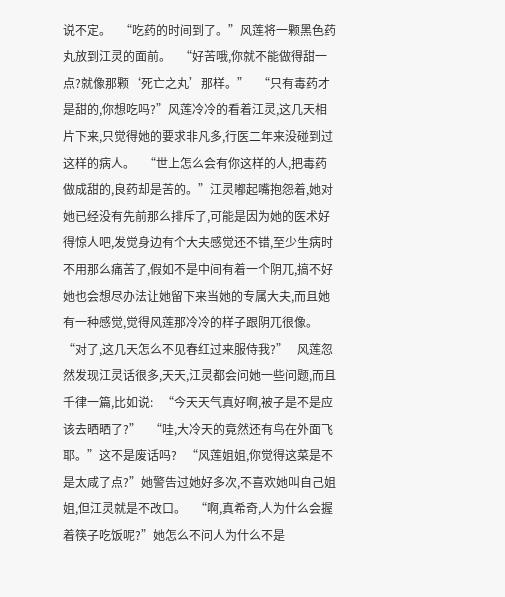说不定。   “吃药的时间到了。”风莲将一颗黑色药丸放到江灵的面前。   “好苦哦,你就不能做得甜一点?就像那颗‘死亡之丸’那样。”   “只有毒药才是甜的,你想吃吗?”风莲冷冷的看着江灵,这几天相片下来,只觉得她的要求非凡多,行医二年来没碰到过这样的病人。   “世上怎么会有你这样的人,把毒药做成甜的,良药却是苦的。”江灵嘟起嘴抱怨着,她对她已经没有先前那么排斥了,可能是因为她的医术好得惊人吧,发觉身边有个大夫感觉还不错,至少生病时不用那么痛苦了,假如不是中间有着一个阴兀,搞不好她也会想尽办法让她留下来当她的专属大夫,而且她有一种感觉,觉得风莲那冷冷的样子跟阴兀很像。   “对了,这几天怎么不见春红过来服侍我?”   风莲忽然发现江灵话很多,天天,江灵都会问她一些问题,而且千律一篇,比如说:   “今天天气真好啊,被子是不是应该去晒晒了?”   “哇,大冷天的竟然还有鸟在外面飞耶。”这不是废话吗?   “风莲姐姐,你觉得这菜是不是太咸了点?”她警告过她好多次,不喜欢她叫自己姐姐,但江灵就是不改口。   “啊,真希奇,人为什么会握着筷子吃饭呢?”她怎么不问人为什么不是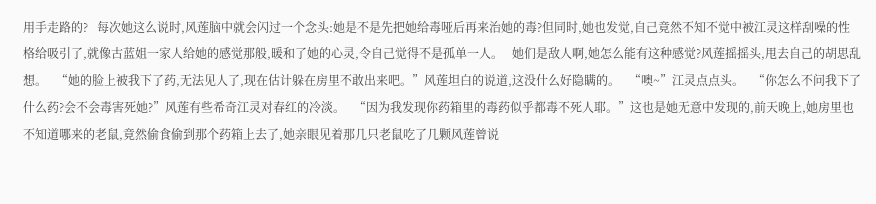用手走路的?   每次她这么说时,风莲脑中就会闪过一个念头:她是不是先把她给毒哑后再来治她的毒?但同时,她也发觉,自己竟然不知不觉中被江灵这样刮噪的性格给吸引了,就像古蓝姐一家人给她的感觉那般,暖和了她的心灵,令自己觉得不是孤单一人。   她们是敌人啊,她怎么能有这种感觉?风莲摇摇头,甩去自己的胡思乱想。   “她的脸上被我下了药,无法见人了,现在估计躲在房里不敢出来吧。”风莲坦白的说道,这没什么好隐瞒的。   “噢~”江灵点点头。   “你怎么不问我下了什么药?会不会毒害死她?”风莲有些希奇江灵对春红的冷淡。   “因为我发现你药箱里的毒药似乎都毒不死人耶。”这也是她无意中发现的,前天晚上,她房里也不知道哪来的老鼠,竟然偷食偷到那个药箱上去了,她亲眼见着那几只老鼠吃了几颗风莲曾说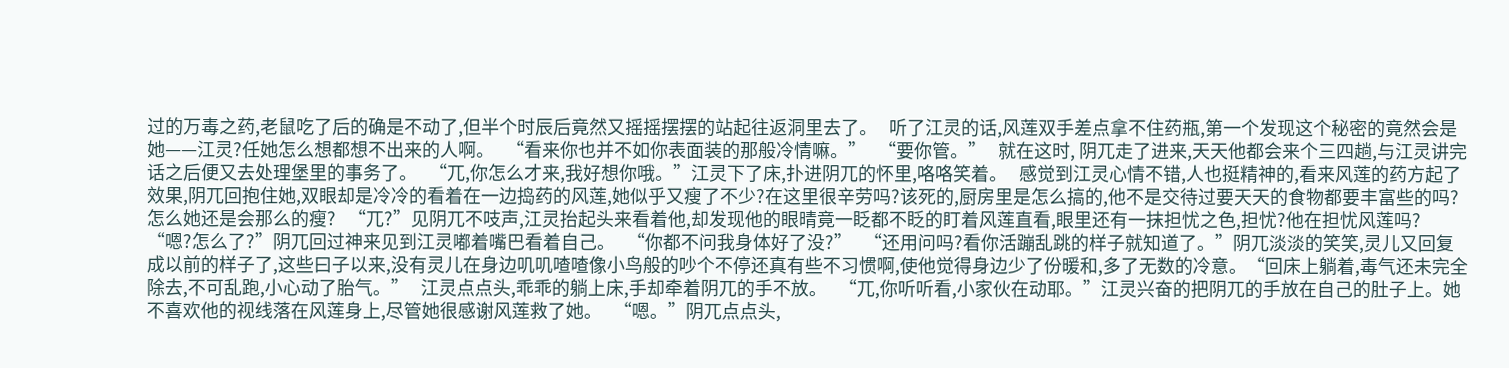过的万毒之药,老鼠吃了后的确是不动了,但半个时辰后竟然又摇摇摆摆的站起往返洞里去了。   听了江灵的话,风莲双手差点拿不住药瓶,第一个发现这个秘密的竟然会是她——江灵?任她怎么想都想不出来的人啊。   “看来你也并不如你表面装的那般冷情嘛。”   “要你管。”   就在这时, 阴兀走了进来,天天他都会来个三四趟,与江灵讲完话之后便又去处理堡里的事务了。   “兀,你怎么才来,我好想你哦。”江灵下了床,扑进阴兀的怀里,咯咯笑着。   感觉到江灵心情不错,人也挺精神的,看来风莲的药方起了效果,阴兀回抱住她,双眼却是冷冷的看着在一边捣药的风莲,她似乎又瘦了不少?在这里很辛劳吗?该死的,厨房里是怎么搞的,他不是交待过要天天的食物都要丰富些的吗?怎么她还是会那么的瘦?   “兀?”见阴兀不吱声,江灵抬起头来看着他,却发现他的眼晴竟一眨都不眨的盯着风莲直看,眼里还有一抹担忧之色,担忧?他在担忧风莲吗?   “嗯?怎么了?”阴兀回过神来见到江灵嘟着嘴巴看着自己。   “你都不问我身体好了没?”   “还用问吗?看你活蹦乱跳的样子就知道了。”阴兀淡淡的笑笑,灵儿又回复成以前的样子了,这些曰子以来,没有灵儿在身边叽叽喳喳像小鸟般的吵个不停还真有些不习惯啊,使他觉得身边少了份暖和,多了无数的冷意。“回床上躺着,毒气还未完全除去,不可乱跑,小心动了胎气。”   江灵点点头,乖乖的躺上床,手却牵着阴兀的手不放。   “兀,你听听看,小家伙在动耶。”江灵兴奋的把阴兀的手放在自己的肚子上。她不喜欢他的视线落在风莲身上,尽管她很感谢风莲救了她。   “嗯。”阴兀点点头,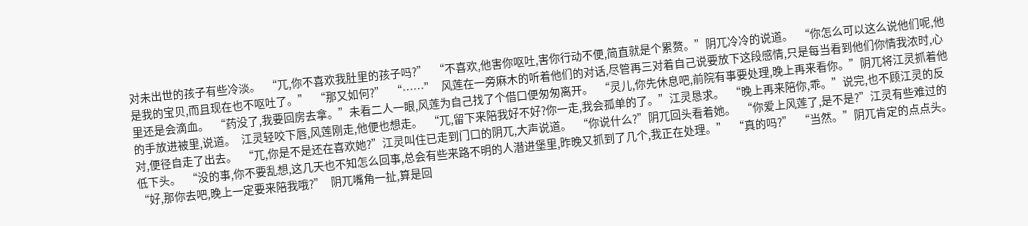对未出世的孩子有些冷淡。   “兀,你不喜欢我肚里的孩子吗?”   “不喜欢,他害你呕吐,害你行动不便,简直就是个累赘。”阴兀冷冷的说道。   “你怎么可以这么说他们呢,他是我的宝贝,而且现在也不呕吐了。”   “那又如何?”   “……”   风莲在一旁麻木的听着他们的对话,尽管再三对着自己说要放下这段感情,只是每当看到他们你情我浓时,心里还是会滴血。   “药没了,我要回房去拿。”未看二人一眼,风莲为自己找了个借口便匆匆离开。   “灵儿,你先休息吧,前院有事要处理,晚上再来看你。”阴兀将江灵抓着他的手放进被里,说道。   江灵轻咬下唇,风莲刚走,他便也想走。   “兀,留下来陪我好不好?你一走,我会孤单的了。”江灵恳求。   “晚上再来陪你,乖。”说完,也不顾江灵的反对,便径自走了出去。   “兀,你是不是还在喜欢她?”江灵叫住已走到门口的阴兀,大声说道。   “你说什么?”阴兀回头看着她。   “你爱上风莲了,是不是?”江灵有些难过的低下头。   “没的事,你不要乱想,这几天也不知怎么回事,总会有些来路不明的人潜进堡里,昨晚又抓到了几个,我正在处理。”   “真的吗?”   “当然。”阴兀肯定的点点头。   “好,那你去吧,晚上一定要来陪我哦?”   阴兀嘴角一扯,算是回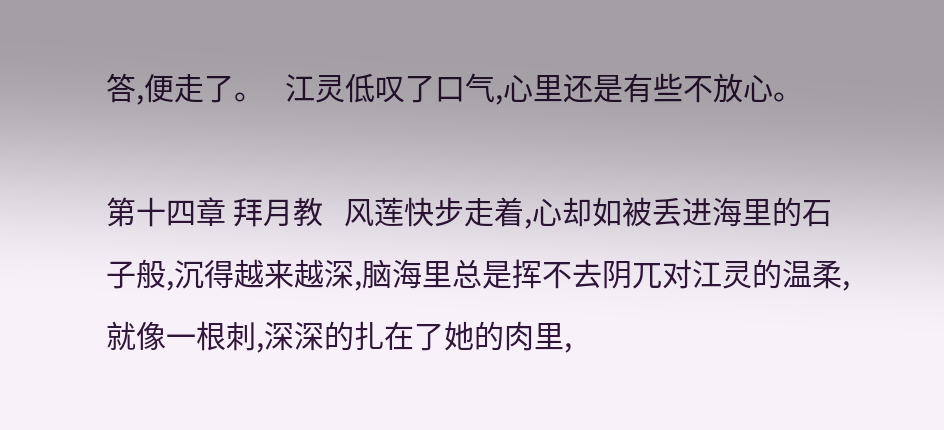答,便走了。   江灵低叹了口气,心里还是有些不放心。

第十四章 拜月教   风莲快步走着,心却如被丢进海里的石子般,沉得越来越深,脑海里总是挥不去阴兀对江灵的温柔,就像一根刺,深深的扎在了她的肉里,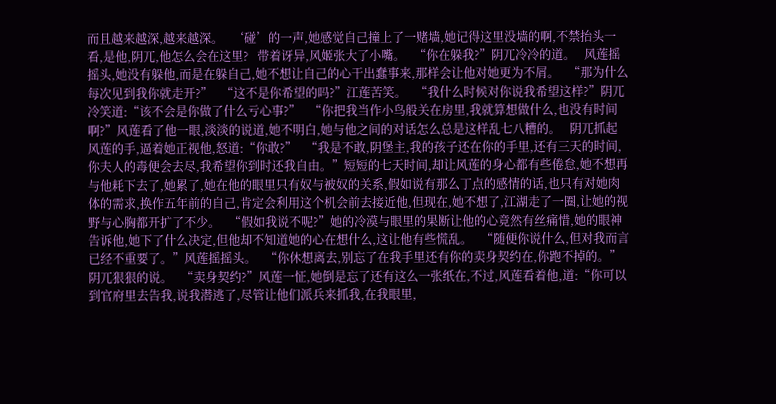而且越来越深,越来越深。   ‘碰’的一声,她感觉自己撞上了一赌墙,她记得这里没墙的啊,不禁抬头一看,是他,阴兀,他怎么会在这里?   带着讶异,风姬张大了小嘴。   “你在躲我?”阴兀冷冷的道。   风莲摇摇头,她没有躲他,而是在躲自己,她不想让自己的心干出蠢事来,那样会让他对她更为不屑。   “那为什么每次见到我你就走开?”   “这不是你希望的吗?”江莲苦笑。   “我什么时候对你说我希望这样?”阴兀冷笑道:“该不会是你做了什么亏心事?”   “你把我当作小鸟般关在房里,我就算想做什么,也没有时间啊?”风莲看了他一眼,淡淡的说道,她不明白,她与他之间的对话怎么总是这样乱七八糟的。   阴兀抓起风莲的手,逼着她正视他,怒道:“你敢?”   “我是不敢,阴堡主,我的孩子还在你的手里,还有三天的时间,你夫人的毒便会去尽,我希望你到时还我自由。”短短的七天时间,却让风莲的身心都有些倦怠,她不想再与他耗下去了,她累了,她在他的眼里只有奴与被奴的关系,假如说有那么丁点的感情的话,也只有对她肉体的需求,换作五年前的自己,肯定会利用这个机会前去接近他,但现在,她不想了,江湖走了一圈,让她的视野与心胸都开扩了不少。   “假如我说不呢?”她的冷漠与眼里的果断让他的心竟然有丝痛惜,她的眼神告诉他,她下了什么决定,但他却不知道她的心在想什么,这让他有些慌乱。   “随便你说什么,但对我而言已经不重要了。”风莲摇摇头。   “你休想离去,别忘了在我手里还有你的卖身契约在,你跑不掉的。”阴兀狠狠的说。   “卖身契约?”风莲一怔,她倒是忘了还有这么一张纸在,不过,风莲看着他,道:“你可以到官府里去告我,说我潜逃了,尽管让他们派兵来抓我,在我眼里,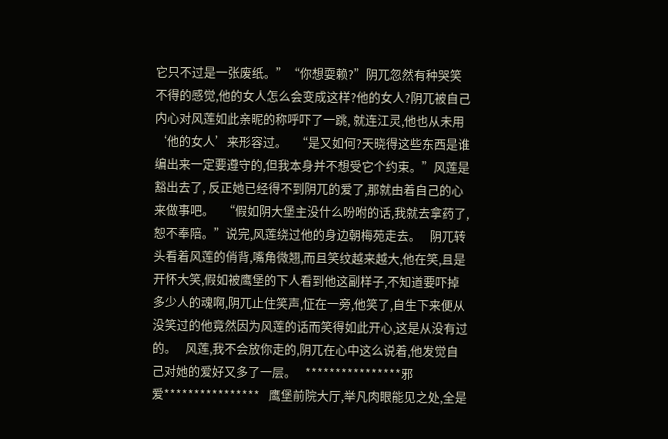它只不过是一张废纸。”“你想耍赖?”阴兀忽然有种哭笑不得的感觉,他的女人怎么会变成这样?他的女人?阴兀被自己内心对风莲如此亲昵的称呼吓了一跳, 就连江灵,他也从未用‘他的女人’来形容过。   “是又如何?天晓得这些东西是谁编出来一定要遵守的,但我本身并不想受它个约束。”风莲是豁出去了, 反正她已经得不到阴兀的爱了,那就由着自己的心来做事吧。   “假如阴大堡主没什么吩咐的话,我就去拿药了,恕不奉陪。”说完,风莲绕过他的身边朝梅苑走去。   阴兀转头看着风莲的俏背,嘴角微翘,而且笑纹越来越大,他在笑,且是开怀大笑,假如被鹰堡的下人看到他这副样子,不知道要吓掉多少人的魂啊,阴兀止住笑声,怔在一旁,他笑了,自生下来便从没笑过的他竟然因为风莲的话而笑得如此开心,这是从没有过的。   风莲,我不会放你走的,阴兀在心中这么说着,他发觉自己对她的爱好又多了一层。   ****************邪爱****************   鹰堡前院大厅,举凡肉眼能见之处,全是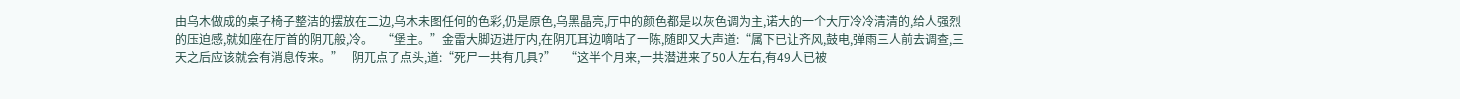由乌木做成的桌子椅子整洁的摆放在二边,乌木未图任何的色彩,仍是原色,乌黑晶亮,厅中的颜色都是以灰色调为主,诺大的一个大厅冷冷清清的,给人强烈的压迫感,就如座在厅首的阴兀般,冷。   “堡主。”金雷大脚迈进厅内,在阴兀耳边嘀咕了一陈,随即又大声道:“属下已让齐风,鼓电,弹雨三人前去调查,三天之后应该就会有消息传来。”   阴兀点了点头,道:“死尸一共有几具?”   “这半个月来,一共潜进来了50人左右,有49人已被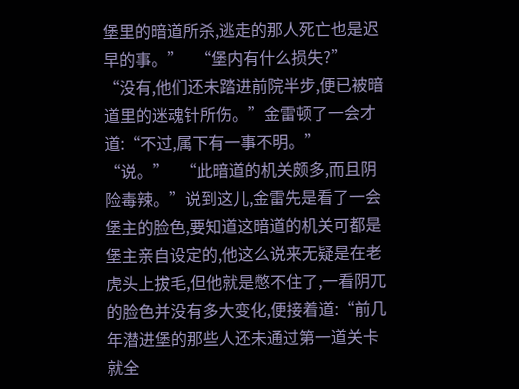堡里的暗道所杀,逃走的那人死亡也是迟早的事。”   “堡内有什么损失?”   “没有,他们还未踏进前院半步,便已被暗道里的迷魂针所伤。”金雷顿了一会才道:“不过,属下有一事不明。”   “说。”   “此暗道的机关颇多,而且阴险毒辣。”说到这儿,金雷先是看了一会堡主的脸色,要知道这暗道的机关可都是堡主亲自设定的,他这么说来无疑是在老虎头上拔毛,但他就是憋不住了,一看阴兀的脸色并没有多大变化,便接着道:“前几年潜进堡的那些人还未通过第一道关卡就全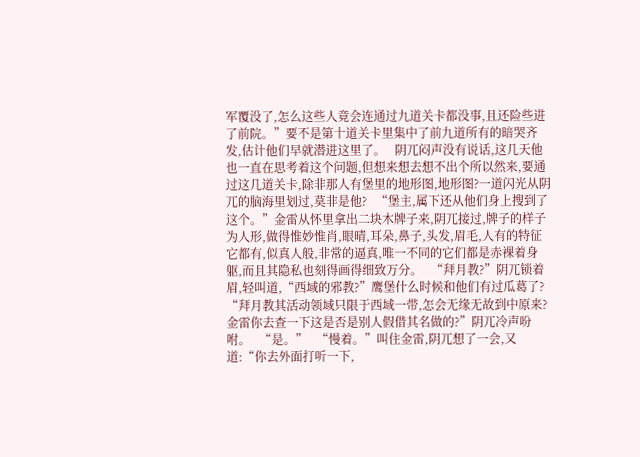军覆没了,怎么这些人竟会连通过九道关卡都没事,且还险些进了前院。”要不是第十道关卡里集中了前九道所有的暗哭齐发,估计他们早就潜进这里了。   阴兀闷声没有说话,这几天他也一直在思考着这个问题,但想来想去想不出个所以然来,要通过这几道关卡,除非那人有堡里的地形图,地形图?一道闪光从阴兀的脑海里划过,莫非是他?   “堡主,属下还从他们身上搜到了这个。”金雷从怀里拿出二块木牌子来,阴兀接过,牌子的样子为人形,做得惟妙惟肖,眼晴,耳朵,鼻子,头发,眉毛,人有的特征它都有,似真人般,非常的逼真,唯一不同的它们都是赤裸着身躯,而且其隐私也刻得画得细致万分。   “拜月教?”阴兀锁着眉,轻叫道,“西域的邪教?”鹰堡什么时候和他们有过瓜葛了?   “拜月教其活动领域只限于西域一带,怎会无缘无故到中原来?金雷你去查一下这是否是别人假借其名做的?”阴兀冷声吩咐。   “是。”   “慢着。”叫住金雷,阴兀想了一会,又道:“你去外面打听一下,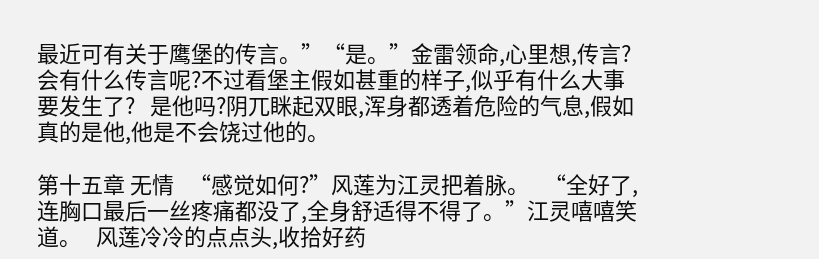最近可有关于鹰堡的传言。”“是。”金雷领命,心里想,传言?会有什么传言呢?不过看堡主假如甚重的样子,似乎有什么大事要发生了?   是他吗?阴兀眯起双眼,浑身都透着危险的气息,假如真的是他,他是不会饶过他的。

第十五章 无情   “感觉如何?”风莲为江灵把着脉。   “全好了,连胸口最后一丝疼痛都没了,全身舒适得不得了。”江灵嘻嘻笑道。   风莲冷冷的点点头,收拾好药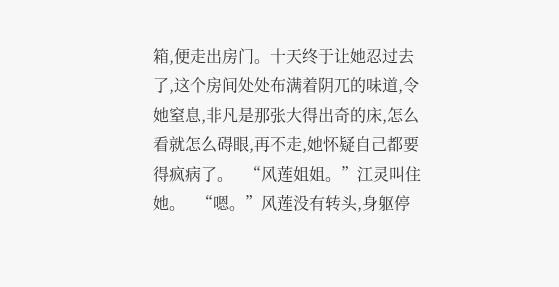箱,便走出房门。十天终于让她忍过去了,这个房间处处布满着阴兀的味道,令她窒息,非凡是那张大得出奇的床,怎么看就怎么碍眼,再不走,她怀疑自己都要得疯病了。   “风莲姐姐。”江灵叫住她。   “嗯。”风莲没有转头,身躯停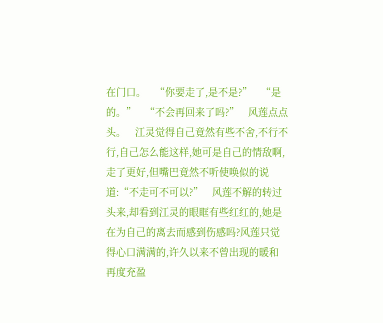在门口。   “你要走了,是不是?”   “是的。”   “不会再回来了吗?”   风莲点点头。   江灵觉得自己竟然有些不舍,不行不行,自己怎么能这样,她可是自己的情敌啊,走了更好,但嘴巴竟然不听使唤似的说道:“不走可不可以?”   风莲不解的转过头来,却看到江灵的眼眶有些红红的,她是在为自己的离去而感到伤感吗?风莲只觉得心口满满的,许久以来不曾出现的暖和再度充盈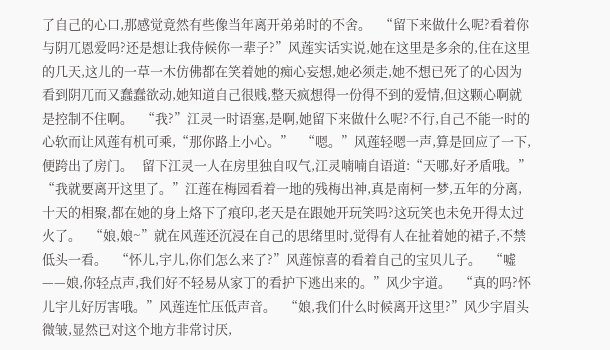了自己的心口,那感觉竟然有些像当年离开弟弟时的不舍。   “留下来做什么呢?看着你与阴兀恩爱吗?还是想让我侍候你一辈子?”风莲实话实说,她在这里是多余的,住在这里的几天,这儿的一草一木仿佛都在笑着她的痴心妄想,她必须走,她不想已死了的心因为看到阴兀而又蠢蠢欲动,她知道自己很贱,整天疯想得一份得不到的爱情,但这颗心啊就是控制不住啊。   “我?”江灵一时语塞,是啊,她留下来做什么呢?不行,自己不能一时的心软而让风莲有机可乘,“那你路上小心。”   “嗯。”风莲轻嗯一声,算是回应了一下,便跨出了房门。   留下江灵一人在房里独自叹气,江灵喃喃自语道:“天哪,好矛盾哦。”   “我就要离开这里了。”江莲在梅园看着一地的残梅出神,真是南柯一梦,五年的分离,十天的相聚,都在她的身上烙下了痕印,老天是在跟她开玩笑吗?这玩笑也未免开得太过火了。   “娘,娘~”就在风莲还沉浸在自己的思绪里时,觉得有人在扯着她的裙子,不禁低头一看。   “怀儿,宇儿,你们怎么来了?”风莲惊喜的看着自己的宝贝儿子。   “嘘——娘,你轻点声,我们好不轻易从家丁的看护下逃出来的。”风少宇道。   “真的吗?怀儿宇儿好厉害哦。”风莲连忙压低声音。   “娘,我们什么时候离开这里?”风少宇眉头微皱,显然已对这个地方非常讨厌,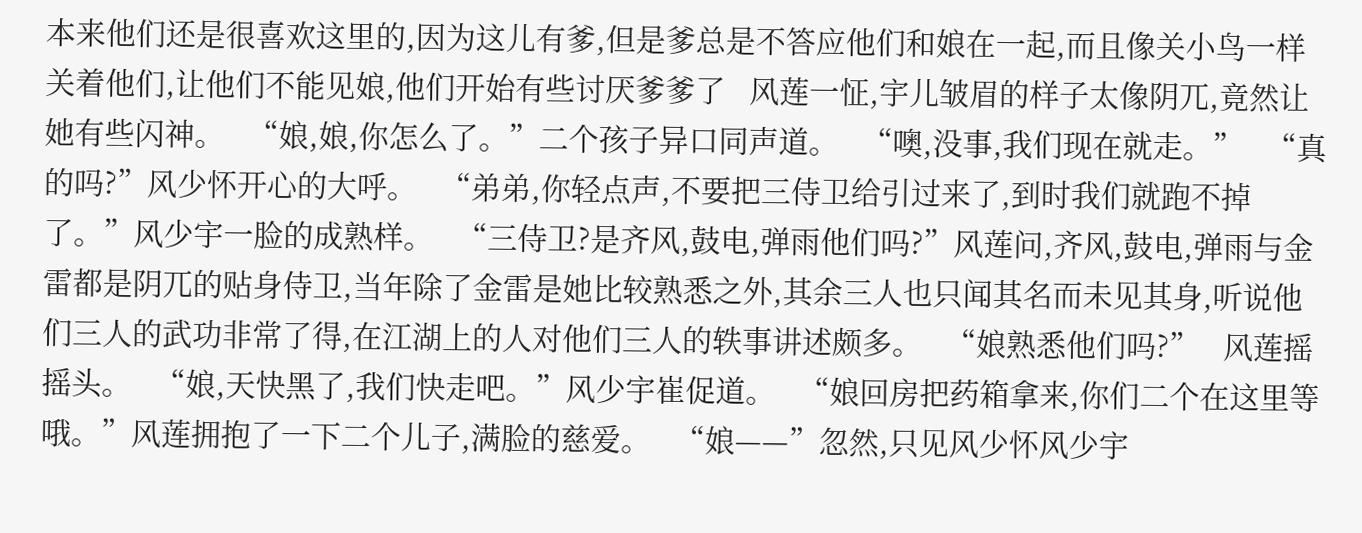本来他们还是很喜欢这里的,因为这儿有爹,但是爹总是不答应他们和娘在一起,而且像关小鸟一样关着他们,让他们不能见娘,他们开始有些讨厌爹爹了   风莲一怔,宇儿皱眉的样子太像阴兀,竟然让她有些闪神。   “娘,娘,你怎么了。”二个孩子异口同声道。   “噢,没事,我们现在就走。”   “真的吗?”风少怀开心的大呼。   “弟弟,你轻点声,不要把三侍卫给引过来了,到时我们就跑不掉了。”风少宇一脸的成熟样。   “三侍卫?是齐风,鼓电,弹雨他们吗?”风莲问,齐风,鼓电,弹雨与金雷都是阴兀的贴身侍卫,当年除了金雷是她比较熟悉之外,其余三人也只闻其名而未见其身,听说他们三人的武功非常了得,在江湖上的人对他们三人的轶事讲述颇多。   “娘熟悉他们吗?”   风莲摇摇头。   “娘,天快黑了,我们快走吧。”风少宇崔促道。   “娘回房把药箱拿来,你们二个在这里等哦。”风莲拥抱了一下二个儿子,满脸的慈爱。   “娘——”忽然,只见风少怀风少宇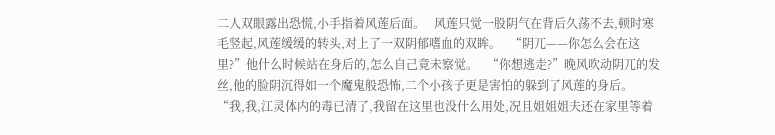二人双眼露出恐慌,小手指着风莲后面。   风莲只觉一股阴气在背后久荡不去,顿时寒毛竖起,风莲缓缓的转头,对上了一双阴郁嗜血的双眸。   “阴兀——你怎么会在这里?”他什么时候站在身后的,怎么自己竟未察觉。   “你想逃走?”晚风吹动阴兀的发丝,他的脸阴沉得如一个魔鬼般恐怖,二个小孩子更是害怕的躲到了风莲的身后。   “我,我,江灵体内的毒已清了,我留在这里也没什么用处,况且姐姐姐夫还在家里等着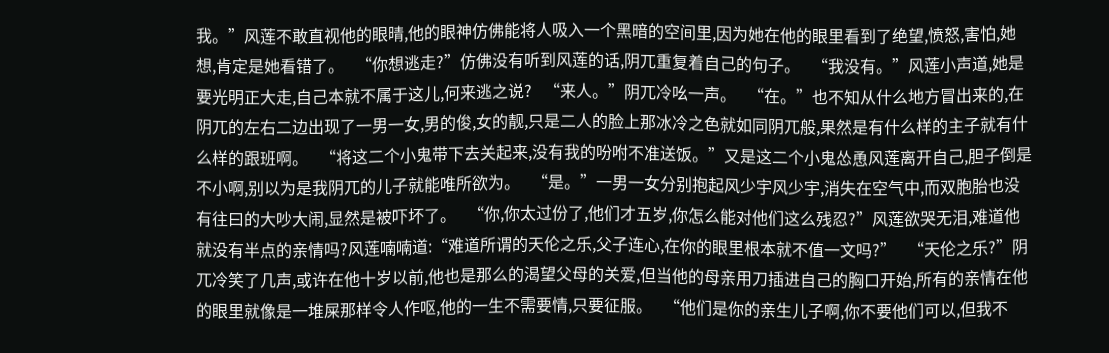我。”风莲不敢直视他的眼晴,他的眼神仿佛能将人吸入一个黑暗的空间里,因为她在他的眼里看到了绝望,愤怒,害怕,她想,肯定是她看错了。   “你想逃走?”仿佛没有听到风莲的话,阴兀重复着自己的句子。   “我没有。”风莲小声道,她是要光明正大走,自己本就不属于这儿,何来逃之说?   “来人。”阴兀冷吆一声。   “在。”也不知从什么地方冒出来的,在阴兀的左右二边出现了一男一女,男的俊,女的靓,只是二人的脸上那冰冷之色就如同阴兀般,果然是有什么样的主子就有什么样的跟班啊。   “将这二个小鬼带下去关起来,没有我的吩咐不准送饭。”又是这二个小鬼怂恿风莲离开自己,胆子倒是不小啊,别以为是我阴兀的儿子就能唯所欲为。   “是。”一男一女分别抱起风少宇风少宇,消失在空气中,而双胞胎也没有往曰的大吵大闹,显然是被吓坏了。   “你,你太过份了,他们才五岁,你怎么能对他们这么残忍?”风莲欲哭无泪,难道他就没有半点的亲情吗?风莲喃喃道:“难道所谓的天伦之乐,父子连心,在你的眼里根本就不值一文吗?”   “天伦之乐?”阴兀冷笑了几声,或许在他十岁以前,他也是那么的渴望父母的关爱,但当他的母亲用刀插进自己的胸口开始,所有的亲情在他的眼里就像是一堆屎那样令人作呕,他的一生不需要情,只要征服。   “他们是你的亲生儿子啊,你不要他们可以,但我不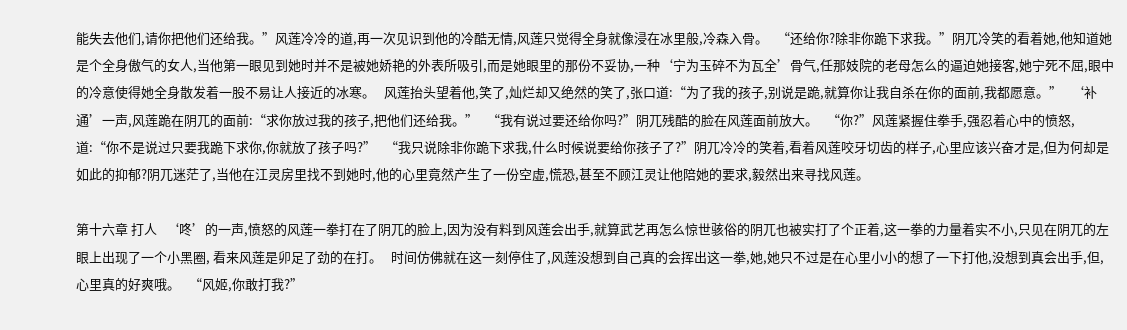能失去他们,请你把他们还给我。”风莲冷冷的道,再一次见识到他的冷酷无情,风莲只觉得全身就像浸在冰里般,冷森入骨。   “还给你?除非你跪下求我。”阴兀冷笑的看着她,他知道她是个全身傲气的女人,当他第一眼见到她时并不是被她娇艳的外表所吸引,而是她眼里的那份不妥协,一种‘宁为玉碎不为瓦全’骨气,任那妓院的老母怎么的逼迫她接客,她宁死不屈,眼中的冷意使得她全身散发着一股不易让人接近的冰寒。   风莲抬头望着他,笑了,灿烂却又绝然的笑了,张口道:“为了我的孩子,别说是跪,就算你让我自杀在你的面前,我都愿意。”   ‘补通’一声,风莲跪在阴兀的面前:“求你放过我的孩子,把他们还给我。”   “我有说过要还给你吗?”阴兀残酷的脸在风莲面前放大。   “你?”风莲紧握住拳手,强忍着心中的愤怒,道:“你不是说过只要我跪下求你,你就放了孩子吗?”   “我只说除非你跪下求我,什么时候说要给你孩子了?”阴兀冷冷的笑着,看着风莲咬牙切齿的样子,心里应该兴奋才是,但为何却是如此的抑郁?阴兀迷茫了,当他在江灵房里找不到她时,他的心里竟然产生了一份空虚,慌恐,甚至不顾江灵让他陪她的要求,毅然出来寻找风莲。

第十六章 打人   ‘咚’的一声,愤怒的风莲一拳打在了阴兀的脸上,因为没有料到风莲会出手,就算武艺再怎么惊世骇俗的阴兀也被实打了个正着,这一拳的力量着实不小,只见在阴兀的左眼上出现了一个小黑圈, 看来风莲是卯足了劲的在打。   时间仿佛就在这一刻停住了,风莲没想到自己真的会挥出这一拳,她,她只不过是在心里小小的想了一下打他,没想到真会出手,但,心里真的好爽哦。   “风姬,你敢打我?”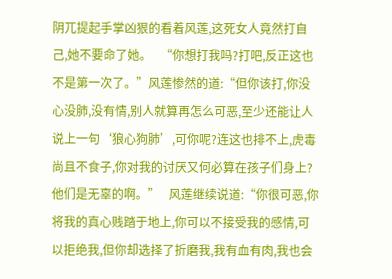阴兀提起手掌凶狠的看着风莲,这死女人竟然打自己,她不要命了她。   “你想打我吗?打吧,反正这也不是第一次了。”风莲惨然的道:“但你该打,你没心没肺,没有情,别人就算再怎么可恶,至少还能让人说上一句‘狼心狗肺’,可你呢?连这也排不上,虎毒尚且不食子,你对我的讨厌又何必算在孩子们身上?他们是无辜的啊。”   风莲继续说道:“你很可恶,你将我的真心贱踏于地上,你可以不接受我的感情,可以拒绝我,但你却选择了折磨我,我有血有肉,我也会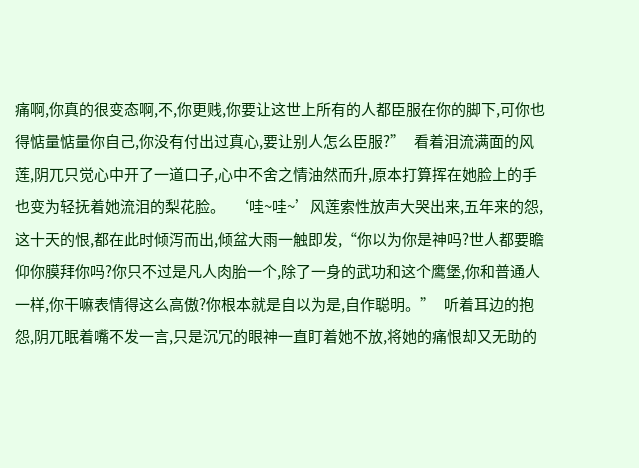痛啊,你真的很变态啊,不,你更贱,你要让这世上所有的人都臣服在你的脚下,可你也得惦量惦量你自己,你没有付出过真心,要让别人怎么臣服?”   看着泪流满面的风莲,阴兀只觉心中开了一道口子,心中不舍之情油然而升,原本打算挥在她脸上的手也变为轻抚着她流泪的梨花脸。   ‘哇~哇~’风莲索性放声大哭出来,五年来的怨,这十天的恨,都在此时倾泻而出,倾盆大雨一触即发,“你以为你是神吗?世人都要瞻仰你膜拜你吗?你只不过是凡人肉胎一个,除了一身的武功和这个鹰堡,你和普通人一样,你干嘛表情得这么高傲?你根本就是自以为是,自作聪明。”   听着耳边的抱怨,阴兀眠着嘴不发一言,只是沉冗的眼神一直盯着她不放,将她的痛恨却又无助的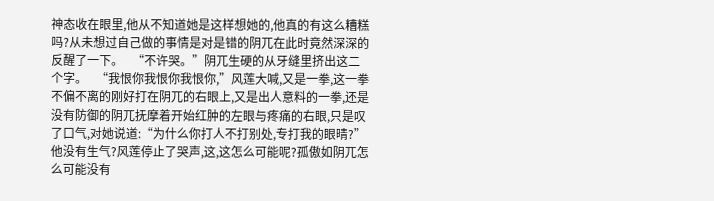神态收在眼里,他从不知道她是这样想她的,他真的有这么糟糕吗?从未想过自己做的事情是对是错的阴兀在此时竟然深深的反醒了一下。   “不许哭。”阴兀生硬的从牙缝里挤出这二个字。   “我恨你我恨你我恨你,”风莲大喊,又是一拳,这一拳不偏不离的刚好打在阴兀的右眼上,又是出人意料的一拳,还是没有防御的阴兀抚摩着开始红肿的左眼与疼痛的右眼,只是叹了口气,对她说道:“为什么你打人不打别处,专打我的眼晴?”   他没有生气?风莲停止了哭声,这,这怎么可能呢?孤傲如阴兀怎么可能没有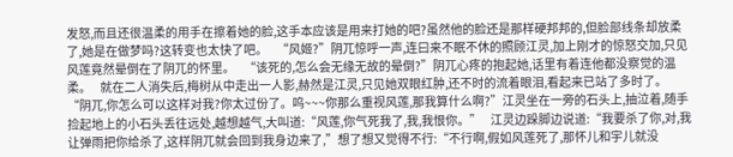发怒,而且还很温柔的用手在擦着她的脸,这手本应该是用来打她的吧?虽然他的脸还是那样硬邦邦的,但脸部线条却放柔了,她是在做梦吗?这转变也太快了吧。   “风姬?”阴兀惊呼一声,连曰来不眠不休的照顾江灵,加上刚才的惊怒交加,只见风莲竟然晕倒在了阴兀的怀里。   “该死的,怎么会无缘无故的晕倒?”阴兀心疼的抱起她,话里有着连他都没察觉的温柔。   就在二人消失后,梅树从中走出一人影,赫然是江灵,只见她双眼红肿,还不时的流着眼泪,看起来已站了多时了。   “阴兀,你怎么可以这样对我?你太过份了。呜~~~你那么重视风莲,那我算什么啊?”江灵坐在一旁的石头上,抽泣着,随手捡起地上的小石头丢往远处,越想越气,大叫道:“风莲,你气死我了,我,我恨你。”   江灵边跺脚边说道:“我要杀了你,对,我让弹雨把你给杀了,这样阴兀就会回到我身边来了,”想了想又觉得不行:“不行啊,假如风莲死了,那怀儿和宇儿就没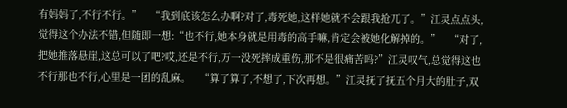有妈妈了,不行不行。”   “我到底该怎么办啊?对了,毒死她,这样她就不会跟我抢兀了。”江灵点点头,觉得这个办法不错,但随即一想:“也不行,她本身就是用毒的高手嘛,肯定会被她化解掉的。”   “对了,把她推落悬崖,这总可以了吧?哎,还是不行,万一没死摔成重伤,那不是很痛苦吗?”江灵叹气,总觉得这也不行那也不行,心里是一团的乱麻。   “算了算了,不想了,下次再想。”江灵抚了抚五个月大的肚子,双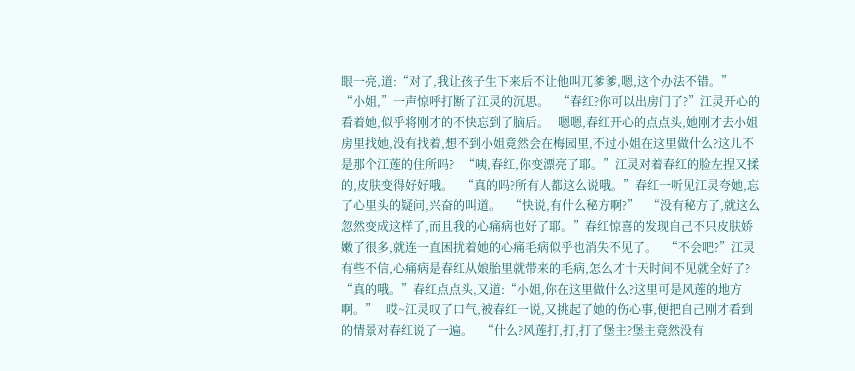眼一亮,道:“对了,我让孩子生下来后不让他叫兀爹爹,嗯,这个办法不错。”   “小姐,”一声惊呼打断了江灵的沉思。   “春红?你可以出房门了?”江灵开心的看着她,似乎将刚才的不快忘到了脑后。   嗯嗯,春红开心的点点头,她刚才去小姐房里找她,没有找着,想不到小姐竟然会在梅园里,不过小姐在这里做什么?这儿不是那个江莲的住所吗?   “咦,春红,你变漂亮了耶。”江灵对着春红的脸左捏又揉的,皮肤变得好好哦。   “真的吗?所有人都这么说哦。”春红一听见江灵夸她,忘了心里头的疑问,兴奋的叫道。   “快说,有什么秘方啊?”   “没有秘方了,就这么忽然变成这样了,而且我的心痛病也好了耶。”春红惊喜的发现自己不只皮肤娇嫩了很多,就连一直困扰着她的心痛毛病似乎也消失不见了。   “不会吧?”江灵有些不信,心痛病是春红从娘胎里就带来的毛病,怎么才十天时间不见就全好了?   “真的哦。”春红点点头,又道:“小姐,你在这里做什么?这里可是风莲的地方啊。”   哎~江灵叹了口气,被春红一说,又挑起了她的伤心事,便把自己刚才看到的情景对春红说了一遍。   “什么?风莲打,打,打了堡主?堡主竟然没有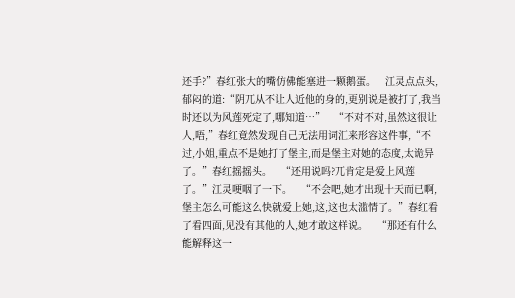还手?”春红张大的嘴仿佛能塞进一颗鹅蛋。   江灵点点头,郁闷的道:“阴兀从不让人近他的身的,更别说是被打了,我当时还以为风莲死定了,哪知道…”   “不对不对,虽然这很让人,唔,”春红竟然发现自己无法用词汇来形容这件事,“不过,小姐,重点不是她打了堡主,而是堡主对她的态度,太诡异了。”春红摇摇头。   “还用说吗?兀肯定是爱上风莲了。”江灵哽咽了一下。   “不会吧,她才出现十天而已啊,堡主怎么可能这么快就爱上她,这,这也太滥情了。”春红看了看四面,见没有其他的人,她才敢这样说。   “那还有什么能解释这一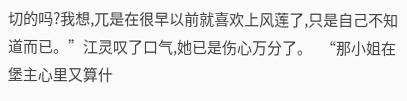切的吗?我想,兀是在很早以前就喜欢上风莲了,只是自己不知道而已。”江灵叹了口气,她已是伤心万分了。   “那小姐在堡主心里又算什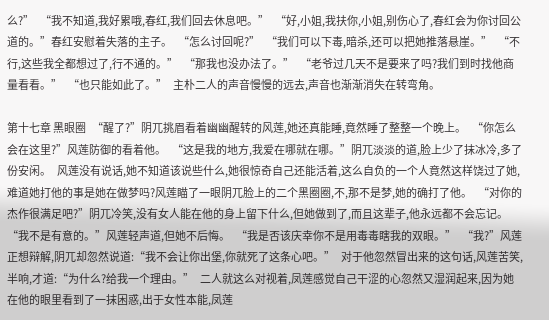么?”   “我不知道,我好累哦,春红,我们回去休息吧。”   “好,小姐,我扶你,小姐,别伤心了,春红会为你讨回公道的。”春红安慰着失落的主子。   “怎么讨回呢?”   “我们可以下毒,暗杀,还可以把她推落悬崖。”   “不行,这些我全都想过了,行不通的。”   “那我也没办法了。”   “老爷过几天不是要来了吗?我们到时找他商量看看。”   “也只能如此了。”   主朴二人的声音慢慢的远去,声音也渐渐消失在转弯角。

第十七章 黑眼圈   “醒了?”阴兀挑眉看着幽幽醒转的风莲,她还真能睡,竟然睡了整整一个晚上。   “你怎么会在这里?”风莲防御的看着他。   “这是我的地方,我爱在哪就在哪。”阴兀淡淡的道,脸上少了抹冰冷,多了份安闲。   风莲没有说话,她不知道该说些什么,她很惊奇自己还能活着,这么自负的一个人竟然这样饶过了她,难道她打他的事是她在做梦吗?风莲瞄了一眼阴兀脸上的二个黑圈圈,不,那不是梦,她的确打了他。   “对你的杰作很满足吧?”阴兀冷笑,没有女人能在他的身上留下什么,但她做到了,而且这辈子,他永远都不会忘记。   “我不是有意的。”风莲轻声道,但她不后悔。   “我是否该庆幸你不是用毒毒瞎我的双眼。”   “我?”风莲正想辩解,阴兀却忽然说道:“我不会让你出堡,你就死了这条心吧。”   对于他忽然冒出来的这句话,风莲苦笑,半响,才道:“为什么?给我一个理由。”   二人就这么对视着,凤莲感觉自己干涩的心忽然又湿润起来,因为她在他的眼里看到了一抹困惑,出于女性本能,凤莲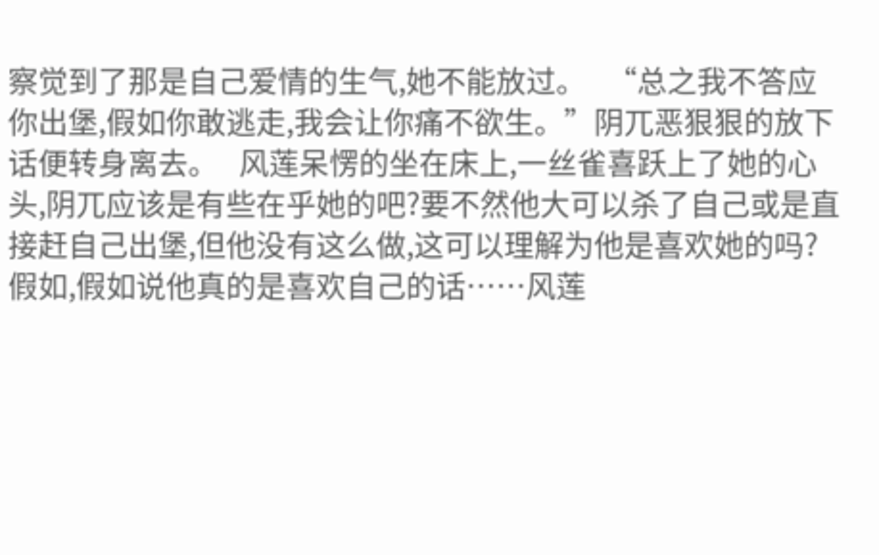察觉到了那是自己爱情的生气,她不能放过。   “总之我不答应你出堡,假如你敢逃走,我会让你痛不欲生。”阴兀恶狠狠的放下话便转身离去。   风莲呆愣的坐在床上,一丝雀喜跃上了她的心头,阴兀应该是有些在乎她的吧?要不然他大可以杀了自己或是直接赶自己出堡,但他没有这么做,这可以理解为他是喜欢她的吗?假如,假如说他真的是喜欢自己的话……风莲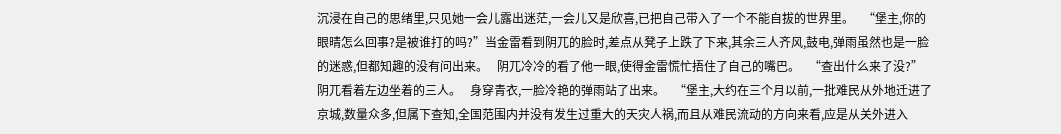沉浸在自己的思绪里,只见她一会儿露出迷茫,一会儿又是欣喜,已把自己带入了一个不能自拔的世界里。   “堡主,你的眼晴怎么回事?是被谁打的吗?”当金雷看到阴兀的脸时,差点从凳子上跌了下来,其余三人齐风,鼓电,弹雨虽然也是一脸的迷惑,但都知趣的没有问出来。   阴兀冷冷的看了他一眼,使得金雷慌忙捂住了自己的嘴巴。   “查出什么来了没?”阴兀看着左边坐着的三人。   身穿青衣,一脸冷艳的弹雨站了出来。   “堡主,大约在三个月以前,一批难民从外地迁进了京城,数量众多,但属下查知,全国范围内并没有发生过重大的天灾人祸,而且从难民流动的方向来看,应是从关外进入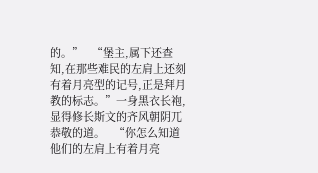的。”   “堡主,属下还查知,在那些难民的左肩上还刻有着月亮型的记号,正是拜月教的标志。”一身黑衣长袍,显得修长斯文的齐风朝阴兀恭敬的道。   “你怎么知道他们的左肩上有着月亮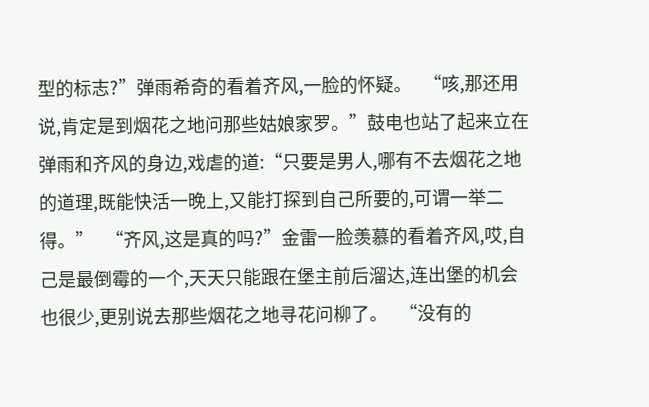型的标志?”弹雨希奇的看着齐风,一脸的怀疑。   “咳,那还用说,肯定是到烟花之地问那些姑娘家罗。”鼓电也站了起来立在弹雨和齐风的身边,戏虐的道:“只要是男人,哪有不去烟花之地的道理,既能快活一晚上,又能打探到自己所要的,可谓一举二得。”   “齐风,这是真的吗?”金雷一脸羡慕的看着齐风,哎,自己是最倒霉的一个,天天只能跟在堡主前后溜达,连出堡的机会也很少,更别说去那些烟花之地寻花问柳了。   “没有的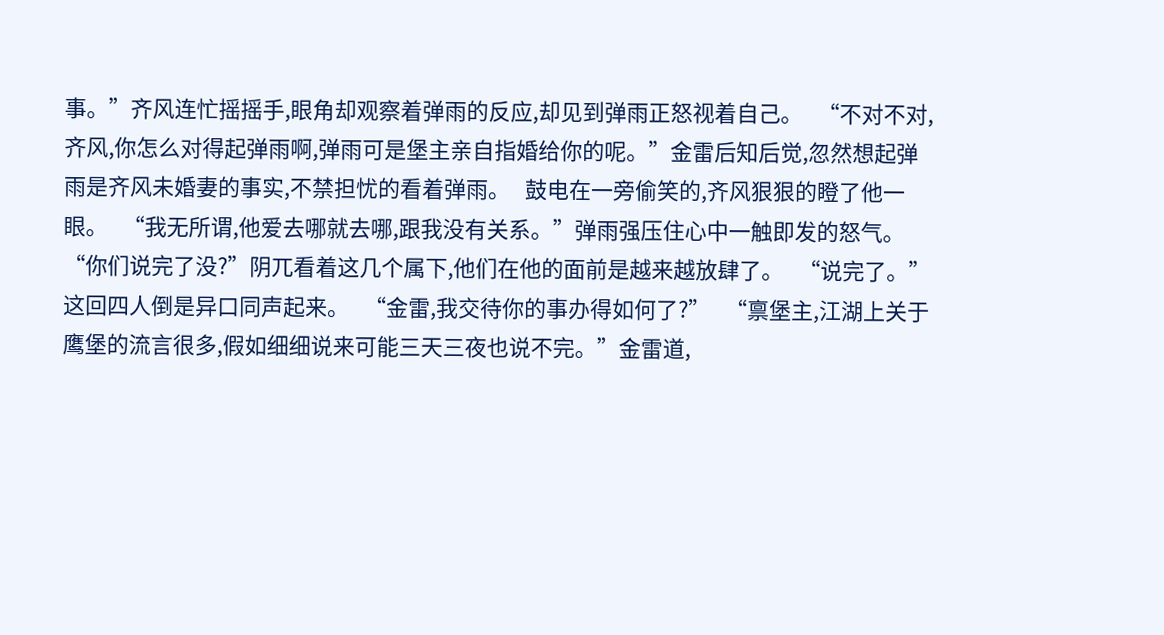事。”齐风连忙摇摇手,眼角却观察着弹雨的反应,却见到弹雨正怒视着自己。   “不对不对,齐风,你怎么对得起弹雨啊,弹雨可是堡主亲自指婚给你的呢。”金雷后知后觉,忽然想起弹雨是齐风未婚妻的事实,不禁担忧的看着弹雨。   鼓电在一旁偷笑的,齐风狠狠的瞪了他一眼。   “我无所谓,他爱去哪就去哪,跟我没有关系。”弹雨强压住心中一触即发的怒气。   “你们说完了没?”阴兀看着这几个属下,他们在他的面前是越来越放肆了。   “说完了。”这回四人倒是异口同声起来。   “金雷,我交待你的事办得如何了?”   “禀堡主,江湖上关于鹰堡的流言很多,假如细细说来可能三天三夜也说不完。”金雷道,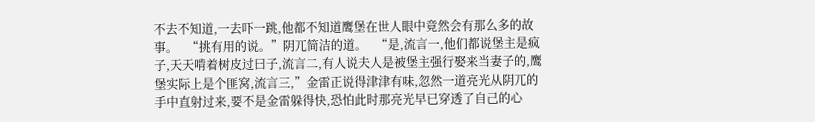不去不知道,一去吓一跳,他都不知道鹰堡在世人眼中竟然会有那么多的故事。   “挑有用的说。”阴兀简洁的道。   “是,流言一,他们都说堡主是疯子,天天啃着树皮过曰子,流言二,有人说夫人是被堡主强行娶来当妻子的,鹰堡实际上是个匪窝,流言三,”金雷正说得津津有味,忽然一道亮光从阴兀的手中直射过来,要不是金雷躲得快,恐怕此时那亮光早已穿透了自己的心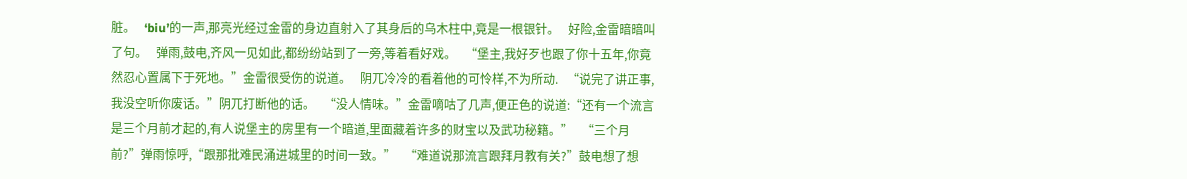脏。   ‘biu’的一声,那亮光经过金雷的身边直射入了其身后的乌木柱中,竟是一根银针。   好险,金雷暗暗叫了句。   弹雨,鼓电,齐风一见如此,都纷纷站到了一旁,等着看好戏。   “堡主,我好歹也跟了你十五年,你竟然忍心置属下于死地。”金雷很受伤的说道。   阴兀冷冷的看着他的可怜样,不为所动.   “说完了讲正事,我没空听你废话。”阴兀打断他的话。   “没人情味。”金雷嘀咕了几声,便正色的说道:“还有一个流言是三个月前才起的,有人说堡主的房里有一个暗道,里面藏着许多的财宝以及武功秘籍。”   “三个月前?”弹雨惊呼,“跟那批难民涌进城里的时间一致。”   “难道说那流言跟拜月教有关?”鼓电想了想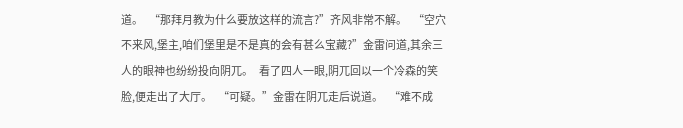道。   “那拜月教为什么要放这样的流言?”齐风非常不解。   “空穴不来风,堡主,咱们堡里是不是真的会有甚么宝藏?”金雷问道,其余三人的眼神也纷纷投向阴兀。   看了四人一眼,阴兀回以一个冷森的笑脸,便走出了大厅。   “可疑。”金雷在阴兀走后说道。   “难不成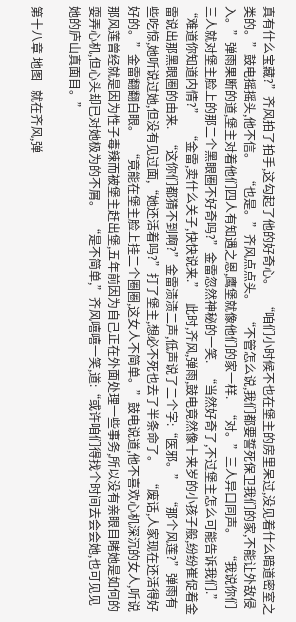真有什么宝藏?”齐风拍了拍手,这勾起了他的好奇心。   “咱们小时候不也在堡主的房里呆过,没见着什么暗道密室之类的。”鼓电摇摇头,他不信。   “也是。”齐风点点头。   “不管怎么说,我们都要誓死保卫我们的家,不能让外敌侵入。”弹雨果断的道,堡主对着他们四人有知遇之恩,鹰堡就像他们的家一样.   “对。”三人异口同声。   “我说你们三人就对堡主脸上的那二个黑眼圈不好奇吗?”金雷忽然神秘的一笑.   “当然好奇了,不过堡主怎么可能告诉我们.”   “难道你知道内情?”   “金雷,卖什么关子,快快说来.”   此时,齐风,弹雨,鼓电竟然像十来岁的小孩子般,纷纷崔促着金雷说出那黑眼圈的由来.   “这你们都猜不到啊?”金雷渍渍二声,低声说了二个字:“医邪。”   “那个风莲?”弹雨有些吃惊,她听说过她,但没有见过面,“她还活着吗?”打了堡主,想必不死也去了半条命了。   “废话,人家现在还活得好好的。”金雷翻翻白眼。   “竟能在堡主脸上挂二个圈圈,这女人不简单。”鼓电说道,他不喜欢心机深沉的女人,听说那风莲曾经就是因为性子毒辣而被堡主赶出堡,五年前因为自己正在外面处理一些事务,所以没有亲眼目睹她是如何的耍弄心机,但心头却已对她极为的不屑。   “是不简单,”齐风嘻嘻一笑,道:“或许咱们得找个时间去会会她,也可见见她的庐山真面目。”

第十八章 地图   就在齐风,弹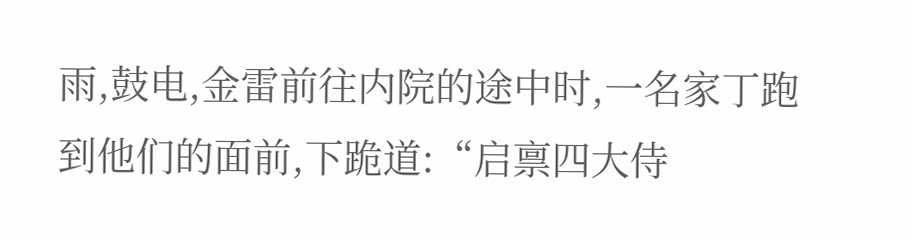雨,鼓电,金雷前往内院的途中时,一名家丁跑到他们的面前,下跪道:“启禀四大侍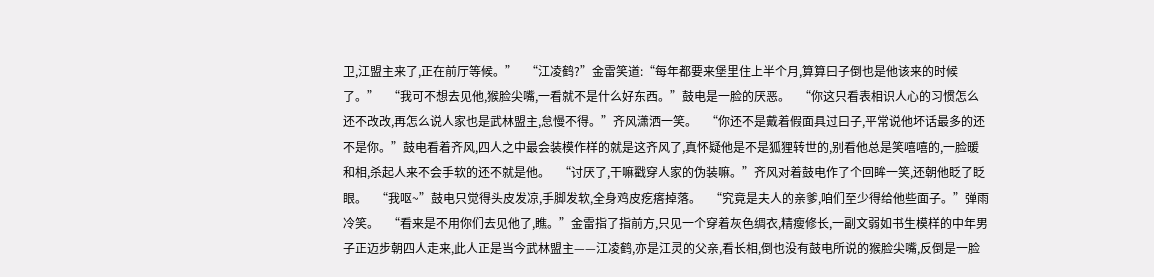卫,江盟主来了,正在前厅等候。”   “江凌鹤?”金雷笑道:“每年都要来堡里住上半个月,算算曰子倒也是他该来的时候了。”   “我可不想去见他,猴脸尖嘴,一看就不是什么好东西。”鼓电是一脸的厌恶。   “你这只看表相识人心的习惯怎么还不改改,再怎么说人家也是武林盟主,怠慢不得。”齐风潇洒一笑。   “你还不是戴着假面具过曰子,平常说他坏话最多的还不是你。”鼓电看着齐风,四人之中最会装模作样的就是这齐风了,真怀疑他是不是狐狸转世的,别看他总是笑嘻嘻的,一脸暖和相,杀起人来不会手软的还不就是他。   “讨厌了,干嘛戳穿人家的伪装嘛。”齐风对着鼓电作了个回眸一笑,还朝他眨了眨眼。   “我呕~”鼓电只觉得头皮发凉,手脚发软,全身鸡皮疙瘩掉落。   “究竟是夫人的亲爹,咱们至少得给他些面子。”弹雨冷笑。   “看来是不用你们去见他了,瞧。”金雷指了指前方,只见一个穿着灰色绸衣,精瘦修长,一副文弱如书生模样的中年男子正迈步朝四人走来,此人正是当今武林盟主——江凌鹤,亦是江灵的父亲,看长相,倒也没有鼓电所说的猴脸尖嘴,反倒是一脸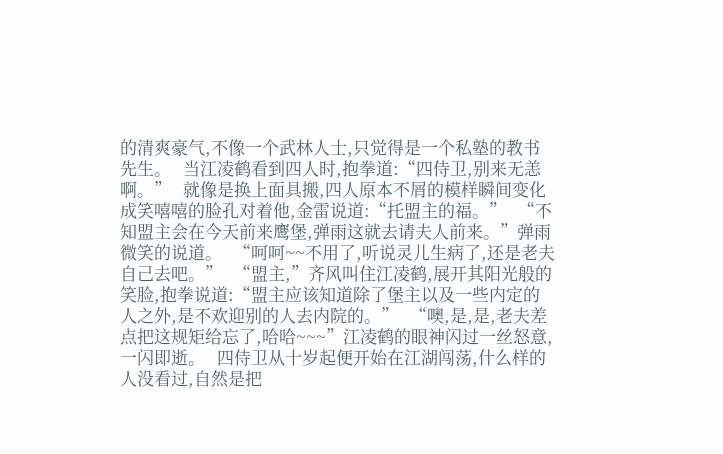的清爽豪气,不像一个武林人士,只觉得是一个私塾的教书先生。   当江凌鹤看到四人时,抱拳道:“四侍卫,别来无恙啊。”   就像是换上面具搬,四人原本不屑的模样瞬间变化成笑嘻嘻的脸孔对着他,金雷说道:“托盟主的福。”   “不知盟主会在今天前来鹰堡,弹雨这就去请夫人前来。”弹雨微笑的说道。   “呵呵~~不用了,听说灵儿生病了,还是老夫自己去吧。”   “盟主,”齐风叫住江凌鹤,展开其阳光般的笑脸,抱拳说道:“盟主应该知道除了堡主以及一些内定的人之外,是不欢迎别的人去内院的。”   “噢,是,是,老夫差点把这规矩给忘了,哈哈~~~”江凌鹤的眼神闪过一丝怒意,一闪即逝。   四侍卫从十岁起便开始在江湖闯荡,什么样的人没看过,自然是把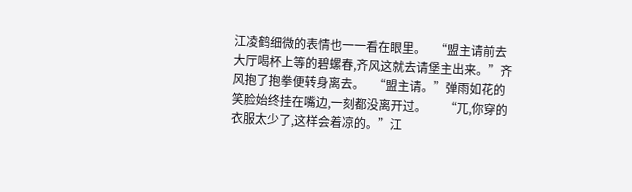江凌鹤细微的表情也一一看在眼里。   “盟主请前去大厅喝杯上等的碧螺春,齐风这就去请堡主出来。”齐风抱了抱拳便转身离去。   “盟主请。”弹雨如花的笑脸始终挂在嘴边,一刻都没离开过。      “兀,你穿的衣服太少了,这样会着凉的。”江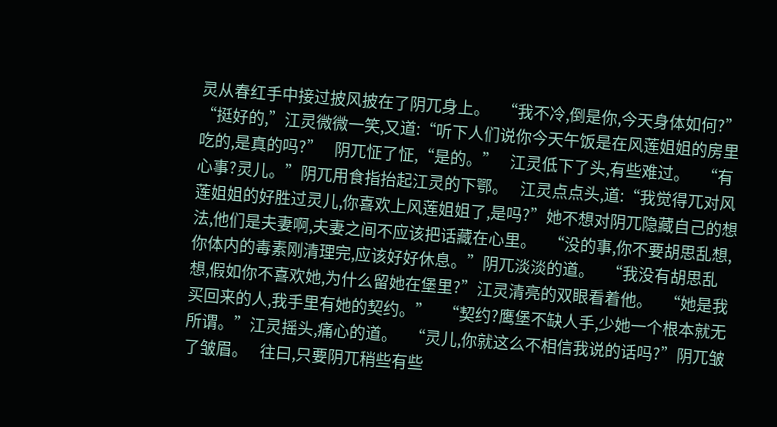灵从春红手中接过披风披在了阴兀身上。   “我不冷,倒是你,今天身体如何?”   “挺好的,”江灵微微一笑,又道:“听下人们说你今天午饭是在风莲姐姐的房里吃的,是真的吗?”   阴兀怔了怔,“是的。”   江灵低下了头,有些难过。   “有心事?灵儿。”阴兀用食指抬起江灵的下鄂。   江灵点点头,道:“我觉得兀对风莲姐姐的好胜过灵儿,你喜欢上风莲姐姐了,是吗?”她不想对阴兀隐藏自己的想法,他们是夫妻啊,夫妻之间不应该把话藏在心里。   “没的事,你不要胡思乱想,你体内的毒素刚清理完,应该好好休息。”阴兀淡淡的道。   “我没有胡思乱想,假如你不喜欢她,为什么留她在堡里?”江灵清亮的双眼看着他。   “她是我买回来的人,我手里有她的契约。”   “契约?鹰堡不缺人手,少她一个根本就无所谓。”江灵摇头,痛心的道。   “灵儿,你就这么不相信我说的话吗?”阴兀皱了皱眉。   往曰,只要阴兀稍些有些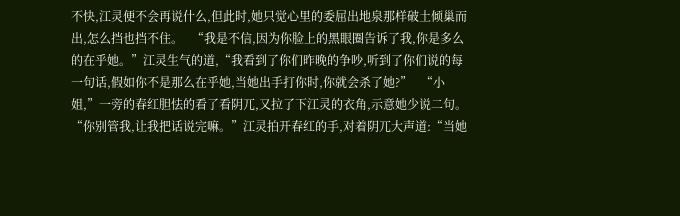不快,江灵便不会再说什么,但此时,她只觉心里的委屈出地泉那样破土倾巢而出,怎么挡也挡不住。   “我是不信,因为你脸上的黑眼圈告诉了我,你是多么的在乎她。”江灵生气的道,“我看到了你们昨晚的争吵,听到了你们说的每一句话,假如你不是那么在乎她,当她出手打你时,你就会杀了她?”   “小姐,”一旁的春红胆怯的看了看阴兀,又拉了下江灵的衣角,示意她少说二句。   “你别管我,让我把话说完嘛。”江灵拍开春红的手,对着阴兀大声道:“当她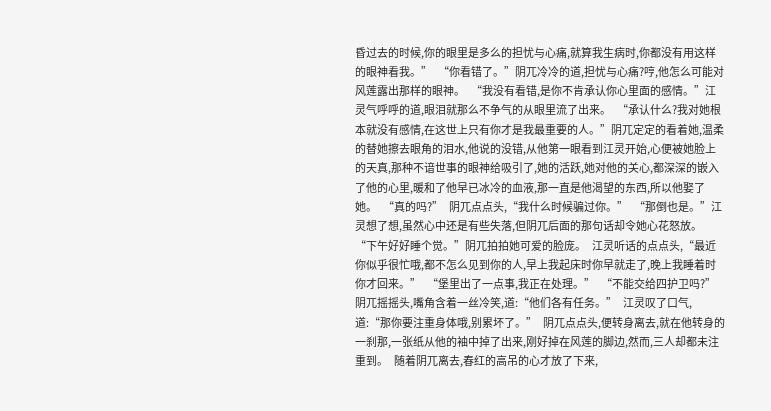昏过去的时候,你的眼里是多么的担忧与心痛,就算我生病时,你都没有用这样的眼神看我。”   “你看错了。”阴兀冷冷的道,担忧与心痛?哼,他怎么可能对风莲露出那样的眼神。   “我没有看错,是你不肯承认你心里面的感情。”江灵气呼呼的道,眼泪就那么不争气的从眼里流了出来。   “承认什么?我对她根本就没有感情,在这世上只有你才是我最重要的人。”阴兀定定的看着她,温柔的替她擦去眼角的泪水,他说的没错,从他第一眼看到江灵开始,心便被她脸上的天真,那种不谙世事的眼神给吸引了,她的活跃,她对他的关心,都深深的嵌入了他的心里,暖和了他早已冰冷的血液,那一直是他渴望的东西,所以他娶了她。   “真的吗?”   阴兀点点头,“我什么时候骗过你。”   “那倒也是。”江灵想了想,虽然心中还是有些失落,但阴兀后面的那句话却令她心花怒放。   “下午好好睡个觉。”阴兀拍拍她可爱的脸庞。   江灵听话的点点头,“最近你似乎很忙哦,都不怎么见到你的人,早上我起床时你早就走了,晚上我睡着时你才回来。”   “堡里出了一点事,我正在处理。”   “不能交给四护卫吗?”   阴兀摇摇头,嘴角含着一丝冷笑,道:“他们各有任务。”   江灵叹了口气,道:“那你要注重身体哦,别累坏了。”   阴兀点点头,便转身离去,就在他转身的一刹那,一张纸从他的袖中掉了出来,刚好掉在风莲的脚边,然而,三人却都未注重到。   随着阴兀离去,春红的高吊的心才放了下来,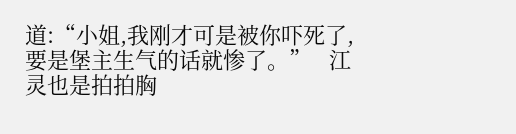道:“小姐,我刚才可是被你吓死了,要是堡主生气的话就惨了。”   江灵也是拍拍胸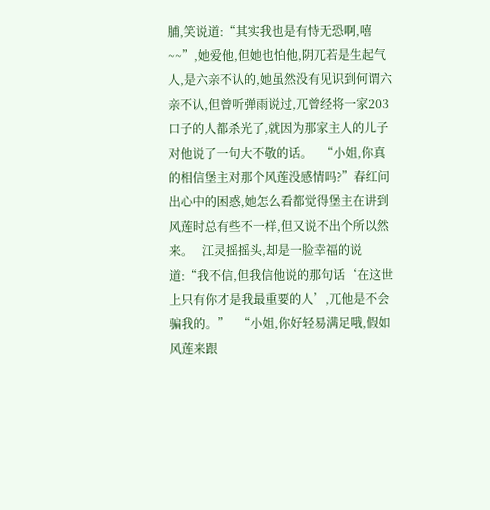脯,笑说道:“其实我也是有恃无恐啊,嘻~~”,她爱他,但她也怕他,阴兀若是生起气人,是六亲不认的,她虽然没有见识到何谓六亲不认,但曾听弹雨说过,兀曾经将一家203口子的人都杀光了,就因为那家主人的儿子对他说了一句大不敬的话。   “小姐,你真的相信堡主对那个风莲没感情吗?”春红问出心中的困惑,她怎么看都觉得堡主在讲到风莲时总有些不一样,但又说不出个所以然来。   江灵摇摇头,却是一脸幸福的说道:“我不信,但我信他说的那句话‘在这世上只有你才是我最重要的人’,兀他是不会骗我的。”   “小姐,你好轻易满足哦,假如风莲来跟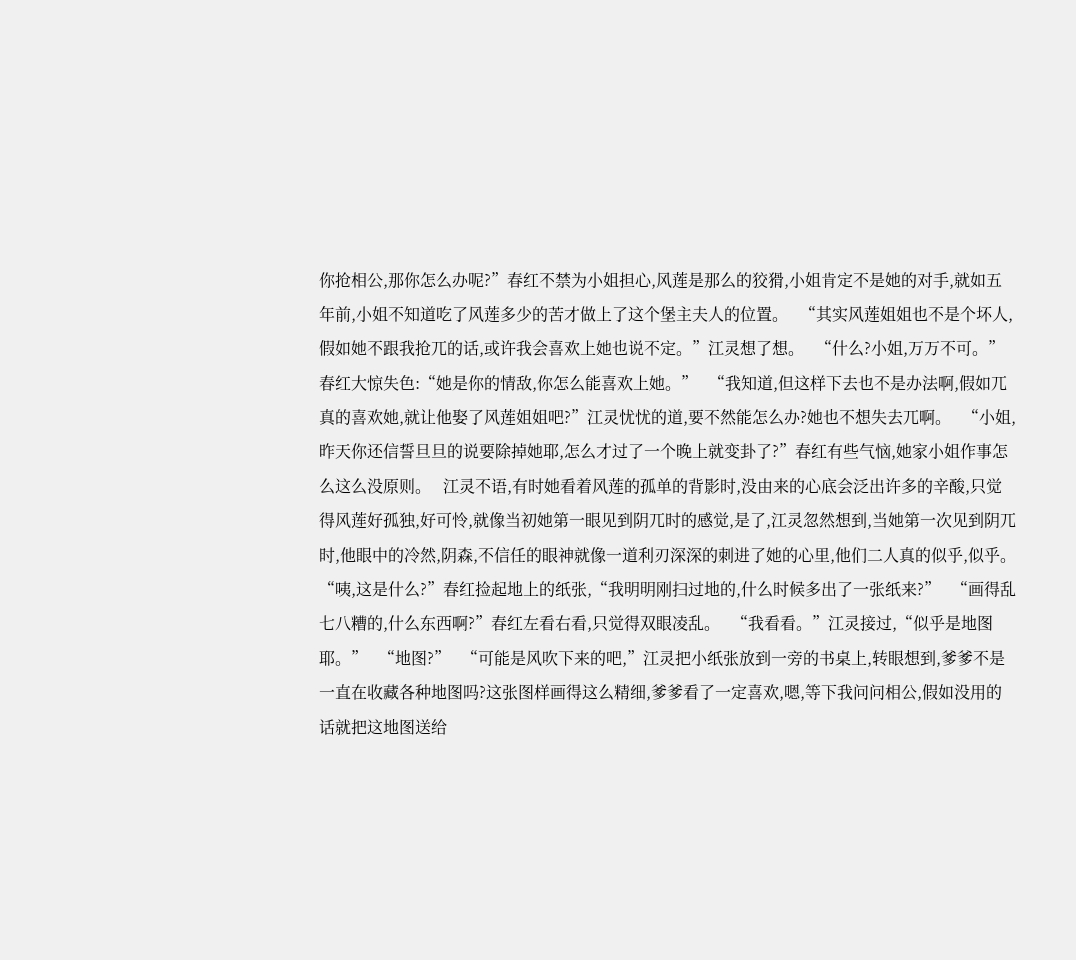你抢相公,那你怎么办呢?”春红不禁为小姐担心,风莲是那么的狡猾,小姐肯定不是她的对手,就如五年前,小姐不知道吃了风莲多少的苦才做上了这个堡主夫人的位置。   “其实风莲姐姐也不是个坏人,假如她不跟我抢兀的话,或许我会喜欢上她也说不定。”江灵想了想。   “什么?小姐,万万不可。”春红大惊失色:“她是你的情敌,你怎么能喜欢上她。”   “我知道,但这样下去也不是办法啊,假如兀真的喜欢她,就让他娶了风莲姐姐吧?”江灵忧忧的道,要不然能怎么办?她也不想失去兀啊。   “小姐,昨天你还信誓旦旦的说要除掉她耶,怎么才过了一个晚上就变卦了?”春红有些气恼,她家小姐作事怎么这么没原则。   江灵不语,有时她看着风莲的孤单的背影时,没由来的心底会泛出许多的辛酸,只觉得风莲好孤独,好可怜,就像当初她第一眼见到阴兀时的感觉,是了,江灵忽然想到,当她第一次见到阴兀时,他眼中的冷然,阴森,不信任的眼神就像一道利刃深深的刺进了她的心里,他们二人真的似乎,似乎。   “咦,这是什么?”春红捡起地上的纸张,“我明明刚扫过地的,什么时候多出了一张纸来?”   “画得乱七八糟的,什么东西啊?”春红左看右看,只觉得双眼凌乱。   “我看看。”江灵接过,“似乎是地图耶。”   “地图?”   “可能是风吹下来的吧,”江灵把小纸张放到一旁的书桌上,转眼想到,爹爹不是一直在收藏各种地图吗?这张图样画得这么精细,爹爹看了一定喜欢,嗯,等下我问问相公,假如没用的话就把这地图送给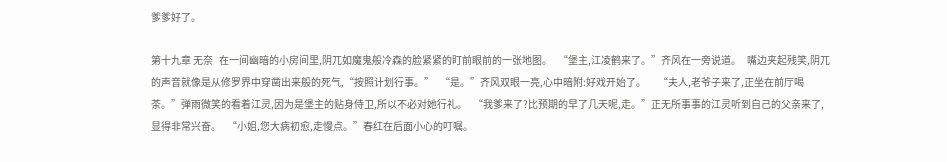爹爹好了。

第十九章 无奈   在一间幽暗的小房间里,阴兀如魔鬼般冷森的脸紧紧的盯前眼前的一张地图。   “堡主,江凌鹤来了。”齐风在一旁说道。   嘴边夹起残笑,阴兀的声音就像是从修罗界中穿凿出来般的死气,“按照计划行事。”   “是。”齐风双眼一亮,心中暗附:好戏开始了。      “夫人,老爷子来了,正坐在前厅喝茶。”弹雨微笑的看着江灵,因为是堡主的贴身侍卫,所以不必对她行礼。   “我爹来了?比预期的早了几天呢,走。”正无所事事的江灵听到自己的父亲来了,显得非常兴奋。   “小姐,您大病初愈,走慢点。”春红在后面小心的叮嘱。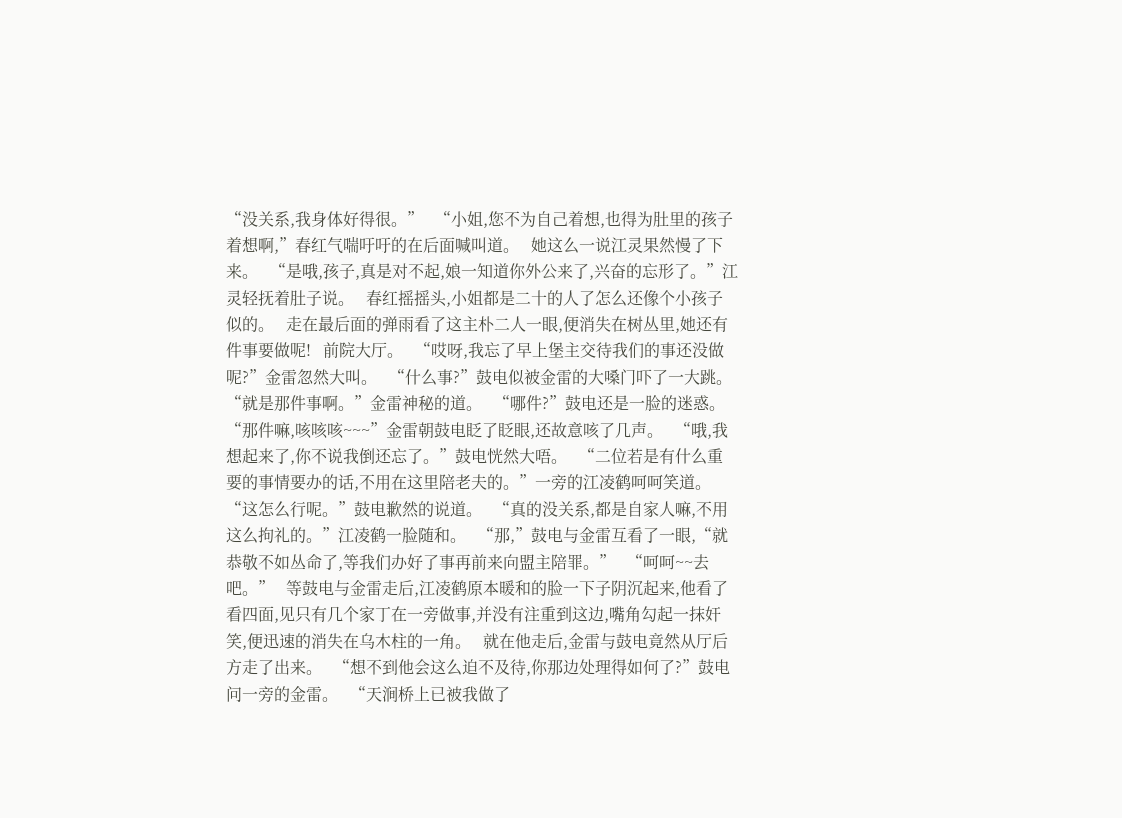“没关系,我身体好得很。”   “小姐,您不为自己着想,也得为肚里的孩子着想啊,”春红气喘吁吁的在后面喊叫道。   她这么一说江灵果然慢了下来。   “是哦,孩子,真是对不起,娘一知道你外公来了,兴奋的忘形了。”江灵轻抚着肚子说。   春红摇摇头,小姐都是二十的人了怎么还像个小孩子似的。   走在最后面的弹雨看了这主朴二人一眼,便消失在树丛里,她还有件事要做呢!   前院大厅。   “哎呀,我忘了早上堡主交待我们的事还没做呢?”金雷忽然大叫。   “什么事?”鼓电似被金雷的大嗓门吓了一大跳。   “就是那件事啊。”金雷神秘的道。   “哪件?”鼓电还是一脸的迷惑。   “那件嘛,咳咳咳~~~”金雷朝鼓电眨了眨眼,还故意咳了几声。   “哦,我想起来了,你不说我倒还忘了。”鼓电恍然大唔。   “二位若是有什么重要的事情要办的话,不用在这里陪老夫的。”一旁的江凌鹤呵呵笑道。   “这怎么行呢。”鼓电歉然的说道。   “真的没关系,都是自家人嘛,不用这么拘礼的。”江凌鹤一脸随和。   “那,”鼓电与金雷互看了一眼,“就恭敬不如丛命了,等我们办好了事再前来向盟主陪罪。”   “呵呵~~去吧。”   等鼓电与金雷走后,江凌鹤原本暖和的脸一下子阴沉起来,他看了看四面,见只有几个家丁在一旁做事,并没有注重到这边,嘴角勾起一抹奸笑,便迅速的消失在乌木柱的一角。   就在他走后,金雷与鼓电竟然从厅后方走了出来。   “想不到他会这么迫不及待,你那边处理得如何了?”鼓电问一旁的金雷。   “天涧桥上已被我做了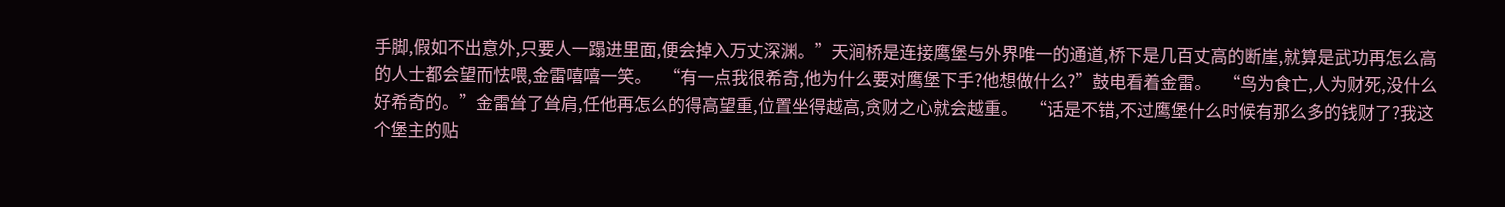手脚,假如不出意外,只要人一蹋进里面,便会掉入万丈深渊。”天涧桥是连接鹰堡与外界唯一的通道,桥下是几百丈高的断崖,就算是武功再怎么高的人士都会望而怯喂,金雷嘻嘻一笑。   “有一点我很希奇,他为什么要对鹰堡下手?他想做什么?”鼓电看着金雷。   “鸟为食亡,人为财死,没什么好希奇的。”金雷耸了耸肩,任他再怎么的得高望重,位置坐得越高,贪财之心就会越重。   “话是不错,不过鹰堡什么时候有那么多的钱财了?我这个堡主的贴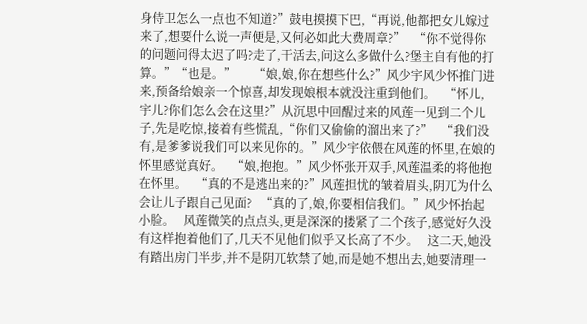身侍卫怎么一点也不知道?”鼓电摸摸下巴,“再说,他都把女儿嫁过来了,想要什么说一声便是,又何必如此大费周章?”   “你不觉得你的问题问得太迟了吗?走了,干活去,问这么多做什么?堡主自有他的打算。”“也是。”      “娘,娘,你在想些什么?”风少宇风少怀推门进来,预备给娘亲一个惊喜,却发现娘根本就没注重到他们。   “怀儿,宇儿?你们怎么会在这里?”从沉思中回醒过来的风莲一见到二个儿子,先是吃惊,接着有些慌乱,“你们又偷偷的溜出来了?”   “我们没有,是爹爹说我们可以来见你的。”风少宇依偎在风莲的怀里,在娘的怀里感觉真好。   “娘,抱抱。”风少怀张开双手,风莲温柔的将他抱在怀里。   “真的不是逃出来的?”风莲担忧的皱着眉头,阴兀为什么会让儿子跟自己见面?   “真的了,娘,你要相信我们。”风少怀抬起小脸。   风莲微笑的点点头,更是深深的搂紧了二个孩子,感觉好久没有这样抱着他们了,几天不见他们似乎又长高了不少。   这二天,她没有踏出房门半步,并不是阴兀软禁了她,而是她不想出去,她要清理一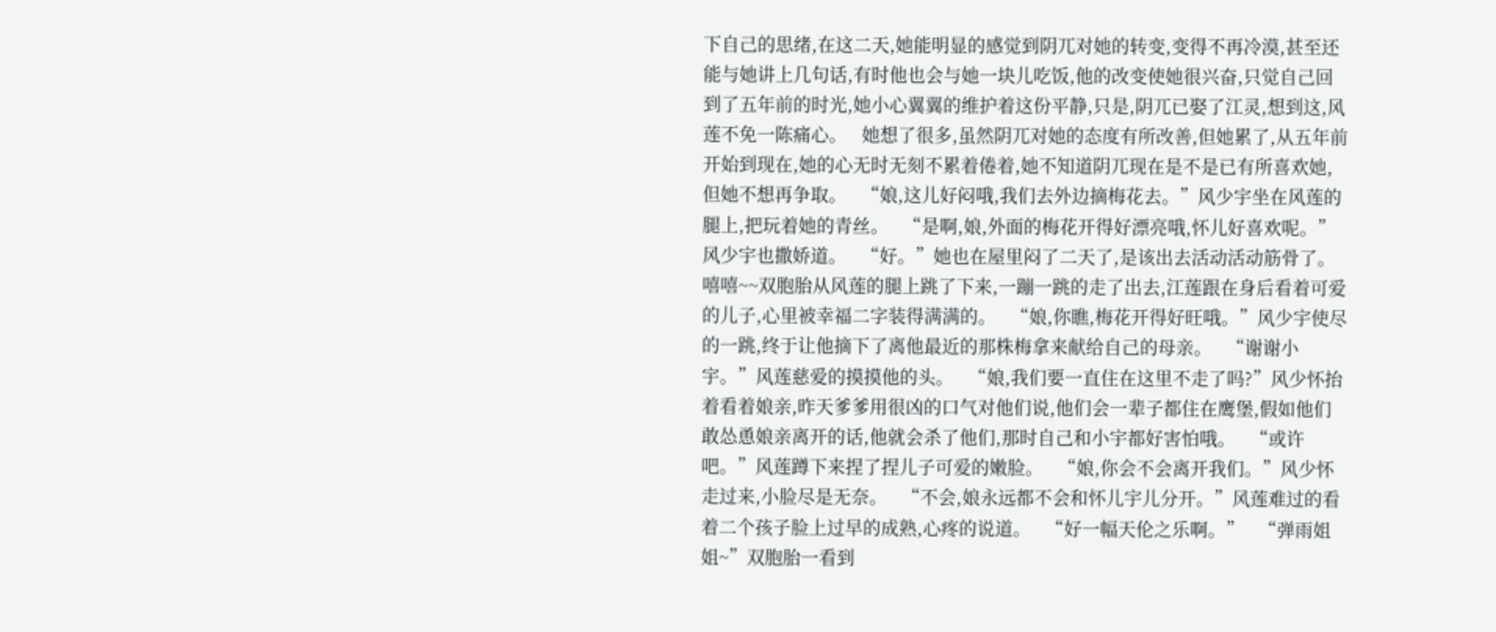下自己的思绪,在这二天,她能明显的感觉到阴兀对她的转变,变得不再冷漠,甚至还能与她讲上几句话,有时他也会与她一块儿吃饭,他的改变使她很兴奋,只觉自己回到了五年前的时光,她小心翼翼的维护着这份平静,只是,阴兀已娶了江灵,想到这,风莲不免一陈痛心。   她想了很多,虽然阴兀对她的态度有所改善,但她累了,从五年前开始到现在,她的心无时无刻不累着倦着,她不知道阴兀现在是不是已有所喜欢她,但她不想再争取。   “娘,这儿好闷哦,我们去外边摘梅花去。”风少宇坐在风莲的腿上,把玩着她的青丝。   “是啊,娘,外面的梅花开得好漂亮哦,怀儿好喜欢呢。”风少宇也撒娇道。   “好。”她也在屋里闷了二天了,是该出去活动活动筋骨了。   嘻嘻~~双胞胎从风莲的腿上跳了下来,一蹦一跳的走了出去,江莲跟在身后看着可爱的儿子,心里被幸福二字装得满满的。   “娘,你瞧,梅花开得好旺哦。”风少宇使尽的一跳,终于让他摘下了离他最近的那株梅拿来献给自己的母亲。   “谢谢小宇。”风莲慈爱的摸摸他的头。   “娘,我们要一直住在这里不走了吗?”风少怀抬着看着娘亲,昨天爹爹用很凶的口气对他们说,他们会一辈子都住在鹰堡,假如他们敢怂恿娘亲离开的话,他就会杀了他们,那时自己和小宇都好害怕哦。   “或许吧。”风莲蹲下来捏了捏儿子可爱的嫩脸。   “娘,你会不会离开我们。”风少怀走过来,小脸尽是无奈。   “不会,娘永远都不会和怀儿宇儿分开。”风莲难过的看着二个孩子脸上过早的成熟,心疼的说道。   “好一幅天伦之乐啊。”   “弹雨姐姐~”双胞胎一看到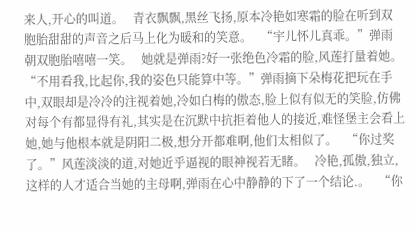来人,开心的叫道。   青衣飘飘,黑丝飞扬,原本冷艳如寒霜的脸在听到双胞胎甜甜的声音之后马上化为暖和的笑意。   “宇儿怀儿真乖。”弹雨朝双胞胎嘻嘻一笑。   她就是弹雨?好一张绝色冷霜的脸,风莲打量着她。   “不用看我,比起你,我的姿色只能算中等。”弹雨摘下朵梅花把玩在手中,双眼却是冷冷的注视着她,冷如白梅的傲态,脸上似有似无的笑脸,仿佛对每个有都显得有礼,其实是在沉默中抗拒着他人的接近,难怪堡主会看上她,她与他根本就是阴阳二极,想分开都难啊,他们太相似了。   “你过奖了。”风莲淡淡的道,对她近乎逼视的眼神视若无睹。   冷艳,孤傲,独立,这样的人才适合当她的主母啊,弹雨在心中静静的下了一个结论.。   “你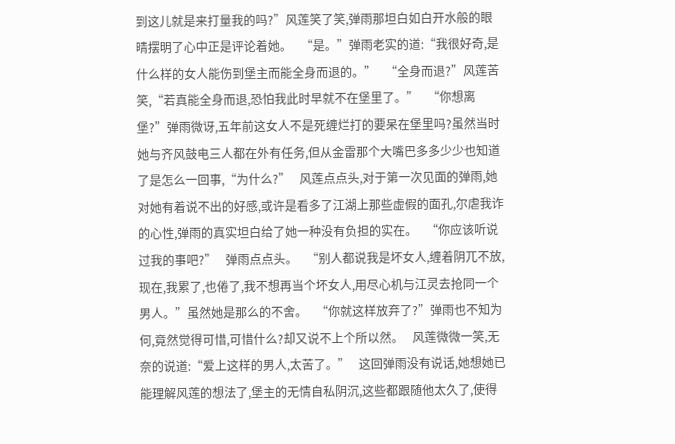到这儿就是来打量我的吗?”风莲笑了笑,弹雨那坦白如白开水般的眼晴摆明了心中正是评论着她。   “是。”弹雨老实的道:“我很好奇,是什么样的女人能伤到堡主而能全身而退的。”   “全身而退?”风莲苦笑,“若真能全身而退,恐怕我此时早就不在堡里了。”   “你想离堡?”弹雨微讶,五年前这女人不是死缠烂打的要呆在堡里吗?虽然当时她与齐风鼓电三人都在外有任务,但从金雷那个大嘴巴多多少少也知道了是怎么一回事,“为什么?”   风莲点点头,对于第一次见面的弹雨,她对她有着说不出的好感,或许是看多了江湖上那些虚假的面孔,尔虐我诈的心性,弹雨的真实坦白给了她一种没有负担的实在。   “你应该听说过我的事吧?”   弹雨点点头。   “别人都说我是坏女人,缠着阴兀不放,现在,我累了,也倦了,我不想再当个坏女人,用尽心机与江灵去抢同一个男人。”虽然她是那么的不舍。   “你就这样放弃了?”弹雨也不知为何,竟然觉得可惜,可惜什么?却又说不上个所以然。   风莲微微一笑,无奈的说道:“爱上这样的男人,太苦了。”   这回弹雨没有说话,她想她已能理解风莲的想法了,堡主的无情自私阴沉,这些都跟随他太久了,使得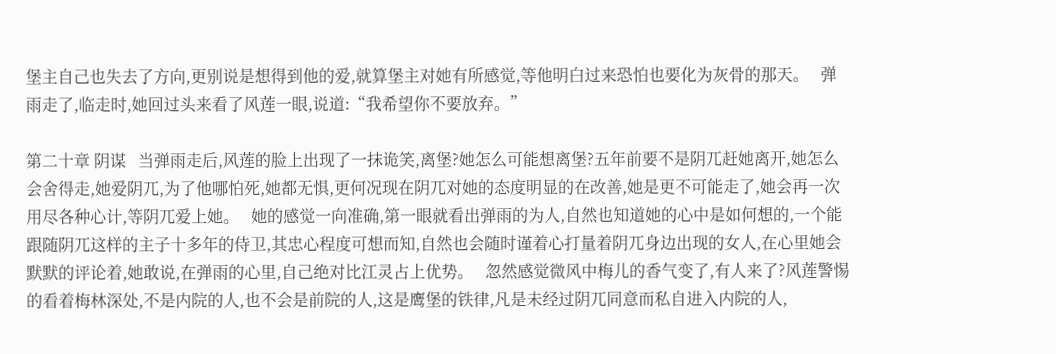堡主自己也失去了方向,更别说是想得到他的爱,就算堡主对她有所感觉,等他明白过来恐怕也要化为灰骨的那天。   弹雨走了,临走时,她回过头来看了风莲一眼,说道:“我希望你不要放弃。”

第二十章 阴谋   当弹雨走后,风莲的脸上出现了一抹诡笑,离堡?她怎么可能想离堡?五年前要不是阴兀赶她离开,她怎么会舍得走,她爱阴兀,为了他哪怕死,她都无惧,更何况现在阴兀对她的态度明显的在改善,她是更不可能走了,她会再一次用尽各种心计,等阴兀爱上她。   她的感觉一向准确,第一眼就看出弹雨的为人,自然也知道她的心中是如何想的,一个能跟随阴兀这样的主子十多年的侍卫,其忠心程度可想而知,自然也会随时谨着心打量着阴兀身边出现的女人,在心里她会默默的评论着,她敢说,在弹雨的心里,自己绝对比江灵占上优势。   忽然感觉微风中梅儿的香气变了,有人来了?风莲警惕的看着梅林深处,不是内院的人,也不会是前院的人,这是鹰堡的铁律,凡是未经过阴兀同意而私自进入内院的人,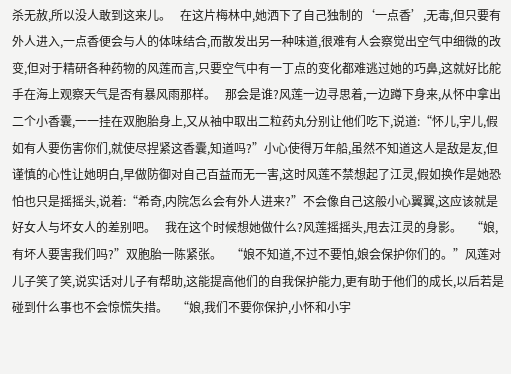杀无赦,所以没人敢到这来儿。   在这片梅林中,她洒下了自己独制的‘一点香’,无毒,但只要有外人进入,一点香便会与人的体味结合,而散发出另一种味道,很难有人会察觉出空气中细微的改变,但对于精研各种药物的风莲而言,只要空气中有一丁点的变化都难逃过她的巧鼻,这就好比舵手在海上观察天气是否有暴风雨那样。   那会是谁?风莲一边寻思着,一边蹲下身来,从怀中拿出二个小香囊,一一挂在双胞胎身上,又从袖中取出二粒药丸分别让他们吃下,说道:“怀儿,宇儿,假如有人要伤害你们,就使尽捏紧这香囊,知道吗?”小心使得万年船,虽然不知道这人是敌是友,但谨慎的心性让她明白,早做防御对自己百益而无一害,这时风莲不禁想起了江灵,假如换作是她恐怕也只是摇摇头,说着:“希奇,内院怎么会有外人进来?”不会像自己这般小心翼翼,这应该就是好女人与坏女人的差别吧。   我在这个时候想她做什么?风莲摇摇头,甩去江灵的身影。   “娘,有坏人要害我们吗?”双胞胎一陈紧张。   “娘不知道,不过不要怕,娘会保护你们的。”风莲对儿子笑了笑,说实话对儿子有帮助,这能提高他们的自我保护能力,更有助于他们的成长,以后若是碰到什么事也不会惊慌失措。   “娘,我们不要你保护,小怀和小宇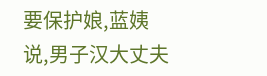要保护娘,蓝姨说,男子汉大丈夫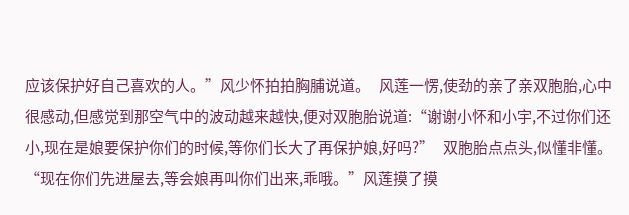应该保护好自己喜欢的人。”风少怀拍拍胸脯说道。   风莲一愣,使劲的亲了亲双胞胎,心中很感动,但感觉到那空气中的波动越来越快,便对双胞胎说道:“谢谢小怀和小宇,不过你们还小,现在是娘要保护你们的时候,等你们长大了再保护娘,好吗?”   双胞胎点点头,似懂非懂。   “现在你们先进屋去,等会娘再叫你们出来,乖哦。”风莲摸了摸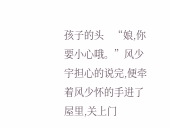孩子的头   “娘,你要小心哦。”风少宇担心的说完,便牵着风少怀的手进了屋里,关上门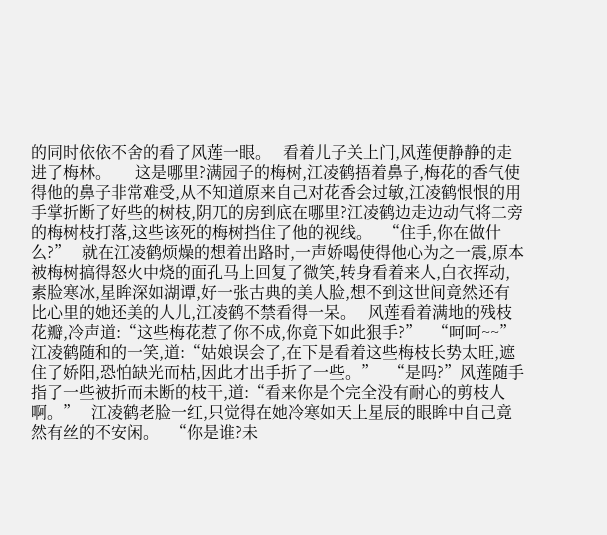的同时依依不舍的看了风莲一眼。   看着儿子关上门,风莲便静静的走进了梅林。      这是哪里?满园子的梅树,江凌鹤捂着鼻子,梅花的香气使得他的鼻子非常难受,从不知道原来自己对花香会过敏,江凌鹤恨恨的用手掌折断了好些的树枝,阴兀的房到底在哪里?江凌鹤边走边动气将二旁的梅树枝打落,这些该死的梅树挡住了他的视线。   “住手,你在做什么?”   就在江凌鹤烦燥的想着出路时,一声娇喝使得他心为之一震,原本被梅树搞得怒火中烧的面孔马上回复了微笑,转身看着来人,白衣挥动,素脸寒冰,星眸深如湖谭,好一张古典的美人脸,想不到这世间竟然还有比心里的她还美的人儿,江凌鹤不禁看得一呆。   风莲看着满地的残枝花瓣,冷声道:“这些梅花惹了你不成,你竟下如此狠手?”   “呵呵~~”江凌鹤随和的一笑,道:“姑娘误会了,在下是看着这些梅枝长势太旺,遮住了娇阳,恐怕缺光而枯,因此才出手折了一些。”   “是吗?”风莲随手指了一些被折而未断的枝干,道:“看来你是个完全没有耐心的剪枝人啊。”   江凌鹤老脸一红,只觉得在她冷寒如天上星辰的眼眸中自己竟然有丝的不安闲。   “你是谁?未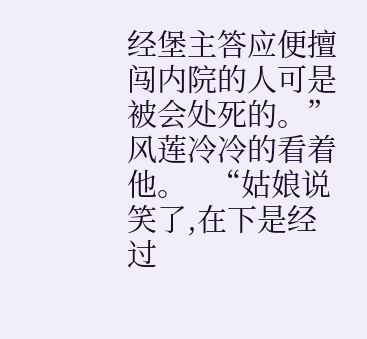经堡主答应便擅闯内院的人可是被会处死的。”风莲冷冷的看着他。   “姑娘说笑了,在下是经过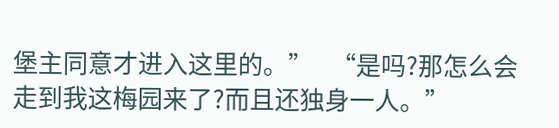堡主同意才进入这里的。”   “是吗?那怎么会走到我这梅园来了?而且还独身一人。”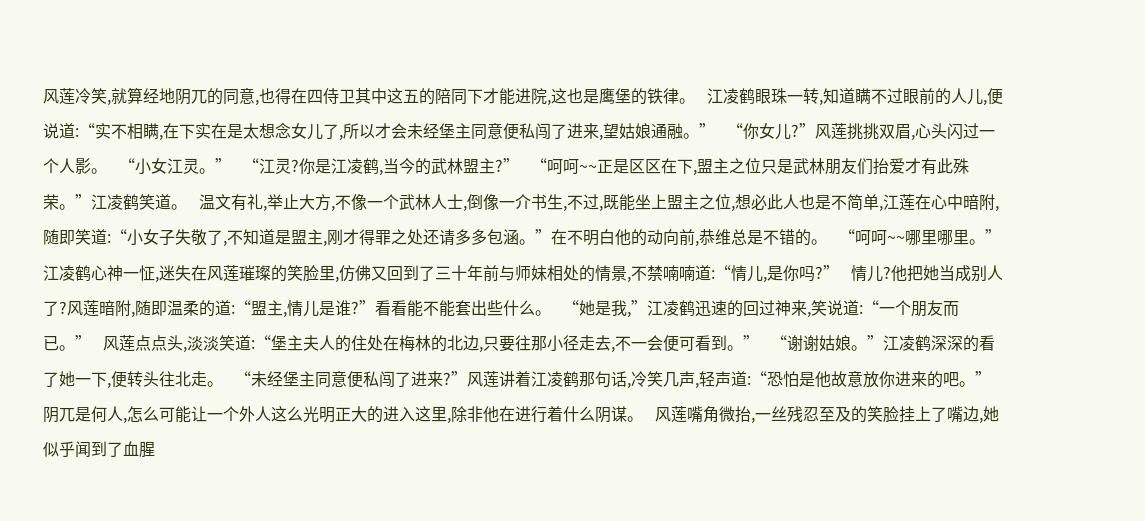风莲冷笑,就算经地阴兀的同意,也得在四侍卫其中这五的陪同下才能进院,这也是鹰堡的铁律。   江凌鹤眼珠一转,知道瞒不过眼前的人儿,便说道:“实不相瞒,在下实在是太想念女儿了,所以才会未经堡主同意便私闯了进来,望姑娘通融。”   “你女儿?”风莲挑挑双眉,心头闪过一个人影。   “小女江灵。”   “江灵?你是江凌鹤,当今的武林盟主?”   “呵呵~~正是区区在下,盟主之位只是武林朋友们抬爱才有此殊荣。”江凌鹤笑道。   温文有礼,举止大方,不像一个武林人士,倒像一介书生,不过,既能坐上盟主之位,想必此人也是不简单,江莲在心中暗附,随即笑道:“小女子失敬了,不知道是盟主,刚才得罪之处还请多多包涵。”在不明白他的动向前,恭维总是不错的。   “呵呵~~哪里哪里。”江凌鹤心神一怔,迷失在风莲璀璨的笑脸里,仿佛又回到了三十年前与师妹相处的情景,不禁喃喃道:“情儿,是你吗?”   情儿?他把她当成别人了?风莲暗附,随即温柔的道:“盟主,情儿是谁?”看看能不能套出些什么。   “她是我,”江凌鹤迅速的回过神来,笑说道:“一个朋友而已。”   风莲点点头,淡淡笑道:“堡主夫人的住处在梅林的北边,只要往那小径走去,不一会便可看到。”   “谢谢姑娘。”江凌鹤深深的看了她一下,便转头往北走。   “未经堡主同意便私闯了进来?”风莲讲着江凌鹤那句话,冷笑几声,轻声道:“恐怕是他故意放你进来的吧。”阴兀是何人,怎么可能让一个外人这么光明正大的进入这里,除非他在进行着什么阴谋。   风莲嘴角微抬,一丝残忍至及的笑脸挂上了嘴边,她似乎闻到了血腥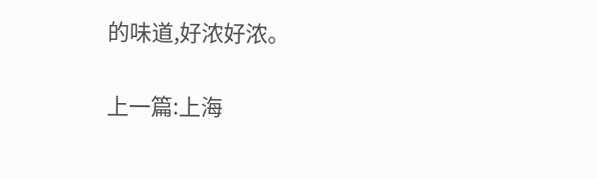的味道,好浓好浓。

上一篇:上海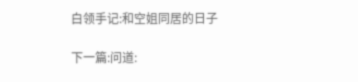白领手记:和空姐同居的日子

下一篇:问道: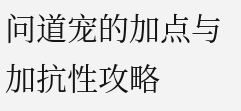问道宠的加点与加抗性攻略